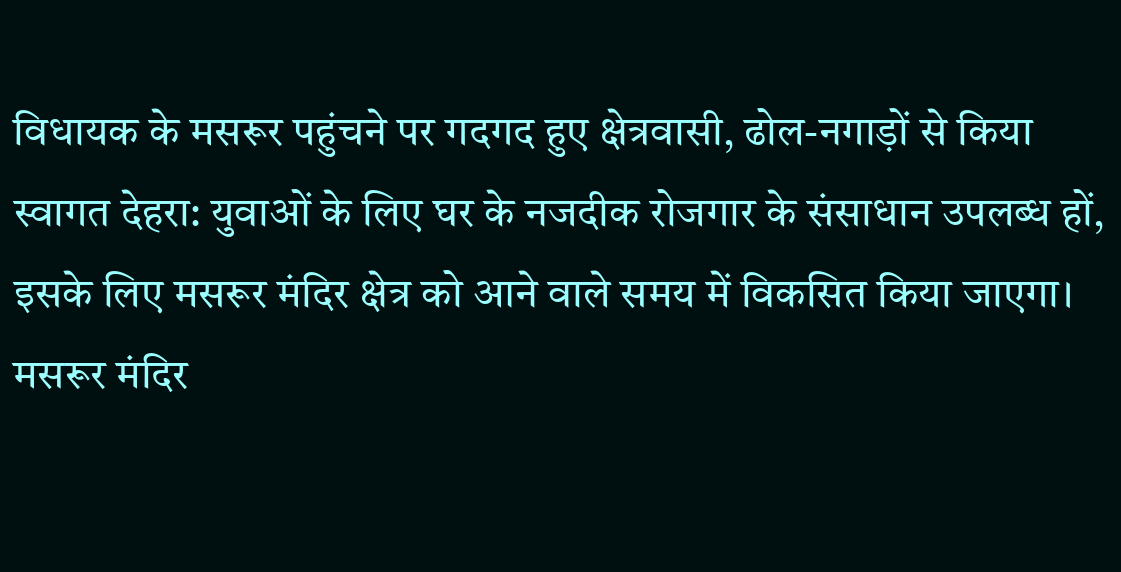विधायक के मसरूर पहुंचने पर गदगद हुए क्षेत्रवासी, ढोल-नगाड़ों से किया स्वागत देहरा: युवाओं के लिए घर के नजदीक रोजगार के संसाधान उपलब्ध हों, इसके लिए मसरूर मंदिर क्षेत्र को आने वाले समय में विकसित किया जाएगा। मसरूर मंदिर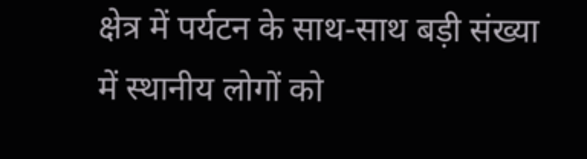क्षेत्र में पर्यटन के साथ-साथ बड़ी संख्या में स्थानीय लोगों को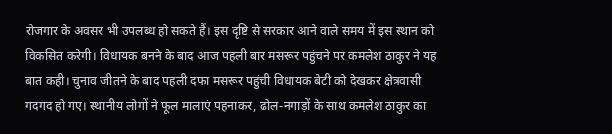रोजगार के अवसर भी उपलब्ध हो सकते हैं। इस दृष्टि से सरकार आने वाले समय में इस स्थान को विकसित करेगी। विधायक बनने के बाद आज पहली बार मसरूर पहुंचने पर कमलेश ठाकुर ने यह बात कही। चुनाव जीतने के बाद पहली दफा मसरूर पहुंची विधायक बेटी को देखकर क्षेत्रवासी गदगद हो गए। स्थानीय लोगों ने फूल मालाएं पहनाकर, ढोल-नगाड़ों के साथ कमलेश ठाकुर का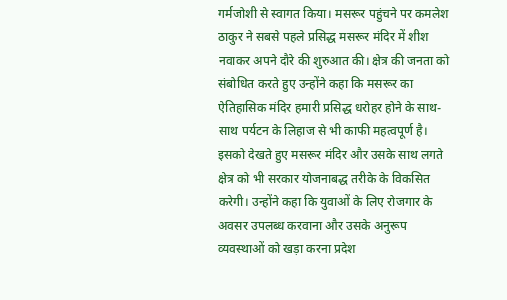गर्मजोशी से स्वागत किया। मसरूर पहुंचने पर कमलेश ठाकुर ने सबसे पहले प्रसिद्ध मसरूर मंदिर में शीश नवाकर अपने दौरे की शुरुआत की। क्षेत्र की जनता को संबोधित करते हुए उन्होंने कहा कि मसरूर का ऐतिहासिक मंदिर हमारी प्रसिद्ध धरोहर होने के साथ-साथ पर्यटन के लिहाज से भी काफी महत्वपूर्ण है। इसको देखते हुए मसरूर मंदिर और उसके साथ लगते क्षेत्र को भी सरकार योजनाबद्ध तरीके के विकसित करेगी। उन्होंने कहा कि युवाओं के लिए रोजगार के अवसर उपलब्ध करवाना और उसके अनुरूप व्यवस्थाओं को खड़ा करना प्रदेश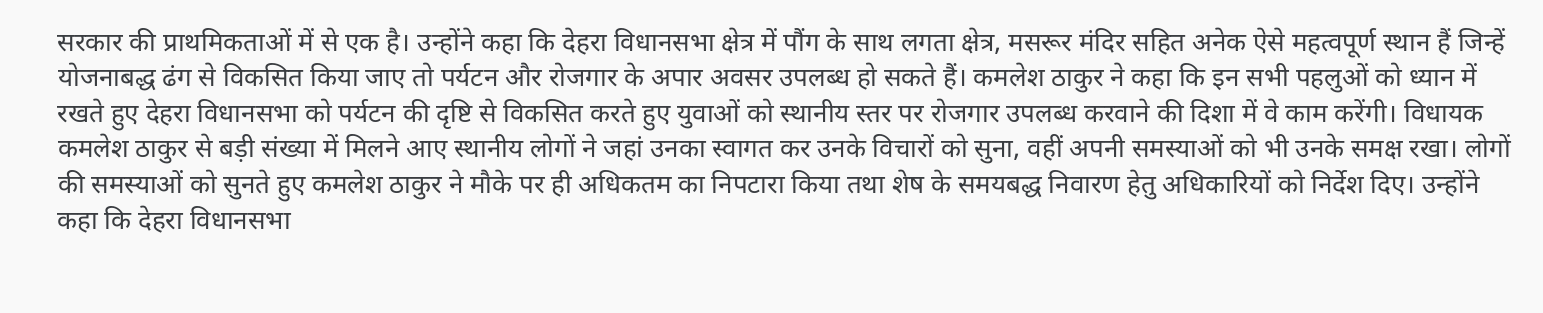सरकार की प्राथमिकताओं में से एक है। उन्होंने कहा कि देहरा विधानसभा क्षेत्र में पौंग के साथ लगता क्षेत्र, मसरूर मंदिर सहित अनेक ऐसे महत्वपूर्ण स्थान हैं जिन्हें योजनाबद्ध ढंग से विकसित किया जाए तो पर्यटन और रोजगार के अपार अवसर उपलब्ध हो सकते हैं। कमलेश ठाकुर ने कहा कि इन सभी पहलुओं को ध्यान में रखते हुए देहरा विधानसभा को पर्यटन की दृष्टि से विकसित करते हुए युवाओं को स्थानीय स्तर पर रोजगार उपलब्ध करवाने की दिशा में वे काम करेंगी। विधायक कमलेश ठाकुर से बड़ी संख्या में मिलने आए स्थानीय लोगों ने जहां उनका स्वागत कर उनके विचारों को सुना, वहीं अपनी समस्याओं को भी उनके समक्ष रखा। लोगों की समस्याओं को सुनते हुए कमलेश ठाकुर ने मौके पर ही अधिकतम का निपटारा किया तथा शेष के समयबद्ध निवारण हेतु अधिकारियों को निर्देश दिए। उन्होंने कहा कि देहरा विधानसभा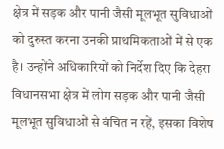क्षेत्र में सड़क और पानी जैसी मूलभूत सुविधाओं को दुरुस्त करना उनकी प्राथमिकताओं में से एक है। उन्होंने अधिकारियों को निर्देश दिए कि देहरा विधानसभा क्षेत्र में लोग सड़क और पानी जैसी मूलभूत सुविधाओं से वंचित न रहें, इसका विशेष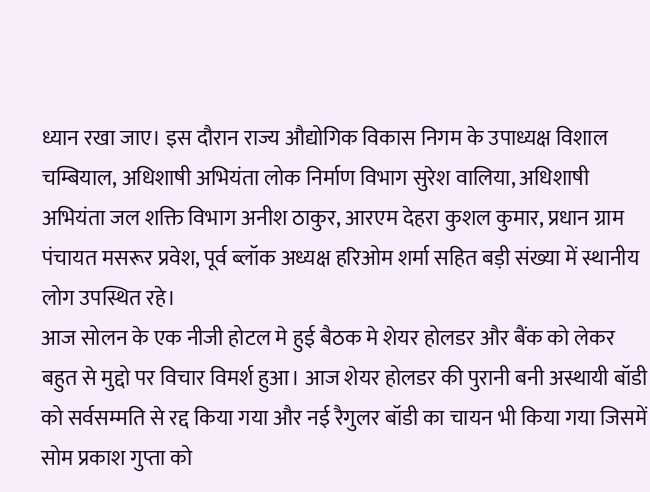ध्यान रखा जाए। इस दौरान राज्य औद्योगिक विकास निगम के उपाध्यक्ष विशाल चम्बियाल, अधिशाषी अभियंता लोक निर्माण विभाग सुरेश वालिया, अधिशाषी अभियंता जल शक्ति विभाग अनीश ठाकुर, आरएम देहरा कुशल कुमार, प्रधान ग्राम पंचायत मसरूर प्रवेश, पूर्व ब्लॉक अध्यक्ष हरिओम शर्मा सहित बड़ी संख्या में स्थानीय लोग उपस्थित रहे।
आज सोलन के एक नीजी होटल मे हुई बैठक मे शेयर होलडर और बैंक को लेकर बहुत से मुद्दो पर विचार विमर्श हुआ। आज शेयर होलडर की पुरानी बनी अस्थायी बॉडी को सर्वसम्मति से रद्द किया गया और नई रैगुलर बॉडी का चायन भी किया गया जिसमें सोम प्रकाश गुप्ता को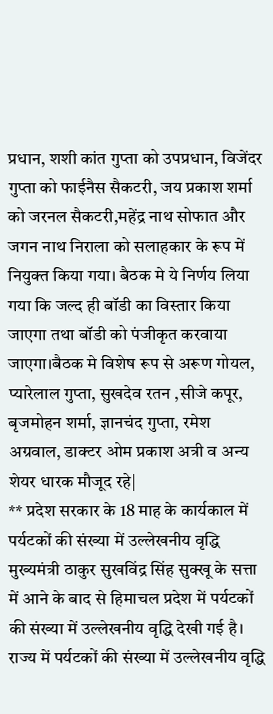प्रधान, शशी कांत गुप्ता को उपप्रधान, विजेंदर गुप्ता को फाईनैस सैकटरी, जय प्रकाश शर्मा को जरनल सैकटरी,महेंद्र नाथ सोफात और जगन नाथ निराला को सलाहकार के रूप में नियुक्त किया गया। बैठक मे ये निर्णय लिया गया कि जल्द ही बॉडी का विस्तार किया जाएगा तथा बॉडी को पंजीकृत करवाया जाएगा।बैठक मे विशेष रूप से अरूण गोयल, प्यारेलाल गुप्ता, सुखदेव रतन ,सीजे कपूर, बृजमोहन शर्मा, ज्ञानचंद गुप्ता, रमेश अग्रवाल, डाक्टर ओम प्रकाश अत्री व अन्य शेयर धारक मौजूद रहे|
** प्रदेश सरकार के 18 माह के कार्यकाल में पर्यटकों की संख्या में उल्लेखनीय वृद्धि मुख्यमंत्री ठाकुर सुखविंद्र सिंह सुक्खू के सत्ता में आने के बाद से हिमाचल प्रदेश में पर्यटकों की संख्या में उल्लेखनीय वृद्धि देखी गई है। राज्य में पर्यटकों की संख्या में उल्लेखनीय वृद्धि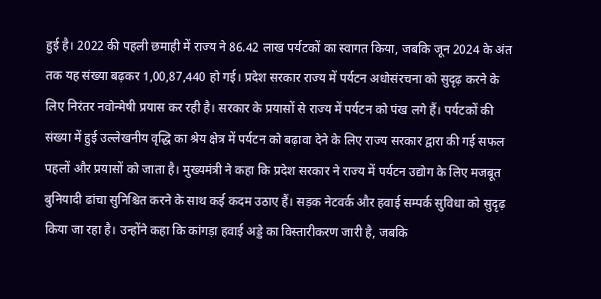हुई है। 2022 की पहली छमाही में राज्य ने 86.42 लाख पर्यटकों का स्वागत किया, जबकि जून 2024 के अंत तक यह संख्या बढ़कर 1,00,87,440 हो गई। प्रदेश सरकार राज्य में पर्यटन अधोसंरचना को सुदृढ़ करने के लिए निरंतर नवोन्मेषी प्रयास कर रही है। सरकार के प्रयासों से राज्य में पर्यटन को पंख लगे हैं। पर्यटकों की संख्या में हुई उल्लेखनीय वृद्धि का श्रेय क्षेत्र में पर्यटन को बढ़ावा देने के लिए राज्य सरकार द्वारा की गई सफल पहलों और प्रयासों को जाता है। मुख्यमंत्री ने कहा कि प्रदेश सरकार ने राज्य में पर्यटन उद्योग के लिए मजबूत बुनियादी ढांचा सुनिश्चित करने के साथ कई कदम उठाए हैं। सड़क नेटवर्क और हवाई सम्पर्क सुविधा को सुदृढ़ किया जा रहा है। उन्होंने कहा कि कांगड़ा हवाई अड्डे का विस्तारीकरण जारी है, जबकि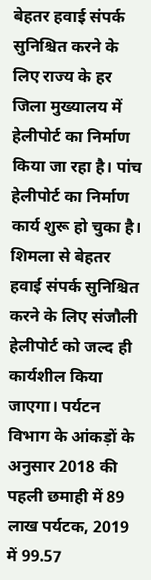बेहतर हवाई संपर्क सुनिश्चित करने के लिए राज्य के हर जिला मुख्यालय में हेलीपोर्ट का निर्माण किया जा रहा है। पांच हेलीपोर्ट का निर्माण कार्य शुरू हो चुका है। शिमला से बेहतर हवाई संपर्क सुनिश्चित करने के लिए संजौली हेलीपोर्ट को जल्द ही कार्यशील किया जाएगा। पर्यटन विभाग के आंकड़ों के अनुसार 2018 की पहली छमाही में 89 लाख पर्यटक, 2019 में 99.57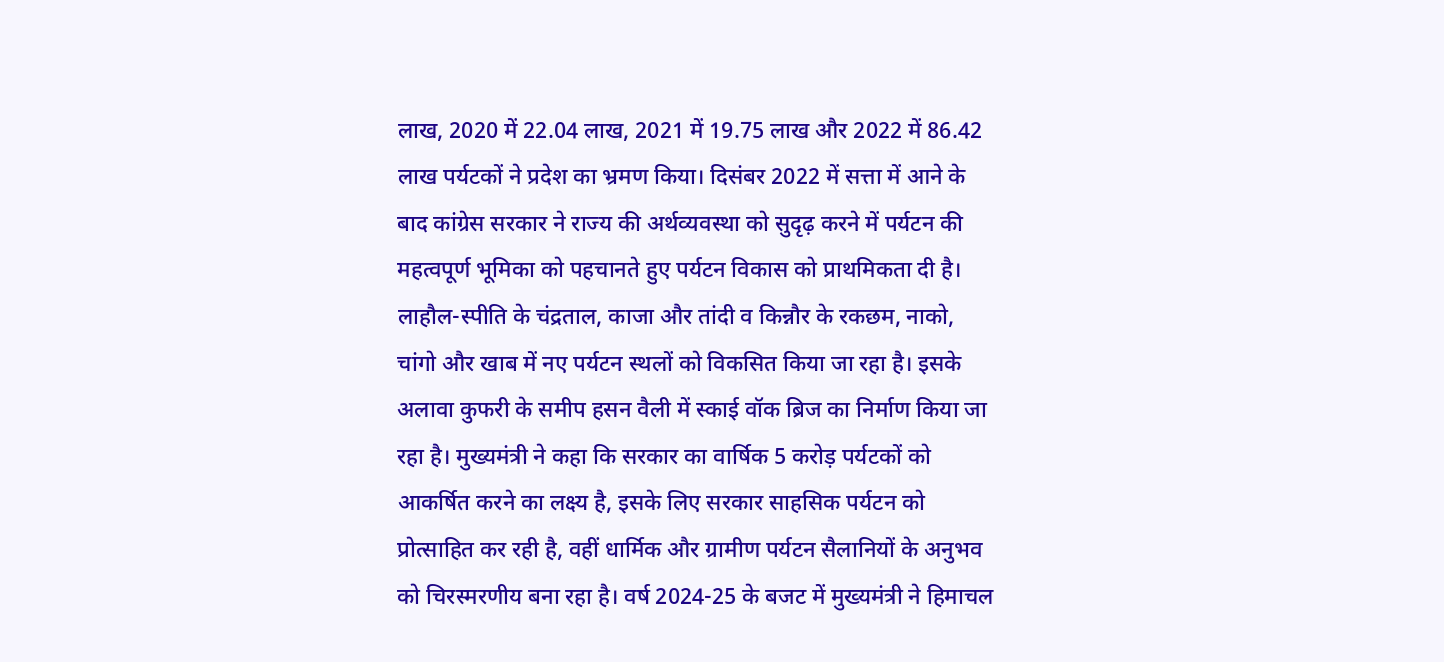लाख, 2020 में 22.04 लाख, 2021 में 19.75 लाख और 2022 में 86.42 लाख पर्यटकों ने प्रदेश का भ्रमण किया। दिसंबर 2022 में सत्ता में आने के बाद कांग्रेस सरकार ने राज्य की अर्थव्यवस्था को सुदृढ़ करने में पर्यटन की महत्वपूर्ण भूमिका को पहचानते हुए पर्यटन विकास को प्राथमिकता दी है। लाहौल-स्पीति के चंद्रताल, काजा और तांदी व किन्नौर के रकछम, नाको, चांगो और खाब में नए पर्यटन स्थलों को विकसित किया जा रहा है। इसके अलावा कुफरी के समीप हसन वैली में स्काई वॉक ब्रिज का निर्माण किया जा रहा है। मुख्यमंत्री ने कहा कि सरकार का वार्षिक 5 करोड़ पर्यटकों को आकर्षित करने का लक्ष्य है, इसके लिए सरकार साहसिक पर्यटन को प्रोत्साहित कर रही है, वहीं धार्मिक और ग्रामीण पर्यटन सैलानियों के अनुभव को चिरस्मरणीय बना रहा है। वर्ष 2024-25 के बजट में मुख्यमंत्री ने हिमाचल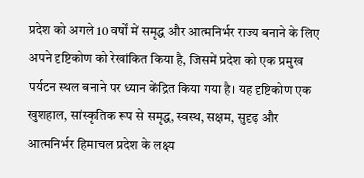प्रदेश को अगले 10 वर्षों में समृद्ध और आत्मनिर्भर राज्य बनाने के लिए अपने दृष्टिकोण को रेखांकित किया है, जिसमें प्रदेश को एक प्रमुख पर्यटन स्थल बनाने पर ध्यान केंद्रित किया गया है। यह दृष्टिकोण एक खुशहाल, सांस्कृतिक रूप से समृद्ध, स्वस्थ, सक्षम, सुदृढ़ और आत्मनिर्भर हिमाचल प्रदेश के लक्ष्य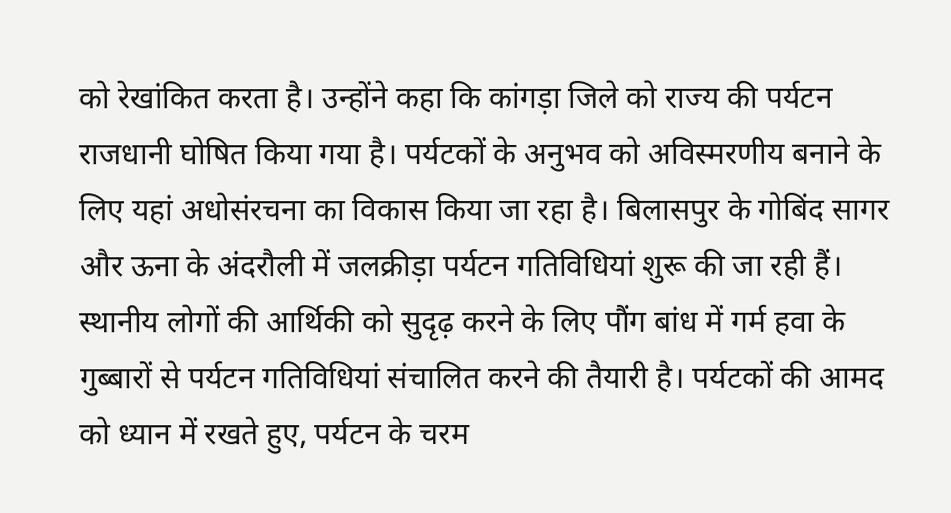को रेखांकित करता है। उन्होंने कहा कि कांगड़ा जिले को राज्य की पर्यटन राजधानी घोषित किया गया है। पर्यटकों के अनुभव को अविस्मरणीय बनाने के लिए यहां अधोसंरचना का विकास किया जा रहा है। बिलासपुर के गोबिंद सागर और ऊना के अंदरौली में जलक्रीड़ा पर्यटन गतिविधियां शुरू की जा रही हैं। स्थानीय लोगों की आर्थिकी को सुदृढ़ करने के लिए पौंग बांध में गर्म हवा के गुब्बारों से पर्यटन गतिविधियां संचालित करने की तैयारी है। पर्यटकों की आमद को ध्यान में रखते हुए, पर्यटन के चरम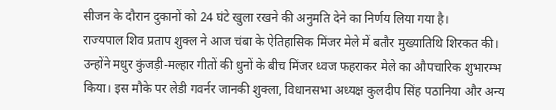सीजन के दौरान दुकानों को 24 घंटे खुला रखने की अनुमति देने का निर्णय लिया गया है।
राज्यपाल शिव प्रताप शुक्ल ने आज चंबा के ऐतिहासिक मिंजर मेले में बतौर मुख्यातिथि शिरकत की। उन्होंने मधुर कुंजड़ी-मल्हार गीतों की धुनों के बीच मिंजर ध्वज फहराकर मेले का औपचारिक शुभारम्भ किया। इस मौके पर लेडी गवर्नर जानकी शुक्ला, विधानसभा अध्यक्ष कुलदीप सिंह पठानिया और अन्य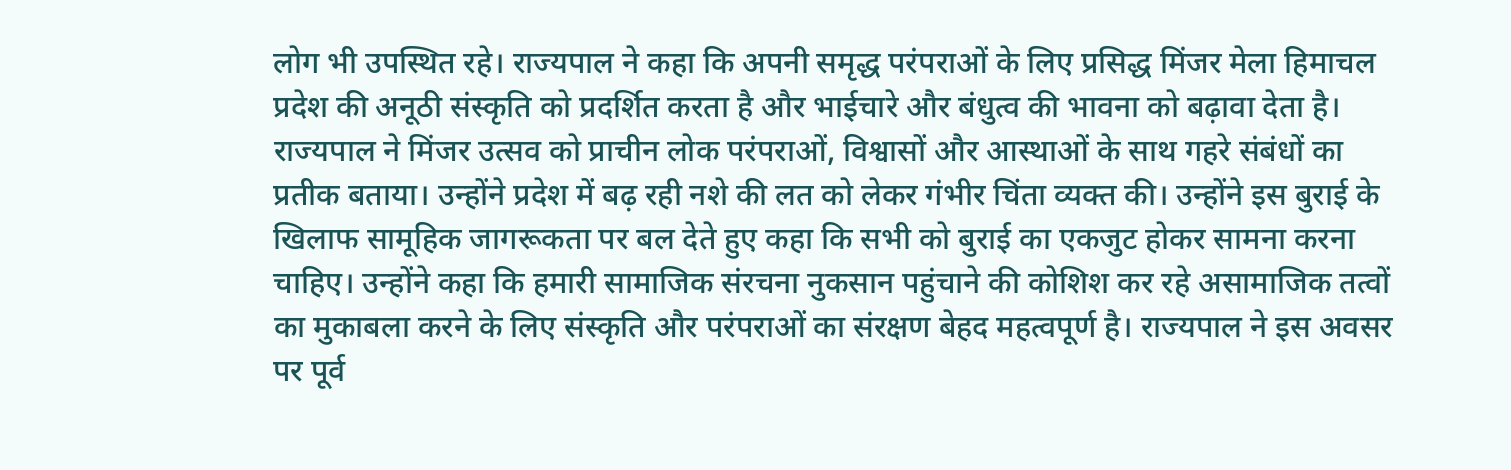लोग भी उपस्थित रहे। राज्यपाल ने कहा कि अपनी समृद्ध परंपराओं के लिए प्रसिद्ध मिंजर मेला हिमाचल प्रदेश की अनूठी संस्कृति को प्रदर्शित करता है और भाईचारे और बंधुत्व की भावना को बढ़ावा देता है। राज्यपाल ने मिंजर उत्सव को प्राचीन लोक परंपराओं, विश्वासों और आस्थाओं के साथ गहरे संबंधों का प्रतीक बताया। उन्होंने प्रदेश में बढ़ रही नशे की लत को लेकर गंभीर चिंता व्यक्त की। उन्होंने इस बुराई के खिलाफ सामूहिक जागरूकता पर बल देते हुए कहा कि सभी को बुराई का एकजुट होकर सामना करना चाहिए। उन्होंने कहा कि हमारी सामाजिक संरचना नुकसान पहुंचाने की कोशिश कर रहे असामाजिक तत्वों का मुकाबला करने के लिए संस्कृति और परंपराओं का संरक्षण बेहद महत्वपूर्ण है। राज्यपाल ने इस अवसर पर पूर्व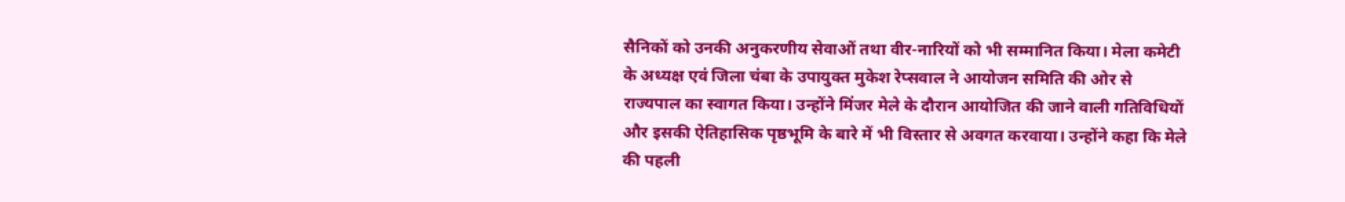सैनिकों को उनकी अनुकरणीय सेवाओं तथा वीर-नारियों को भी सम्मानित किया। मेला कमेटी के अध्यक्ष एवं जिला चंबा के उपायुक्त मुकेश रेप्सवाल ने आयोजन समिति की ओर से राज्यपाल का स्वागत किया। उन्होंने मिंजर मेले के दौरान आयोजित की जाने वाली गतिविधियों और इसकी ऐतिहासिक पृष्ठभूमि के बारे में भी विस्तार से अवगत करवाया। उन्होंने कहा कि मेले की पहली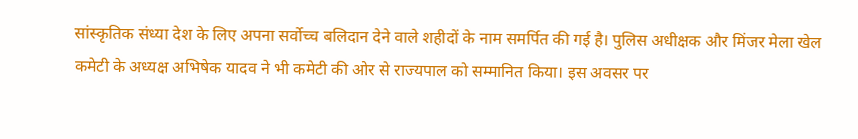सांस्कृतिक संध्या देश के लिए अपना सर्वोच्च बलिदान देने वाले शहीदों के नाम समर्पित की गई है। पुलिस अधीक्षक और मिंजर मेला खेल कमेटी के अध्यक्ष अभिषेक यादव ने भी कमेटी की ओर से राज्यपाल को सम्मानित किया। इस अवसर पर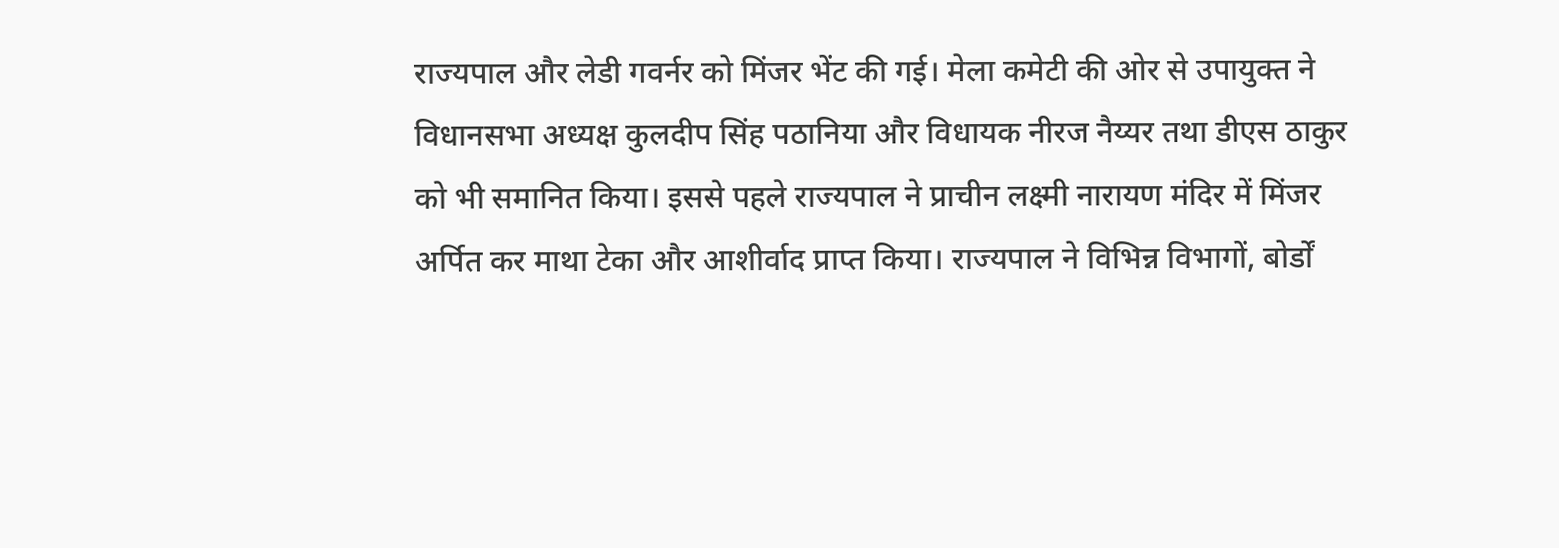राज्यपाल और लेडी गवर्नर को मिंजर भेंट की गई। मेला कमेटी की ओर से उपायुक्त ने विधानसभा अध्यक्ष कुलदीप सिंह पठानिया और विधायक नीरज नैय्यर तथा डीएस ठाकुर को भी समानित किया। इससे पहले राज्यपाल ने प्राचीन लक्ष्मी नारायण मंदिर में मिंजर अर्पित कर माथा टेका और आशीर्वाद प्राप्त किया। राज्यपाल ने विभिन्न विभागों, बोर्डों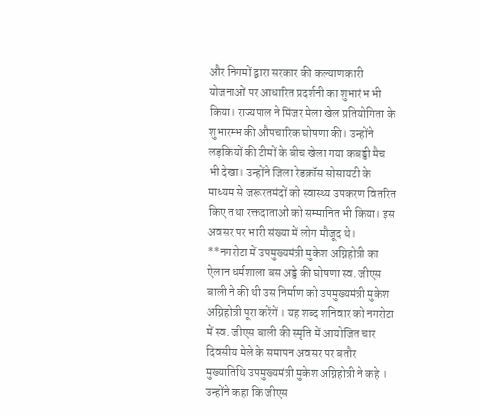और निगमों द्वारा सरकार की कल्याणकारी योजनाओं पर आधारित प्रदर्शनी का शुभारंभ भी किया। राज्यपाल ने मिंजर मेला खेल प्रतियोगिता के शुभारम्भ की औपचारिक घोषणा की। उन्होंने लड़कियों की टीमों के बीच खेला गया कबड्डी मैच भी देखा। उन्होंने जिला रेडक्रॉस सोसायटी के माध्यम से जरूरतमंदों को स्वास्थ्य उपकरण वितरित किए तथा रक्तदाताओं को सम्मानित भी किया। इस अवसर पर भारी संख्या में लोग मौजूद थे।
**नगरोटा में उपमुख्यमंत्री मुकेश अग्निहोत्री का ऐलान धर्मशाला बस अड्डे की घोषणा स्व. जीएस बाली ने की थी उस निर्माण को उपमुख्यमंत्री मुकेश अग्निहोत्री पूरा करेंगें । यह शब्द शनिवार को नगरोटा में स्व. जीएस बाली की स्मृति में आयोजित चार दिवसीय मेले के समापन अवसर पर बतौर मुख्यातिथि उपमुख्यमंत्री मुकेश अग्निहोत्री ने कहे । उन्होंने कहा कि जीएस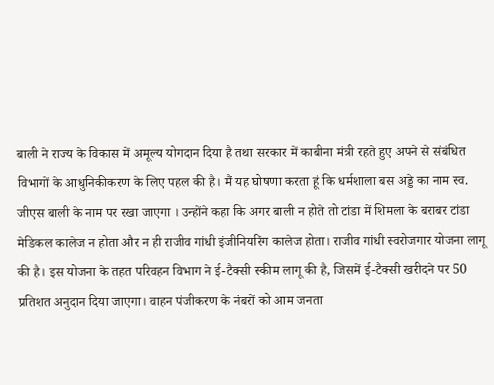बाली ने राज्य के विकास में अमूल्य योगदान दिया है तथा सरकार में काबीना मंत्री रहते हुए अपने से संबंधित विभागों के आधुनिकीकरण के लिए पहल की है। मैं यह घोषणा करता हूं कि धर्मशाला बस अड्डे का नाम स्व. जीएस बाली के नाम पर रखा जाएगा । उन्होंने कहा कि अगर बाली न होते तो टांडा में शिमला के बराबर टांडा मेडिकल कालेज न होता और न ही राजीव गांधी इंजीनियरिंग कालेज होता। राजीव गांधी स्वरोजगार योजना लागू की है। इस योजना के तहत परिवहन विभाग ने ई-टैक्सी स्कीम लागू की है, जिसमें ई-टैक्सी खरीदने पर 50 प्रतिशत अनुदान दिया जाएगा। वाहन पंजीकरण के नंबरों को आम जनता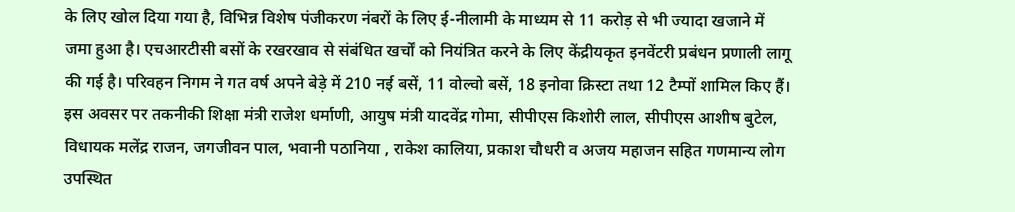के लिए खोल दिया गया है, विभिन्न विशेष पंजीकरण नंबरों के लिए ई-नीलामी के माध्यम से 11 करोड़ से भी ज्यादा खजाने में जमा हुआ है। एचआरटीसी बसों के रखरखाव से संबंधित खर्चों को नियंत्रित करने के लिए केंद्रीयकृत इनवेंटरी प्रबंधन प्रणाली लागू की गई है। परिवहन निगम ने गत वर्ष अपने बेड़े में 210 नई बसें, 11 वोल्वो बसें, 18 इनोवा क्रिस्टा तथा 12 टैम्पों शामिल किए हैं। इस अवसर पर तकनीकी शिक्षा मंत्री राजेश धर्माणी, आयुष मंत्री यादवेंद्र गोमा, सीपीएस किशोरी लाल, सीपीएस आशीष बुटेल, विधायक मलेंद्र राजन, जगजीवन पाल, भवानी पठानिया , राकेश कालिया, प्रकाश चौधरी व अजय महाजन सहित गणमान्य लोग उपस्थित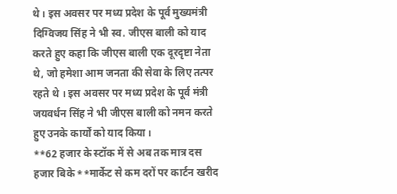थे। इस अवसर पर मध्य प्रदेश के पूर्व मुख्यमंत्री दिग्विजय सिंह ने भी स्व. जीएस बाली को याद करते हुए कहा कि जीएस बाली एक दूरदृष्टा नेता थे, जो हमेशा आम जनता की सेवा के लिए तत्पर रहते थे । इस अवसर पर मध्य प्रदेश के पूर्व मंत्री जयवर्धन सिंह ने भी जीएस बाली को नमन करते हुए उनके कार्यों को याद किया।
**62 हजार के स्टॉक में से अब तक मात्र दस हजार बिके **मार्केट से कम दरों पर कार्टन खरीद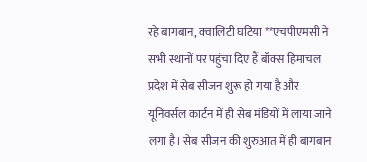रहे बागबान, क्वालिटी घटिया **एचपीएमसी ने सभी स्थानों पर पहुंचा दिए हैं बॉक्स हिमाचल प्रदेश में सेब सीजन शुरू हो गया है और यूनिवर्सल कार्टन में ही सेब मंडियों में लाया जाने लगा है। सेब सीजन की शुरुआत में ही बागबान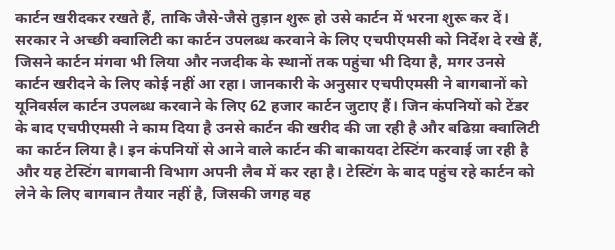कार्टन खरीदकर रखते हैं, ताकि जैसे-जैसे तुड़ान शुरू हो उसे कार्टन में भरना शुरू कर दें। सरकार ने अच्छी क्वालिटी का कार्टन उपलब्ध करवाने के लिए एचपीएमसी को निर्देश दे रखे हैं, जिसने कार्टन मंगवा भी लिया और नजदीक के स्थानों तक पहुंचा भी दिया है, मगर उनसे कार्टन खरीदने के लिए कोई नहीं आ रहा। जानकारी के अनुसार एचपीएमसी ने बागबानों को यूनिवर्सल कार्टन उपलब्ध करवाने के लिए 62 हजार कार्टन जुटाए हैं। जिन कंपनियों को टेंडर के बाद एचपीएमसी ने काम दिया है उनसे कार्टन की खरीद की जा रही है और बढिय़ा क्वालिटी का कार्टन लिया है। इन कंपनियों से आने वाले कार्टन की बाकायदा टेस्टिंग करवाई जा रही है और यह टेस्टिंग बागबानी विभाग अपनी लैब में कर रहा है। टेस्टिंग के बाद पहुंच रहे कार्टन को लेने के लिए बागबान तैयार नहीं है, जिसकी जगह वह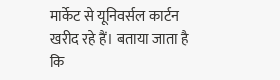मार्केट से यूनिवर्सल कार्टन खरीद रहे हैं। बताया जाता है कि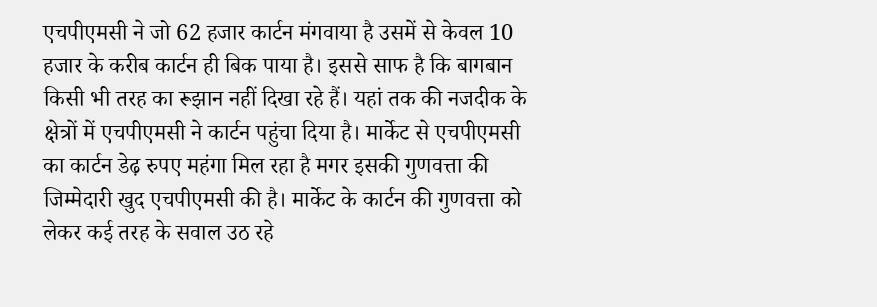एचपीएमसी ने जो 62 हजार कार्टन मंगवाया है उसमें से केवल 10 हजार के करीब कार्टन ही बिक पाया है। इससे साफ है कि बागबान किसी भी तरह का रूझान नहीं दिखा रहे हैं। यहां तक की नजदीक के क्षेत्रों में एचपीएमसी ने कार्टन पहुंचा दिया है। मार्केट से एचपीएमसी का कार्टन डेढ़ रुपए महंगा मिल रहा है मगर इसकी गुणवत्ता की जिम्मेदारी खुद एचपीएमसी की है। मार्केट के कार्टन की गुणवत्ता को लेकर कई तरह के सवाल उठ रहे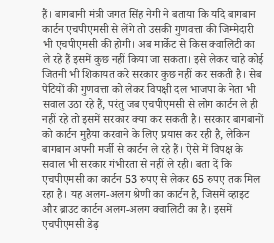हैं। बागबानी मंत्री जगत सिंह नेगी ने बताया कि यदि बागबान कार्टन एचपीएमसी से लेंगे तो उसकी गुणवत्ता की जिम्मेदारी भी एचपीएमसी की होगी। अब मार्केट से किस क्वालिटी का ले रहे हैं इसमें कुछ नहीं किया जा सकता। इसे लेकर चाहे कोई जितनी भी शिकायत करे सरकार कुछ नहीं कर सकती है। सेब पेटियों की गुणवत्ता को लेकर विपक्षी दल भाजपा के नेता भी सवाल उठा रहे हैं, परंतु जब एचपीएमसी से लोग कार्टन ले ही नहीं रहे तो इसमें सरकार क्या कर सकती है। सरकार बागबानों को कार्टन मुहैया करवाने के लिए प्रयास कर रही है, लेकिन बागबान अपनी मर्जी से कार्टन ले रहे हैं। ऐसे में विपक्ष के सवाल भी सरकार गंभीरता से नहीं ले रही। बता दें कि एचपीएमसी का कार्टन 53 रुपए से लेकर 65 रुपए तक मिल रहा है। यह अलग-अलग श्रेणी का कार्टन है, जिसमें व्हाइट और ब्राउट कार्टन अलग-अलग क्वालिटी का है। इसमें एचपीएमसी डेढ़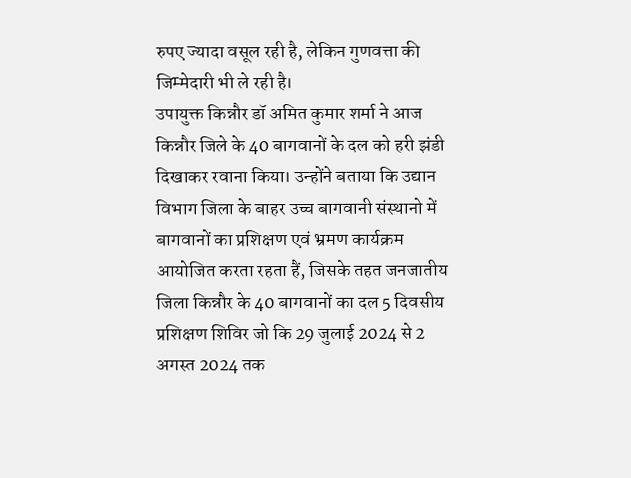रुपए ज्यादा वसूल रही है, लेकिन गुणवत्ता की जिम्मेदारी भी ले रही है।
उपायुक्त किन्नौर डॉ अमित कुमार शर्मा ने आज किन्नौर जिले के 40 बागवानों के दल को हरी झंडी दिखाकर रवाना किया। उन्होंने बताया कि उद्यान विभाग जिला के बाहर उच्च बागवानी संस्थानो में बागवानों का प्रशिक्षण एवं भ्रमण कार्यक्रम आयोजित करता रहता हैं, जिसके तहत जनजातीय जिला किन्नौर के 40 बागवानों का दल 5 दिवसीय प्रशिक्षण शिविर जो कि 29 जुलाई 2024 से 2 अगस्त 2024 तक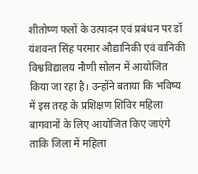शीतोष्ण फलों के उत्पादन एवं प्रबंधन पर डॉ यंशवन्त सिंह परमार औद्यानिकी एवं वानिकी विश्वविद्यालय नौणी सोलन में आयोजित किया जा रहा है। उन्होंने बताया कि भविष्य में इस तरह के प्रशिक्षण शिविर महिला बागवानों के लिए आयोजित किए जाएंगे ताकि जिला में महिला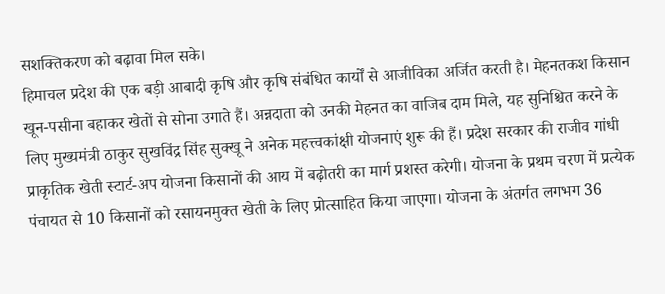सशक्तिकरण को बढ़ावा मिल सके।
हिमाचल प्रदेश की एक बड़ी आबादी कृषि और कृषि संबंधित कार्यों से आजीविका अर्जित करती है। मेहनतकश किसान खून-पसीना बहाकर खेतों से सोना उगाते हैं। अन्नदाता को उनकी मेहनत का वाजिब दाम मिले, यह सुनिश्चित करने के लिए मुख्यमंत्री ठाकुर सुखविंद्र सिंह सुक्खू ने अनेक महत्त्वकांक्षी योजनाएं शुरू की हैं। प्रदेश सरकार की राजीव गांधी प्राकृतिक खेती स्टार्ट-अप योजना किसानों की आय में बढ़ोतरी का मार्ग प्रशस्त करेगी। योजना के प्रथम चरण में प्रत्येक पंचायत से 10 किसानों को रसायनमुक्त खेती के लिए प्रोत्साहित किया जाएगा। योजना के अंतर्गत लगभग 36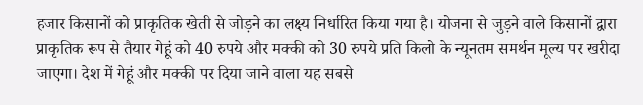हजार किसानों को प्राकृतिक खेती से जोड़ने का लक्ष्य निर्धारित किया गया है। योजना से जुड़ने वाले किसानों द्वारा प्राकृतिक रूप से तैयार गेहूं को 40 रुपये और मक्की को 30 रुपये प्रति किलो के न्यूनतम समर्थन मूल्य पर खरीदा जाएगा। देश में गेहूं और मक्की पर दिया जाने वाला यह सबसे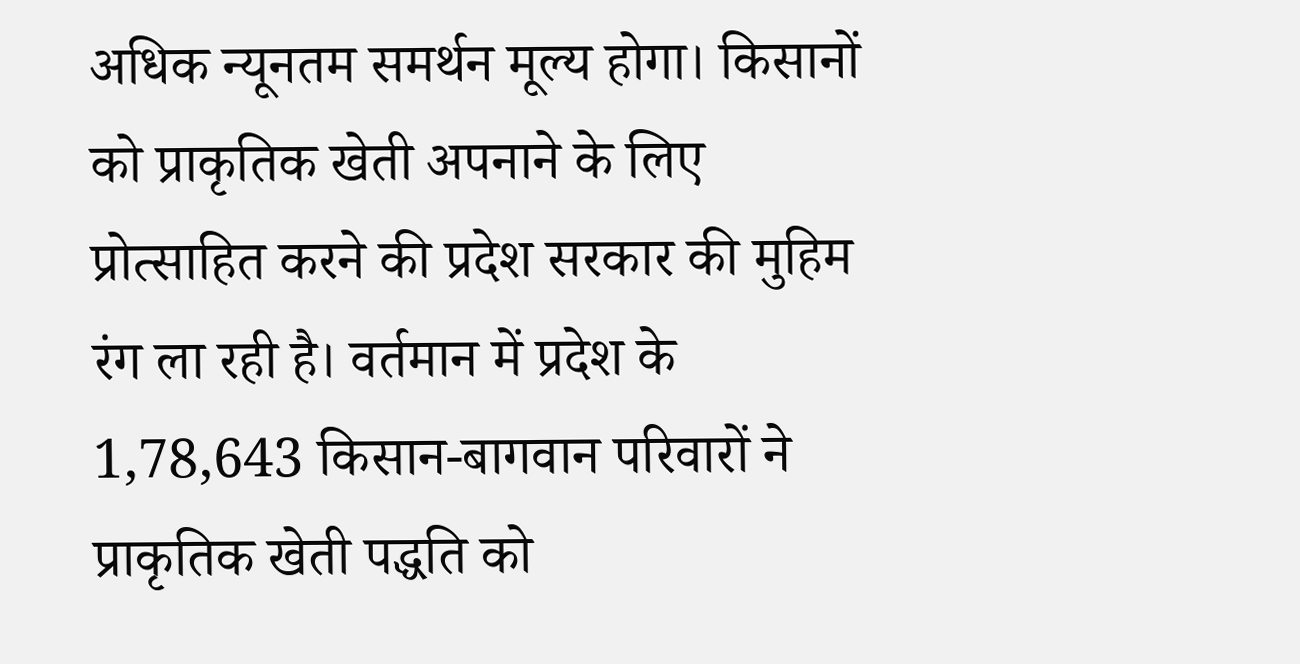अधिक न्यूनतम समर्थन मूल्य होगा। किसानों को प्राकृतिक खेती अपनाने के लिए प्रोत्साहित करने की प्रदेश सरकार की मुहिम रंग ला रही है। वर्तमान में प्रदेश के 1,78,643 किसान-बागवान परिवारों ने प्राकृतिक खेती पद्धति को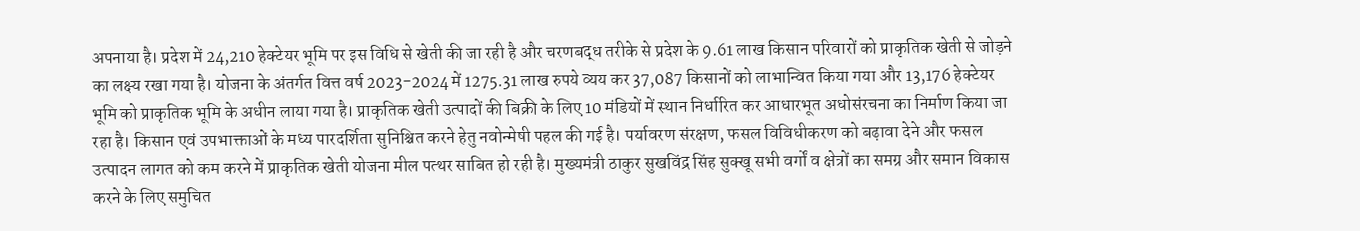अपनाया है। प्रदेश में 24,210 हेक्टेयर भूमि पर इस विधि से खेती की जा रही है और चरणबद्ध तरीके से प्रदेश के 9.61 लाख किसान परिवारों को प्राकृतिक खेती से जोड़ने का लक्ष्य रखा गया है। योजना के अंतर्गत वित्त वर्ष 2023-2024 में 1275.31 लाख रुपये व्यय कर 37,087 किसानों को लाभान्वित किया गया और 13,176 हेक्टेयर भूमि को प्राकृतिक भूमि के अधीन लाया गया है। प्राकृतिक खेती उत्पादों की बिक्री के लिए 10 मंडियों में स्थान निर्धारित कर आधारभूत अधोसंरचना का निर्माण किया जा रहा है। किसान एवं उपभाक्ताओं के मध्य पारदर्शिता सुनिश्चित करने हेतु नवोन्मेषी पहल की गई है। पर्यावरण संरक्षण, फसल विविधीकरण को बढ़ावा देने और फसल उत्पादन लागत को कम करने में प्राकृतिक खेती योजना मील पत्थर साबित हो रही है। मुख्यमंत्री ठाकुर सुखविंद्र सिंह सुक्खू सभी वर्गों व क्षेत्रों का समग्र और समान विकास करने के लिए समुचित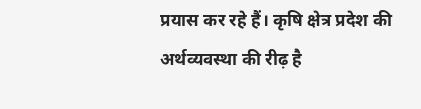प्रयास कर रहे हैं। कृषि क्षेत्र प्रदेश की अर्थव्यवस्था की रीढ़ है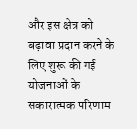और इस क्षेत्र को बढ़ावा प्रदान करने के लिए शुरू की गई योजनाओं के सकारात्मक परिणाम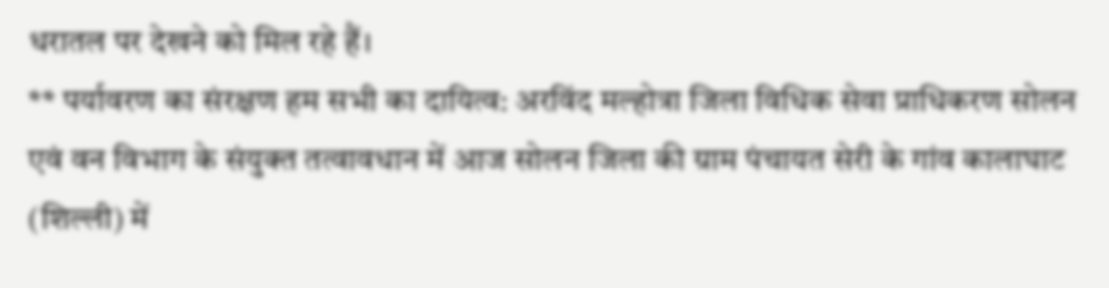धरातल पर देखने को मिल रहे हैं।
** पर्यावरण का संरक्षण हम सभी का दायित्व: अरविंद मल्होत्रा जिला विधिक सेवा प्राधिकरण सोलन एवं वन विभाग के संयुक्त तत्वावधान में आज सोलन जिला की ग्राम पंचायत सेरी के गांव कालाघाट (शिल्ली) में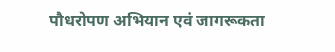पौधरोपण अभियान एवं जागरूकता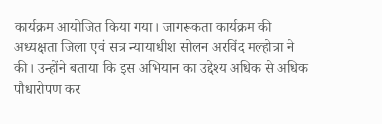कार्यक्रम आयोजित किया गया। जागरूकता कार्यक्रम की अध्यक्षता जिला एवं सत्र न्यायाधीश सोलन अरविंद मल्होत्रा ने की। उन्होंने बताया कि इस अभियान का उद्देश्य अधिक से अधिक पौधारोपण कर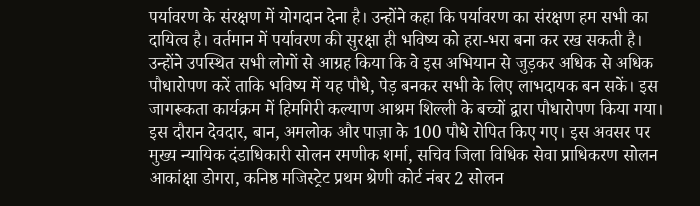पर्यावरण के संरक्षण में योगदान देना है। उन्होंने कहा कि पर्यावरण का संरक्षण हम सभी का दायित्व है। वर्तमान में पर्यावरण की सुरक्षा ही भविष्य को हरा-भरा बना कर रख सकती है। उन्होंने उपस्थित सभी लोगों से आग्रह किया कि वे इस अभियान से जुड़कर अधिक से अधिक पौधारोपण करें ताकि भविष्य में यह पौधे, पेड़ बनकर सभी के लिए लाभदायक बन सकें। इस जागरूकता कार्यक्रम में हिमगिरी कल्याण आश्रम शिल्ली के बच्चों द्वारा पौधारोपण किया गया। इस दौरान देवदार, बान, अमलोक और पाज़ा के 100 पौधे रोपित किए गए। इस अवसर पर मुख्य न्यायिक दंडाधिकारी सोलन रमणीक शर्मा, सचिव जिला विधिक सेवा प्राधिकरण सोलन आकांक्षा डोगरा, कनिष्ठ मजिस्ट्रेट प्रथम श्रेणी कोर्ट नंबर 2 सोलन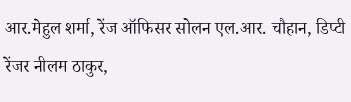आर.मेहुल शर्मा, रेंज ऑफिसर सोलन एल.आर. चौहान, डिप्टी रेंजर नीलम ठाकुर,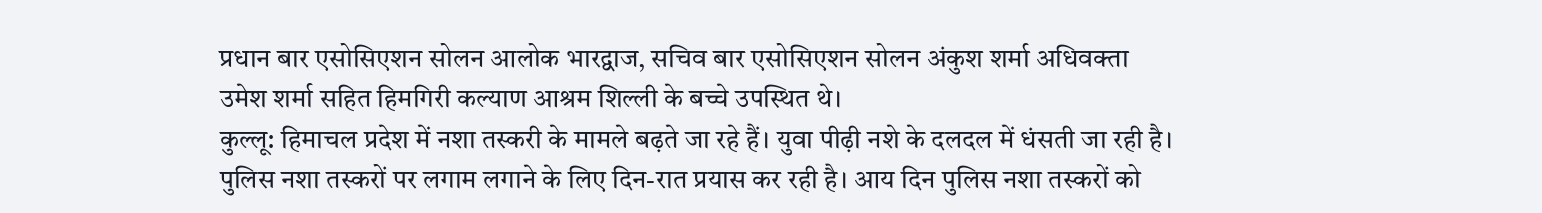प्रधान बार एसोसिएशन सोलन आलोक भारद्वाज, सचिव बार एसोसिएशन सोलन अंकुश शर्मा अधिवक्ता उमेश शर्मा सहित हिमगिरी कल्याण आश्रम शिल्ली के बच्चे उपस्थित थे।
कुल्लू: हिमाचल प्रदेश में नशा तस्करी के मामले बढ़ते जा रहे हैं। युवा पीढ़ी नशे के दलदल में धंसती जा रही है। पुलिस नशा तस्करों पर लगाम लगाने के लिए दिन-रात प्रयास कर रही है। आय दिन पुलिस नशा तस्करों को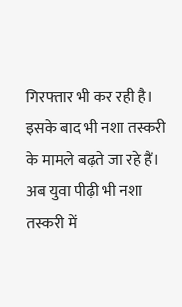गिरफ्तार भी कर रही है। इसके बाद भी नशा तस्करी के मामले बढ़ते जा रहे हैं। अब युवा पीढ़ी भी नशा तस्करी में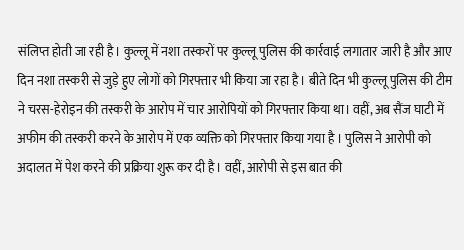संलिप्त होती जा रही है। कुल्लू में नशा तस्करों पर कुल्लू पुलिस की कार्रवाई लगातार जारी है और आए दिन नशा तस्करी से जुड़े हुए लोगों को गिरफ्तार भी किया जा रहा है। बीते दिन भी कुल्लू पुलिस की टीम ने चरस-हेरोइन की तस्करी के आरोप में चार आरोपियों को गिरफ्तार किया था। वहीं, अब सैंज घाटी में अफीम की तस्करी करने के आरोप में एक व्यक्ति को गिरफ्तार किया गया है । पुलिस ने आरोपी को अदालत में पेश करने की प्रक्रिया शुरू कर दी है। वहीं, आरोपी से इस बात की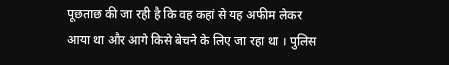पूछताछ की जा रही है कि वह कहां से यह अफीम लेकर आया था और आगे किसे बेचने के लिए जा रहा था । पुलिस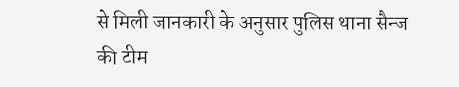से मिली जानकारी के अनुसार पुलिस थाना सैन्ज की टीम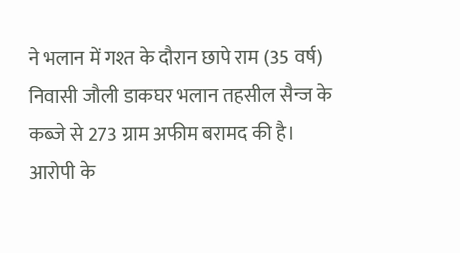ने भलान में गश्त के दौरान छापे राम (35 वर्ष) निवासी जौली डाकघर भलान तहसील सैन्ज के कब्जे से 273 ग्राम अफीम बरामद की है। आरोपी के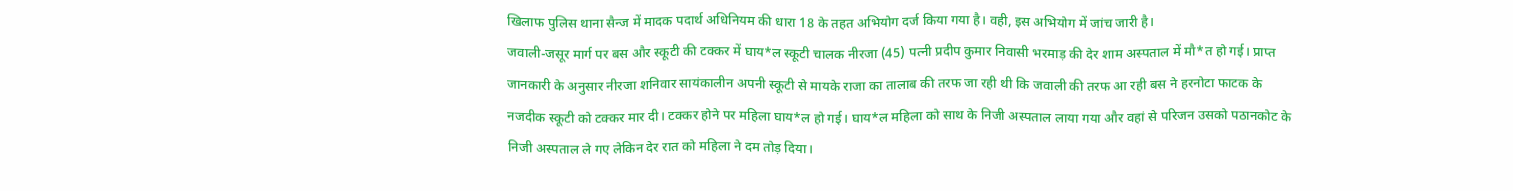खिलाफ पुलिस थाना सैन्ज में मादक पदार्थ अधिनियम की धारा 18 के तहत अभियोग दर्ज किया गया है। वही, इस अभियोग में जांच जारी है।
जवाली-जसूर मार्ग पर बस और स्कूटी की टक्कर में घाय*ल स्कूटी चालक नीरजा (45) पत्नी प्रदीप कुमार निवासी भरमाड़ की देर शाम अस्पताल में मौ*त हो गई। प्राप्त जानकारी के अनुसार नीरजा शनिवार सायंकालीन अपनी स्कूटी से मायके राजा का तालाब की तरफ जा रही थी कि जवाली की तरफ आ रही बस ने हरनोटा फाटक के नजदीक स्कूटी को टक्कर मार दी। टक्कर होने पर महिला घाय*ल हो गई। घाय*ल महिला को साथ के निजी अस्पताल लाया गया और वहां से परिजन उसको पठानकोट के निजी अस्पताल ले गए लेकिन देर रात को महिला ने दम तोड़ दिया।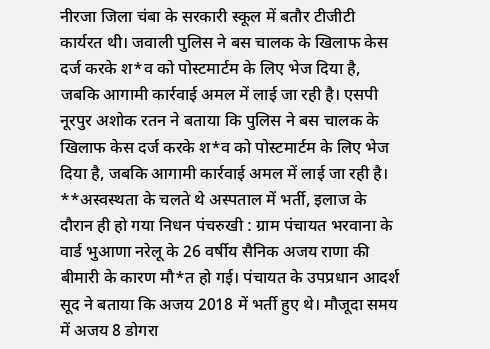नीरजा जिला चंबा के सरकारी स्कूल में बतौर टीजीटी कार्यरत थी। जवाली पुलिस ने बस चालक के खिलाफ केस दर्ज करके श*व को पोस्टमार्टम के लिए भेज दिया है, जबकि आगामी कार्रवाई अमल में लाई जा रही है। एसपी नूरपुर अशोक रतन ने बताया कि पुलिस ने बस चालक के खिलाफ केस दर्ज करके श*व को पोस्टमार्टम के लिए भेज दिया है, जबकि आगामी कार्रवाई अमल में लाई जा रही है।
**अस्वस्थता के चलते थे अस्पताल में भर्ती, इलाज के दौरान ही हो गया निधन पंचरुखी : ग्राम पंचायत भरवाना के वार्ड भुआणा नरेलू के 26 वर्षीय सैनिक अजय राणा की बीमारी के कारण मौ*त हो गई। पंचायत के उपप्रधान आदर्श सूद ने बताया कि अजय 2018 में भर्ती हुए थे। मौजूदा समय में अजय 8 डोगरा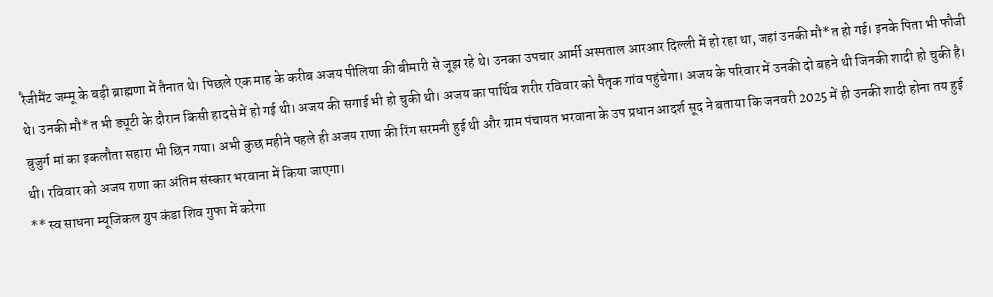रैजीमैंट जम्मू के बड़ी ब्राह्मणा में तैनात थे। पिछले एक माह के करीब अजय पीलिया की बीमारी से जूझ रहे थे। उनका उपचार आर्मी अस्पताल आरआर दिल्ली में हो रहा था, जहां उनकी मौ*त हो गई। इनके पिता भी फौजी थे। उनकी मौ*त भी ड्यूटी के दौरान किसी हादसे में हो गई थी। अजय की सगाई भी हो चुकी थी। अजय का पार्थिव शरीर रविवार को पैतृक गांव पहुंचेगा। अजय के परिवार में उनकी दो बहने थी जिनकी शादी हो चुकी है। बुजुर्ग मां का इकलौता सहारा भी छिन गया। अभी कुछ महीने पहले ही अजय राणा की रिंग सरमनी हुई थी और ग्राम पंचायत भरवाना के उप प्रधान आदर्श सूद ने बताया कि जनवरी 2025 में ही उनकी शादी होना तय हुई थी। रविवार को अजय राणा का अंतिम संस्कार भरवाना में किया जाएगा।
** स्व साधना म्यूजिकल ग्रुप कंडा शिव गुफा में करेगा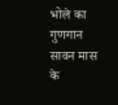भोले का गुणगान सावन मास के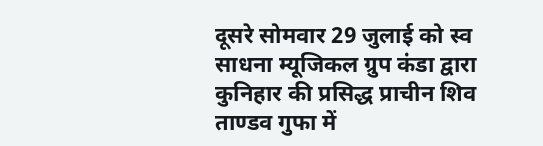दूसरे सोमवार 29 जुलाई को स्व साधना म्यूजिकल ग्रुप कंडा द्वारा कुनिहार की प्रसिद्ध प्राचीन शिव ताण्डव गुफा में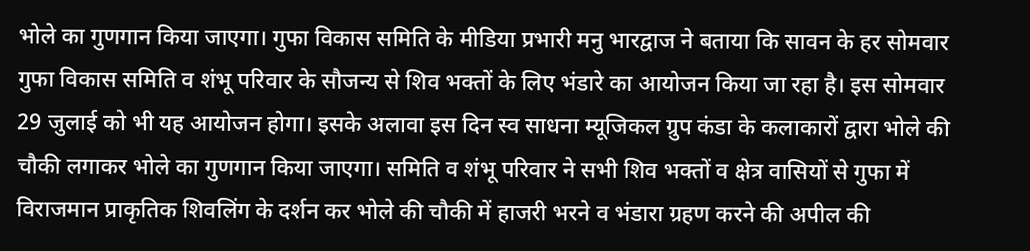भोले का गुणगान किया जाएगा। गुफा विकास समिति के मीडिया प्रभारी मनु भारद्वाज ने बताया कि सावन के हर सोमवार गुफा विकास समिति व शंभू परिवार के सौजन्य से शिव भक्तों के लिए भंडारे का आयोजन किया जा रहा है। इस सोमवार 29 जुलाई को भी यह आयोजन होगा। इसके अलावा इस दिन स्व साधना म्यूजिकल ग्रुप कंडा के कलाकारों द्वारा भोले की चौकी लगाकर भोले का गुणगान किया जाएगा। समिति व शंभू परिवार ने सभी शिव भक्तों व क्षेत्र वासियों से गुफा में विराजमान प्राकृतिक शिवलिंग के दर्शन कर भोले की चौकी में हाजरी भरने व भंडारा ग्रहण करने की अपील की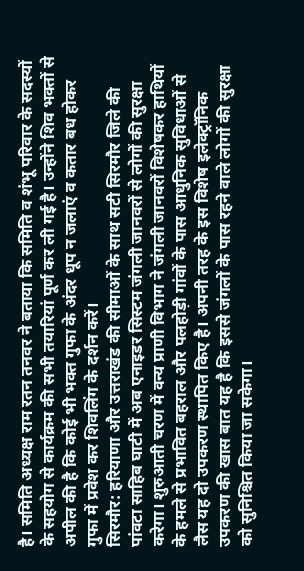है। समिति अध्यक्ष राम रतन तनवर ने बताया कि समिति व शंभू परिवार के सदस्यों के सहयोग से कार्यक्रम की सभी तयारियां पूर्ण कर ली गई है। उन्होंने शिव भक्तों से अपील की है कि कोई भी भक्त गुफा के अंदर धूप न जलाएं व कतार बध होकर गुफा में प्रवेश कर शिवलिंग के दर्शन करें।
सिरमौर: हरियाणा और उत्तराखंड की सीमाओं के साथ सटी सिरमौर जिले की पांवटा साहिब घाटी में अब एनाइडर सिस्टम जंगली जानवरों से लोगों की सुरक्षा करेगा। शुरुआती चरण में वन्य प्राणी विभाग ने जंगली जानवरों विशेषकर हाथियों के हमले से प्रभावित बहराल और पलहोड़ी गांवों के पास आधुनिक सुविधाओं से लैस यह दो उपकरण स्थापित किए है। अपनी तरह के इस विशेष इलेक्ट्रॉनिक उपकरण की खास बात यह है कि इससे जंगलों के पास रहने वाले लोगों की सुरक्षा को सुनिश्चित किया जा सकेगा।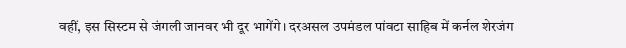वहीं, इस सिस्टम से जंगली जानवर भी दूर भागेंगे। दरअसल उपमंडल पांवटा साहिब में कर्नल शेरजंग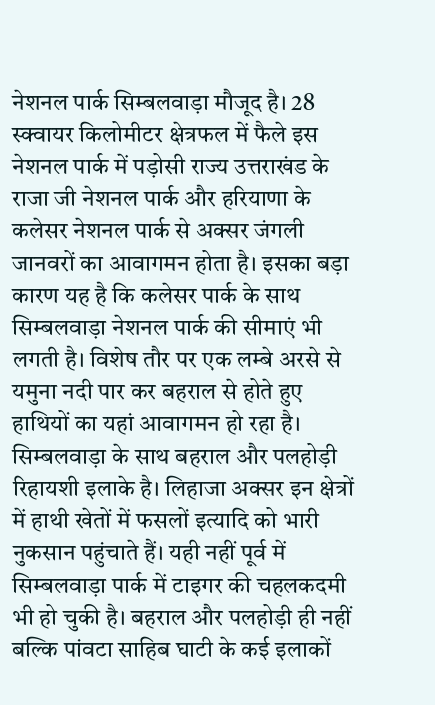नेशनल पार्क सिम्बलवाड़ा मौजूद है। 28 स्क्वायर किलोमीटर क्षेत्रफल में फैले इस नेशनल पार्क में पड़ोसी राज्य उत्तराखंड के राजा जी नेशनल पार्क और हरियाणा के कलेसर नेशनल पार्क से अक्सर जंगली जानवरों का आवागमन होता है। इसका बड़ा कारण यह है कि कलेसर पार्क के साथ सिम्बलवाड़ा नेशनल पार्क की सीमाएं भी लगती है। विशेष तौर पर एक लम्बे अरसे से यमुना नदी पार कर बहराल से होते हुए हाथियों का यहां आवागमन हो रहा है। सिम्बलवाड़ा के साथ बहराल और पलहोड़ी रिहायशी इलाके है। लिहाजा अक्सर इन क्षेत्रों में हाथी खेतों में फसलों इत्यादि को भारी नुकसान पहुंचाते हैं। यही नहीं पूर्व में सिम्बलवाड़ा पार्क में टाइगर की चहलकदमी भी हो चुकी है। बहराल और पलहोड़ी ही नहीं बल्कि पांवटा साहिब घाटी के कई इलाकों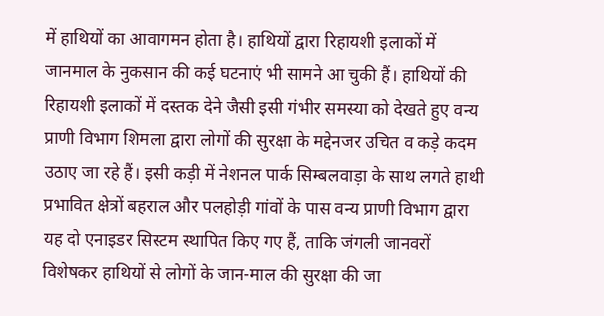में हाथियों का आवागमन होता है। हाथियों द्वारा रिहायशी इलाकों में जानमाल के नुकसान की कई घटनाएं भी सामने आ चुकी हैं। हाथियों की रिहायशी इलाकों में दस्तक देने जैसी इसी गंभीर समस्या को देखते हुए वन्य प्राणी विभाग शिमला द्वारा लोगों की सुरक्षा के मद्देनजर उचित व कड़े कदम उठाए जा रहे हैं। इसी कड़ी में नेशनल पार्क सिम्बलवाड़ा के साथ लगते हाथी प्रभावित क्षेत्रों बहराल और पलहोड़ी गांवों के पास वन्य प्राणी विभाग द्वारा यह दो एनाइडर सिस्टम स्थापित किए गए हैं, ताकि जंगली जानवरों विशेषकर हाथियों से लोगों के जान-माल की सुरक्षा की जा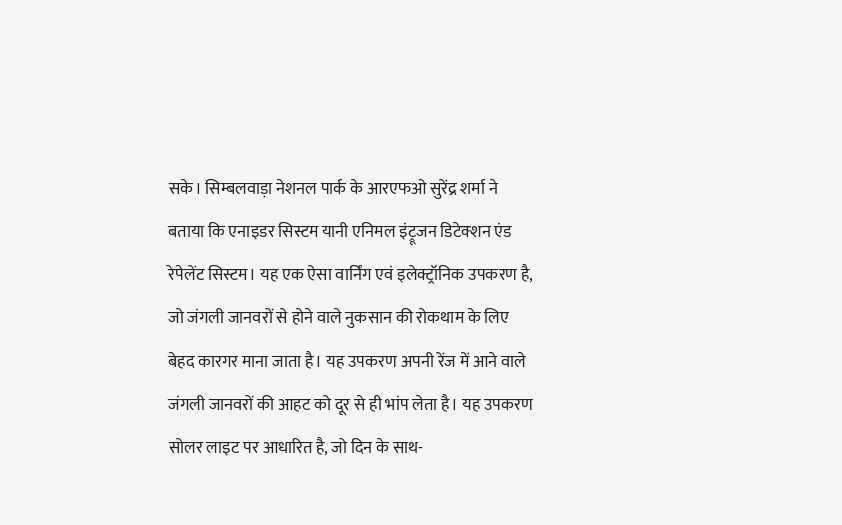सके। सिम्बलवाड़ा नेशनल पार्क के आरएफओ सुरेंद्र शर्मा ने बताया कि एनाइडर सिस्टम यानी एनिमल इंट्रूजन डिटेक्शन एंड रेपेलेंट सिस्टम। यह एक ऐसा वार्निंग एवं इलेक्ट्रॉनिक उपकरण है, जो जंगली जानवरों से होने वाले नुकसान की रोकथाम के लिए बेहद कारगर माना जाता है। यह उपकरण अपनी रेंज में आने वाले जंगली जानवरों की आहट को दूर से ही भांप लेता है। यह उपकरण सोलर लाइट पर आधारित है, जो दिन के साथ-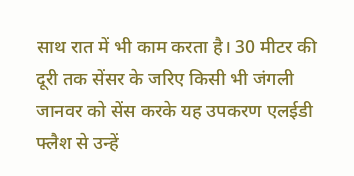साथ रात में भी काम करता है। 30 मीटर की दूरी तक सेंसर के जरिए किसी भी जंगली जानवर को सेंस करके यह उपकरण एलईडी फ्लैश से उन्हें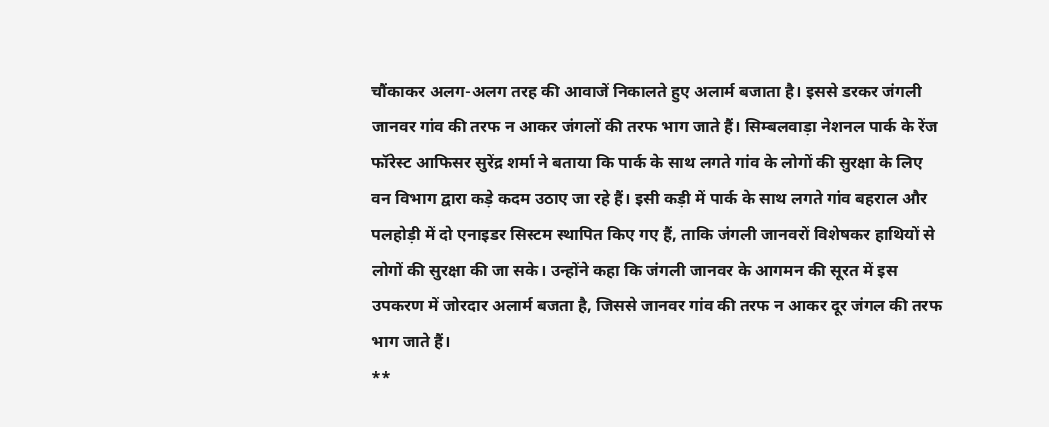चौंकाकर अलग-अलग तरह की आवाजें निकालते हुए अलार्म बजाता है। इससे डरकर जंगली जानवर गांव की तरफ न आकर जंगलों की तरफ भाग जाते हैं। सिम्बलवाड़ा नेशनल पार्क के रेंज फॉरेस्ट आफिसर सुरेंद्र शर्मा ने बताया कि पार्क के साथ लगते गांव के लोगों की सुरक्षा के लिए वन विभाग द्वारा कड़े कदम उठाए जा रहे हैं। इसी कड़ी में पार्क के साथ लगते गांव बहराल और पलहोड़ी में दो एनाइडर सिस्टम स्थापित किए गए हैं, ताकि जंगली जानवरों विशेषकर हाथियों से लोगों की सुरक्षा की जा सके। उन्होंने कहा कि जंगली जानवर के आगमन की सूरत में इस उपकरण में जोरदार अलार्म बजता है, जिससे जानवर गांव की तरफ न आकर दूर जंगल की तरफ भाग जाते हैं।
**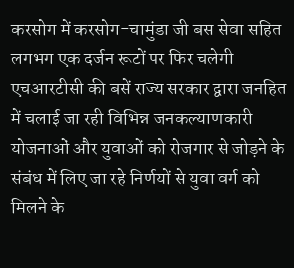करसोग में करसोग-चामुंडा जी बस सेवा सहित लगभग एक दर्जन रूटों पर फिर चलेगी एचआरटीसी की बसें राज्य सरकार द्वारा जनहित में चलाई जा रही विभिन्न जनकल्याणकारी योजनाओं और युवाओं को रोजगार से जोड़ने के संबंध में लिए जा रहे निर्णयों से युवा वर्ग को मिलने के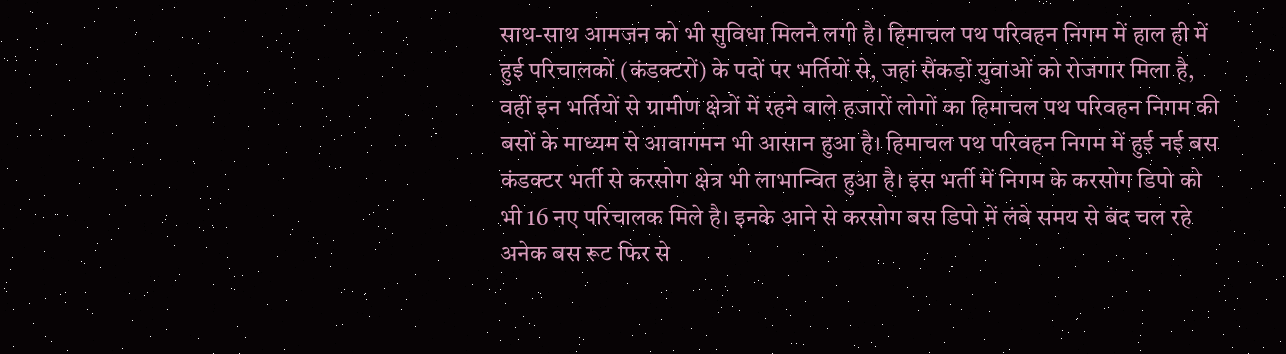साथ-साथ आमजन को भी सुविधा मिलने लगी है। हिमाचल पथ परिवहन निगम में हाल ही में हुई परिचालकों (कंडक्टरों) के पदों पर भर्तियों से, जहां सैंकड़ों युवाओं को रोजगार मिला है, वहीं इन भर्तियों से ग्रामीण क्षेत्रों में रहने वाले हजारों लोगों का हिमाचल पथ परिवहन निगम की बसों के माध्यम से आवागमन भी आसान हुआ है। हिमाचल पथ परिवहन निगम में हुई नई बस कंडक्टर भर्ती से करसोग क्षेत्र भी लाभान्वित हुआ है। इस भर्ती में निगम के करसोग डिपो को भी 16 नए परिचालक मिले है। इनके आने से करसोग बस डिपो में लंबे समय से बंद चल रहे अनेक बस रूट फिर से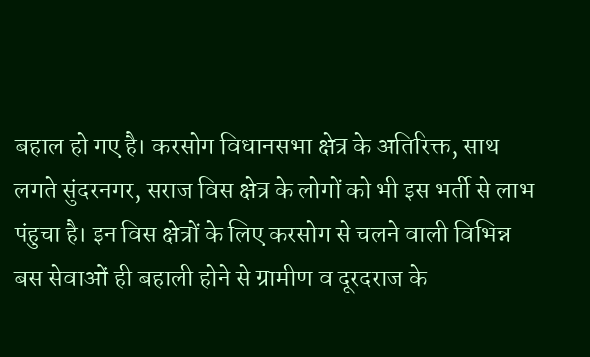बहाल हो गए है। करसोग विधानसभा क्षेत्र के अतिरिक्त, साथ लगते सुंदरनगर, सराज विस क्षेत्र के लोगों को भी इस भर्ती से लाभ पंहुचा है। इन विस क्षेत्रों के लिए करसोग से चलने वाली विभिन्न बस सेवाओं ही बहाली होने से ग्रामीण व दूरदराज के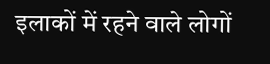इलाकों में रहने वाले लोगों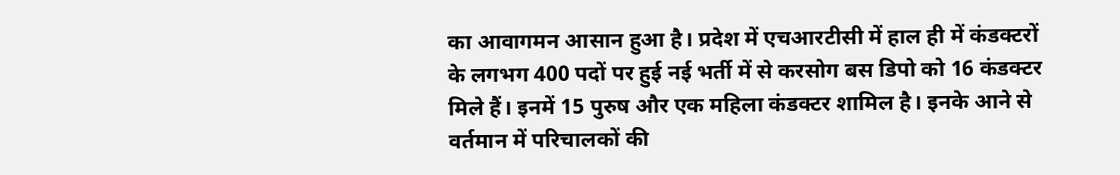का आवागमन आसान हुआ है। प्रदेश में एचआरटीसी में हाल ही में कंडक्टरों के लगभग 400 पदों पर हुई नई भर्ती में से करसोग बस डिपो को 16 कंडक्टर मिले हैं। इनमें 15 पुरुष और एक महिला कंडक्टर शामिल है। इनके आने से वर्तमान में परिचालकों की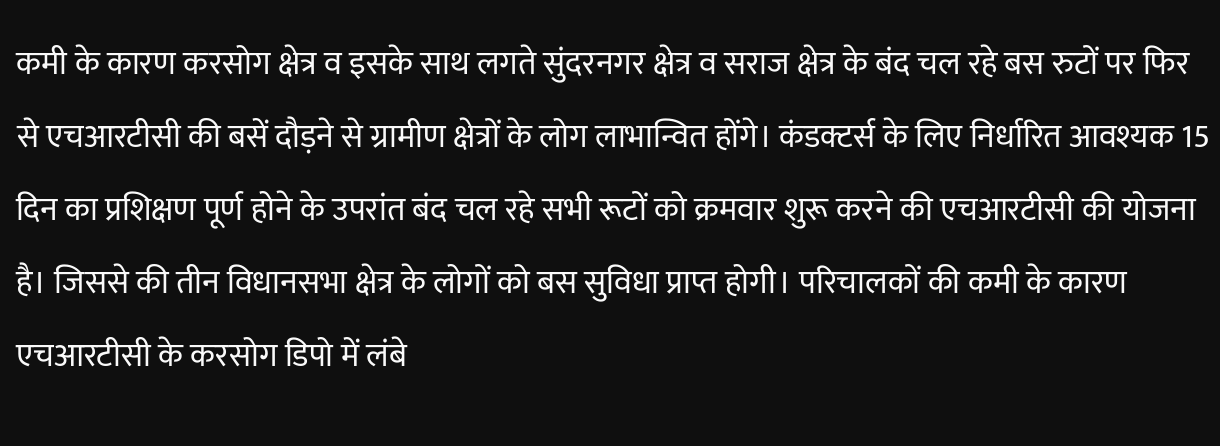कमी के कारण करसोग क्षेत्र व इसके साथ लगते सुंदरनगर क्षेत्र व सराज क्षेत्र के बंद चल रहे बस रुटों पर फिर से एचआरटीसी की बसें दौड़ने से ग्रामीण क्षेत्रों के लोग लाभान्वित होंगे। कंडक्टर्स के लिए निर्धारित आवश्यक 15 दिन का प्रशिक्षण पूर्ण होने के उपरांत बंद चल रहे सभी रूटों को क्रमवार शुरू करने की एचआरटीसी की योजना है। जिससे की तीन विधानसभा क्षेत्र के लोगों को बस सुविधा प्राप्त होगी। परिचालकों की कमी के कारण एचआरटीसी के करसोग डिपो में लंबे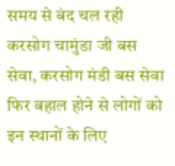समय से बंद चल रही करसोग चामुंडा जी बस सेवा, करसोग मंडी बस सेवा फिर बहाल होने से लोगों को इन स्थानों के लिए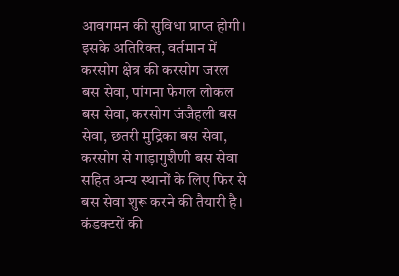आवगमन की सुविधा प्राप्त होगी। इसके अतिरिक्त, वर्तमान में करसोग क्षेत्र की करसोग जरल बस सेवा, पांगना फेगल लोकल बस सेवा, करसोग जंजैहली बस सेवा, छतरी मुद्रिका बस सेवा, करसोग से गाड़ागुशैणी बस सेवा सहित अन्य स्थानों के लिए फिर से बस सेवा शुरू करने की तैयारी है। कंडक्टरों की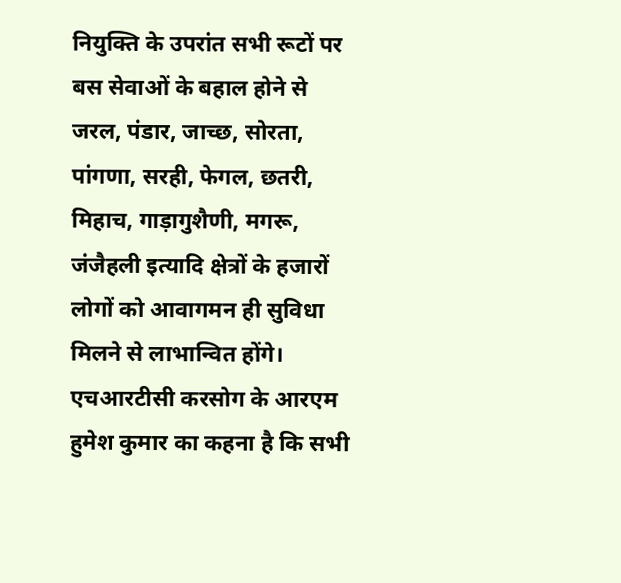नियुक्ति के उपरांत सभी रूटों पर बस सेवाओं के बहाल होने से जरल, पंडार, जाच्छ, सोरता, पांगणा, सरही, फेगल, छतरी, मिहाच, गाड़ागुशैणी, मगरू, जंजैहली इत्यादि क्षेत्रों के हजारों लोगों को आवागमन ही सुविधा मिलने से लाभान्वित होंगे। एचआरटीसी करसोग के आरएम हुमेश कुमार का कहना है कि सभी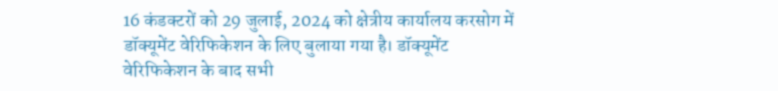16 कंडक्टरों को 29 जुलाई, 2024 को क्षेत्रीय कार्यालय करसोग में डॉक्यूमेंट वेरिफिकेशन के लिए बुलाया गया है। डॉक्यूमेंट वेरिफिकेशन के बाद सभी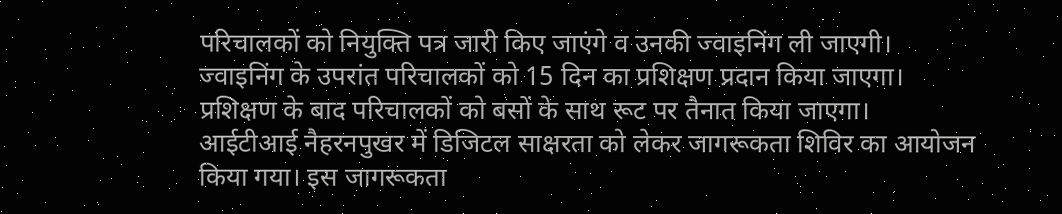परिचालकों को नियुक्ति पत्र जारी किए जाएंगे व उनकी ज्वाइनिंग ली जाएगी। ज्वाइनिंग के उपरांत परिचालकों को 15 दिन का प्रशिक्षण प्रदान किया जाएगा। प्रशिक्षण के बाद परिचालकों को बसों के साथ रूट पर तैनात किया जाएगा।
आईटीआई नैहरनपुखर में डिजिटल साक्षरता को लेकर जागरूकता शिविर का आयोजन किया गया। इस जागरूकता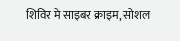शिविर मे साइबर क्राइम, सोशल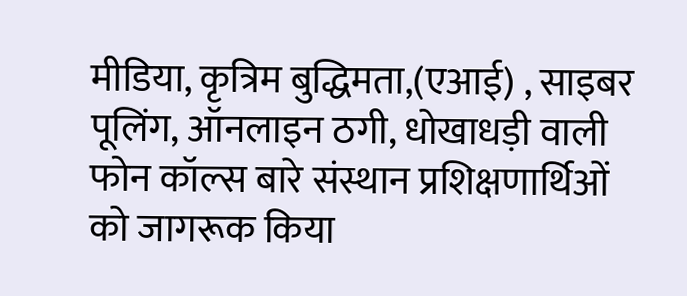मीडिया, कृत्रिम बुद्धिमता,(एआई) , साइबर पूलिंग, ऑनलाइन ठगी, धोखाधड़ी वाली फोन कॉल्स बारे संस्थान प्रशिक्षणार्थिओं को जागरूक किया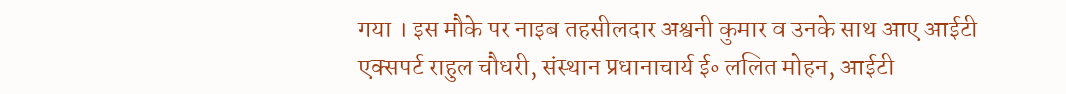गया । इस मौके पर नाइब तहसीलदार अश्वनी कुमार व उनके साथ आए आईटी एक्सपर्ट राहुल चौधरी, संस्थान प्रधानाचार्य ई॰ ललित मोहन, आईटी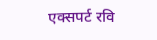एक्सपर्ट रवि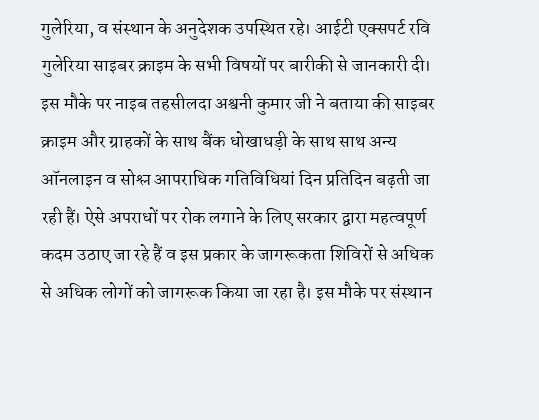गुलेरिया, व संस्थान के अनुदेशक उपस्थित रहे। आईटी एक्सपर्ट रवि गुलेरिया साइबर क्राइम के सभी विषयों पर बारीकी से जानकारी दी। इस मौके पर नाइब तहसीलदा अश्वनी कुमार जी ने बताया की साइबर क्राइम और ग्राहकों के साथ बैंक धोखाधड़ी के साथ साथ अन्य ऑनलाइन व सोश्ल आपराधिक गतिविधियां दिन प्रतिदिन बढ़ती जा रही हैं। ऐसे अपराधों पर रोक लगाने के लिए सरकार द्वारा महत्वपूर्ण कदम उठाए जा रहे हैं व इस प्रकार के जागरूकता शिविरों से अधिक से अधिक लोगों को जागरूक किया जा रहा है। इस मौके पर संस्थान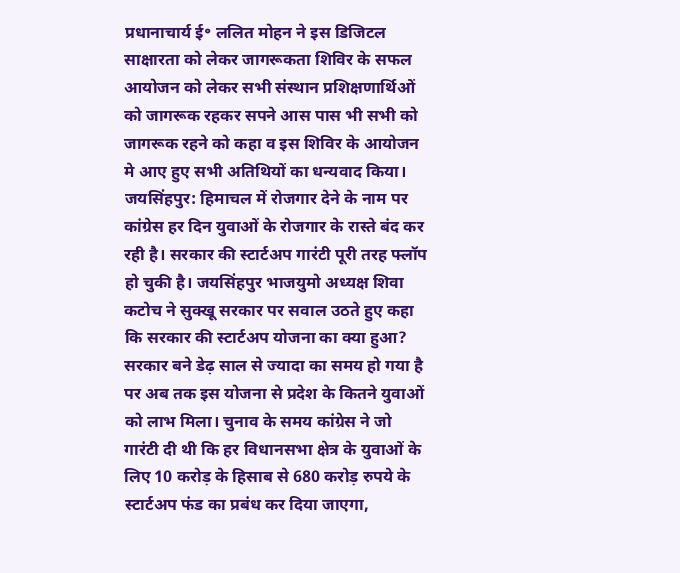प्रधानाचार्य ई॰ ललित मोहन ने इस डिजिटल साक्षारता को लेकर जागरूकता शिविर के सफल आयोजन को लेकर सभी संस्थान प्रशिक्षणार्थिओं को जागरूक रहकर सपने आस पास भी सभी को जागरूक रहने को कहा व इस शिविर के आयोजन मे आए हुए सभी अतिथियों का धन्यवाद किया।
जयसिंहपुर: हिमाचल में रोजगार देने के नाम पर कांग्रेस हर दिन युवाओं के रोजगार के रास्ते बंद कर रही है। सरकार की स्टार्टअप गारंटी पूरी तरह फ्लॉप हो चुकी है। जयसिंहपुर भाजयुमो अध्यक्ष शिवा कटोच ने सुक्खू सरकार पर सवाल उठते हुए कहा कि सरकार की स्टार्टअप योजना का क्या हुआ? सरकार बने डेढ़ साल से ज्यादा का समय हो गया है पर अब तक इस योजना से प्रदेश के कितने युवाओं को लाभ मिला। चुनाव के समय कांग्रेस ने जो गारंटी दी थी कि हर विधानसभा क्षेत्र के युवाओं के लिए 10 करोड़ के हिसाब से 680 करोड़ रुपये के स्टार्टअप फंड का प्रबंध कर दिया जाएगा,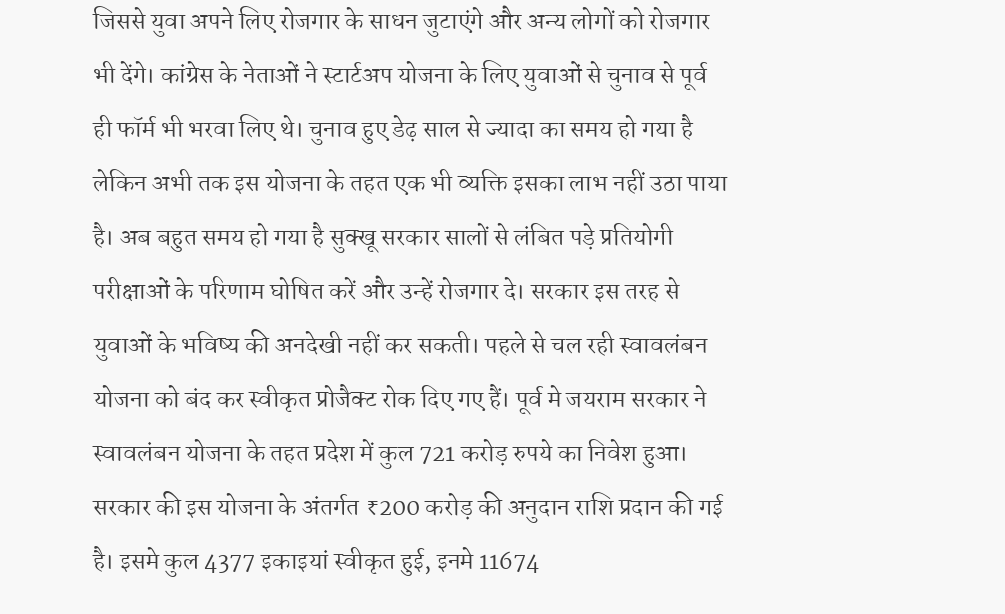जिससे युवा अपने लिए रोजगार के साधन जुटाएंगे और अन्य लोगों को रोजगार भी देंगे। कांग्रेस के नेताओं ने स्टार्टअप योजना के लिए युवाओं से चुनाव से पूर्व ही फॉर्म भी भरवा लिए थे। चुनाव हुए डेढ़ साल से ज्यादा का समय हो गया है लेकिन अभी तक इस योजना के तहत एक भी व्यक्ति इसका लाभ नहीं उठा पाया है। अब बहुत समय हो गया है सुक्खू सरकार सालों से लंबित पड़े प्रतियोगी परीक्षाओं के परिणाम घोषित करें और उन्हें रोजगार दे। सरकार इस तरह से युवाओं के भविष्य की अनदेखी नहीं कर सकती। पहले से चल रही स्वावलंबन योजना को बंद कर स्वीकृत प्रोजैक्ट रोक दिए गए हैं। पूर्व मे जयराम सरकार ने स्वावलंबन योजना के तहत प्रदेश में कुल 721 करोड़ रुपये का निवेश हुआ। सरकार की इस योजना के अंतर्गत ₹200 करोड़ की अनुदान राशि प्रदान की गई है। इसमे कुल 4377 इकाइयां स्वीकृत हुई, इनमे 11674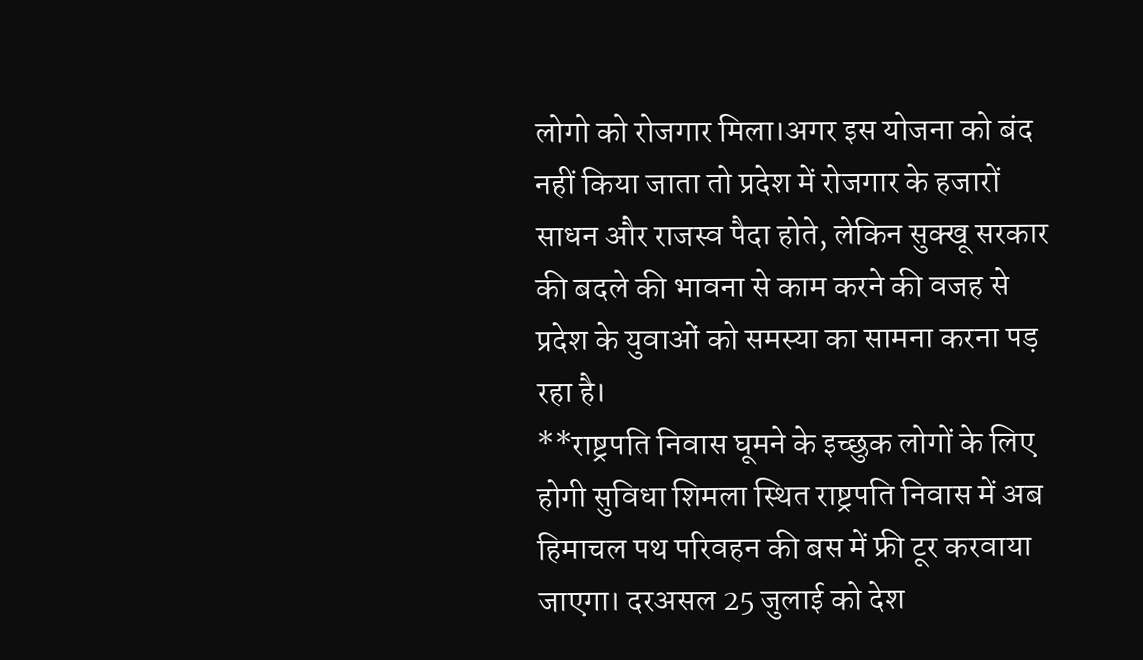लोगो को रोजगार मिला।अगर इस योजना को बंद नहीं किया जाता तो प्रदेश में रोजगार के हजारों साधन और राजस्व पैदा होते, लेकिन सुक्खू सरकार की बदले की भावना से काम करने की वजह से प्रदेश के युवाओं को समस्या का सामना करना पड़ रहा है।
**राष्ट्रपति निवास घूमने के इच्छुक लोगों के लिए होगी सुविधा शिमला स्थित राष्ट्रपति निवास में अब हिमाचल पथ परिवहन की बस में फ्री टूर करवाया जाएगा। दरअसल 25 जुलाई को देश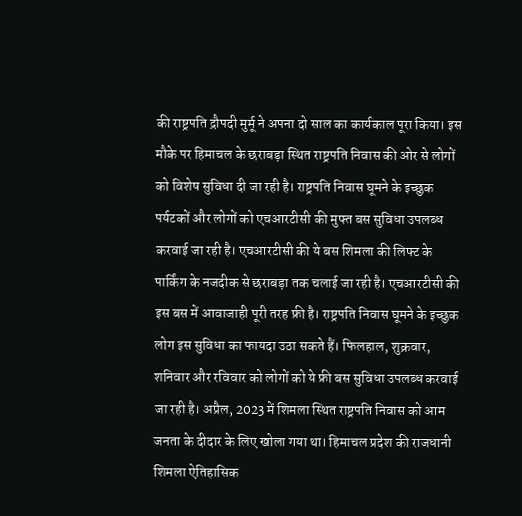की राष्ट्रपति द्रौपदी मुर्मू ने अपना दो साल का कार्यकाल पूरा किया। इस मौके पर हिमाचल के छराबड़ा स्थित राष्ट्रपति निवास की ओर से लोगों को विशेष सुविधा दी जा रही है। राष्ट्रपति निवास घूमने के इच्छुक पर्यटकों और लोगों को एचआरटीसी की मुफ्त बस सुविधा उपलब्ध करवाई जा रही है। एचआरटीसी की ये बस शिमला की लिफ्ट के पार्किंग के नजदीक से छराबड़ा तक चलाई जा रही है। एचआरटीसी की इस बस में आवाजाही पूरी तरह फ्री है। राष्ट्रपति निवास घूमने के इच्छुक लोग इस सुविधा का फायदा उठा सकते हैं। फिलहाल, शुक्रवार, शनिवार और रविवार को लोगों को ये फ्री बस सुविधा उपलब्ध करवाई जा रही है। अप्रैल, 2023 में शिमला स्थित राष्ट्रपति निवास को आम जनता के दीदार के लिए खोला गया था। हिमाचल प्रदेश की राजधानी शिमला ऐतिहासिक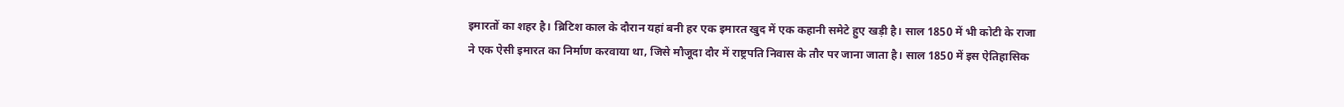इमारतों का शहर है। ब्रिटिश काल के दौरान यहां बनी हर एक इमारत खुद में एक कहानी समेटे हुए खड़ी है। साल 1850 में भी कोटी के राजा ने एक ऐसी इमारत का निर्माण करवाया था, जिसे मौजूदा दौर में राष्ट्रपति निवास के तौर पर जाना जाता है। साल 1850 में इस ऐतिहासिक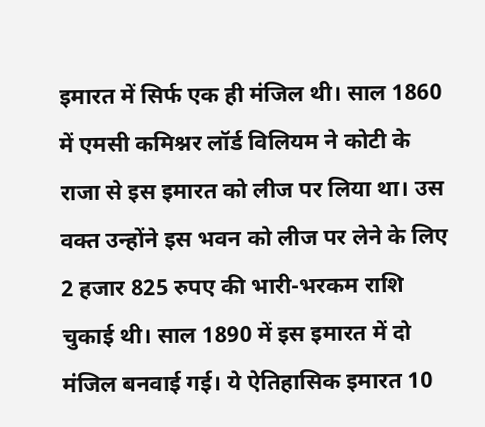इमारत में सिर्फ एक ही मंजिल थी। साल 1860 में एमसी कमिश्नर लॉर्ड विलियम ने कोटी के राजा से इस इमारत को लीज पर लिया था। उस वक्त उन्होंने इस भवन को लीज पर लेने के लिए 2 हजार 825 रुपए की भारी-भरकम राशि चुकाई थी। साल 1890 में इस इमारत में दो मंजिल बनवाई गई। ये ऐतिहासिक इमारत 10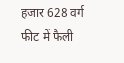हजार 628 वर्ग फीट में फैली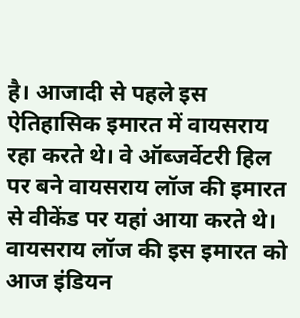है। आजादी से पहले इस ऐतिहासिक इमारत में वायसराय रहा करते थे। वे ऑब्जर्वेटरी हिल पर बने वायसराय लॉज की इमारत से वीकेंड पर यहां आया करते थे। वायसराय लॉज की इस इमारत को आज इंडियन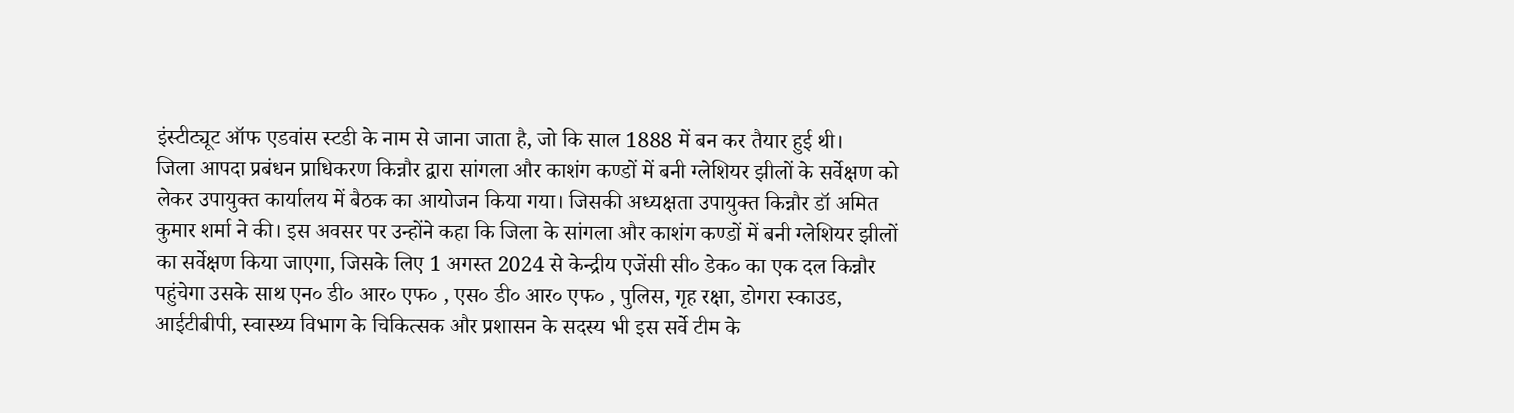इंस्टीट्यूट ऑफ एडवांस स्टडी के नाम से जाना जाता है, जो कि साल 1888 में बन कर तैयार हुई थी।
जिला आपदा प्रबंधन प्राधिकरण किन्नौर द्वारा सांगला और काशंग कण्डों में बनी ग्लेशियर झीलों के सर्वेक्षण को लेकर उपायुक्त कार्यालय में बैठक का आयोजन किया गया। जिसकी अध्यक्षता उपायुक्त किन्नौर डॉ अमित कुमार शर्मा ने की। इस अवसर पर उन्होंने कहा कि जिला के सांगला और काशंग कण्डों में बनी ग्लेशियर झीलों का सर्वेक्षण किया जाएगा, जिसके लिए 1 अगस्त 2024 से केन्द्रीय एजेंसी सी० डेक० का एक दल किन्नौर पहुंचेगा उसके साथ एन० डी० आर० एफ० , एस० डी० आर० एफ० , पुलिस, गृह रक्षा, डोगरा स्काउड, आईटीबीपी, स्वास्थ्य विभाग के चिकित्सक और प्रशासन के सदस्य भी इस सर्वे टीम के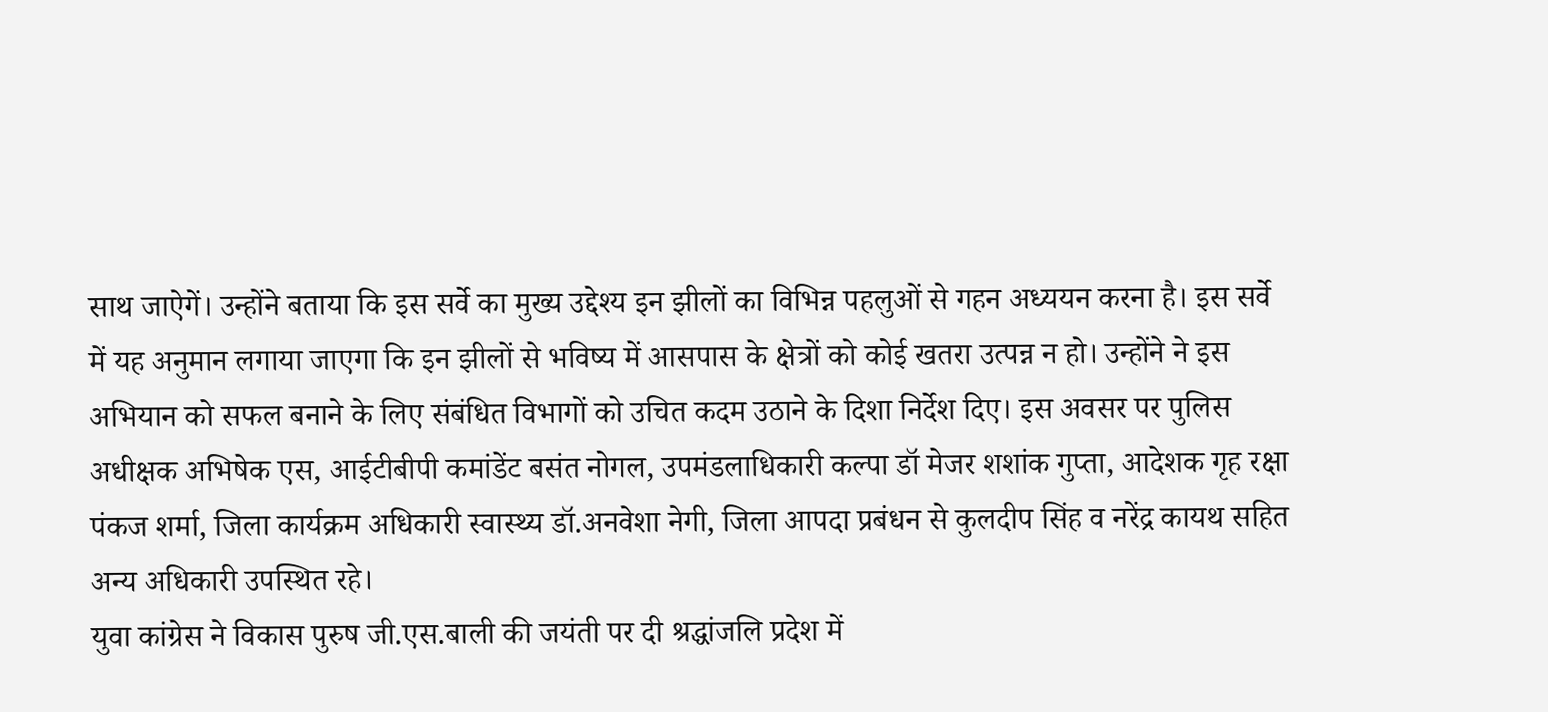साथ जाऐगें। उन्होंने बताया कि इस सर्वे का मुख्य उद्देश्य इन झीलों का विभिन्न पहलुओं से गहन अध्ययन करना है। इस सर्वे में यह अनुमान लगाया जाएगा कि इन झीलों से भविष्य में आसपास के क्षेत्रों को कोई खतरा उत्पन्न न हो। उन्होंने ने इस अभियान को सफल बनाने के लिए संबंधित विभागों को उचित कदम उठाने के दिशा निर्देश दिए। इस अवसर पर पुलिस अधीक्षक अभिषेक एस, आईटीबीपी कमांडेंट बसंत नोगल, उपमंडलाधिकारी कल्पा डॉ मेजर शशांक गुप्ता, आदेशक गृह रक्षा पंकज शर्मा, जिला कार्यक्रम अधिकारी स्वास्थ्य डॉ.अनवेशा नेगी, जिला आपदा प्रबंधन से कुलदीप सिंह व नरेंद्र कायथ सहित अन्य अधिकारी उपस्थित रहे।
युवा कांग्रेस ने विकास पुरुष जी.एस.बाली की जयंती पर दी श्रद्धांजलि प्रदेश में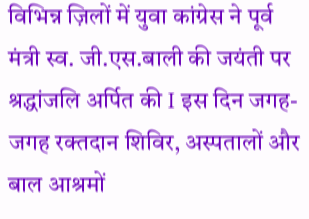विभिन्न ज़िलों में युवा कांग्रेस ने पूर्व मंत्री स्व. जी.एस.बाली की जयंती पर श्रद्धांजलि अर्पित की I इस दिन जगह-जगह रक्तदान शिविर, अस्पतालों और बाल आश्रमों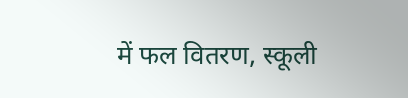में फल वितरण, स्कूली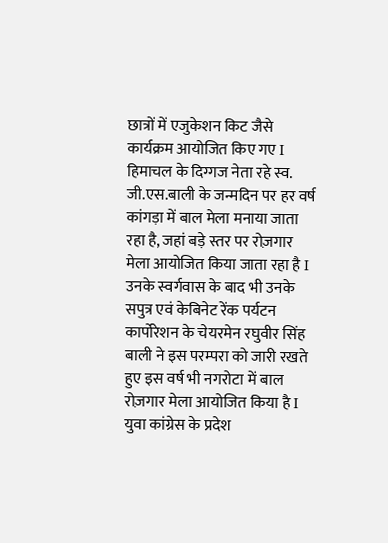छात्रों में एजुकेशन किट जैसे कार्यक्रम आयोजित किए गए I हिमाचल के दिग्गज नेता रहे स्व. जी.एस.बाली के जन्मदिन पर हर वर्ष कांगड़ा में बाल मेला मनाया जाता रहा है, जहां बड़े स्तर पर रोज़गार मेला आयोजित किया जाता रहा है I उनके स्वर्गवास के बाद भी उनके सपुत्र एवं केबिनेट रेंक पर्यटन कार्पोरेशन के चेयरमेन रघुवीर सिंह बाली ने इस परम्परा को जारी रखते हुए इस वर्ष भी नगरोटा में बाल रोज़गार मेला आयोजित किया है I युवा कांग्रेस के प्रदेश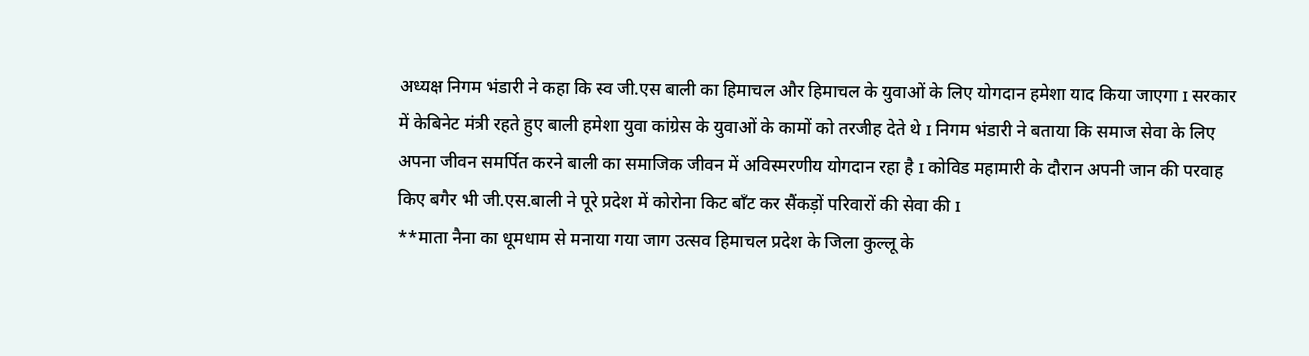अध्यक्ष निगम भंडारी ने कहा कि स्व जी.एस बाली का हिमाचल और हिमाचल के युवाओं के लिए योगदान हमेशा याद किया जाएगा I सरकार में केबिनेट मंत्री रहते हुए बाली हमेशा युवा कांग्रेस के युवाओं के कामों को तरजीह देते थे I निगम भंडारी ने बताया कि समाज सेवा के लिए अपना जीवन समर्पित करने बाली का समाजिक जीवन में अविस्मरणीय योगदान रहा है I कोविड महामारी के दौरान अपनी जान की परवाह किए बगैर भी जी.एस.बाली ने पूरे प्रदेश में कोरोना किट बाँट कर सैंकड़ों परिवारों की सेवा की I
**माता नैना का धूमधाम से मनाया गया जाग उत्सव हिमाचल प्रदेश के जिला कुल्लू के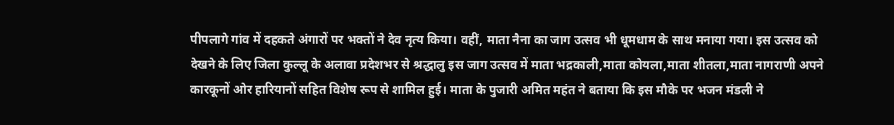पीपलागे गांव में दहकते अंगारों पर भक्तों ने देव नृत्य किया। वहीं, माता नैना का जाग उत्सव भी धूमधाम के साथ मनाया गया। इस उत्सव को देखने के लिए जिला कुल्लू के अलावा प्रदेशभर से श्रद्धालु इस जाग उत्सव में माता भद्रकाली,माता कोयला,माता शीतला,माता नागराणी अपने कारकूनों ओर हारियानों सहित विशेष रूप से शामिल हुई। माता के पुजारी अमित महंत ने बताया कि इस मौके पर भजन मंडली ने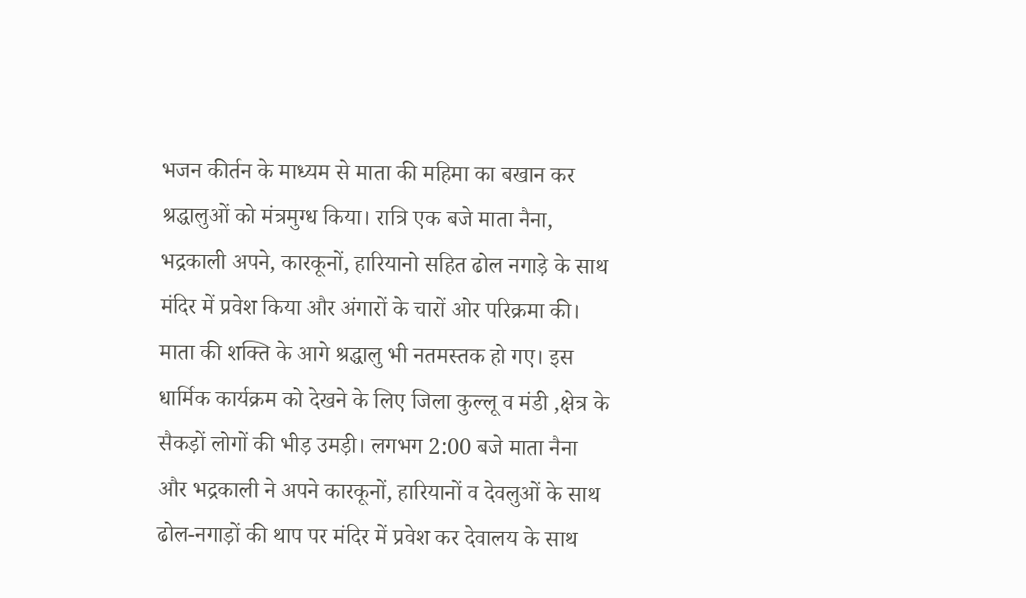भजन कीर्तन के माध्यम से माता की महिमा का बखान कर श्रद्धालुओं को मंत्रमुग्ध किया। रात्रि एक बजे माता नैना, भद्रकाली अपने, कारकूनों, हारियानो सहित ढोल नगाड़े के साथ मंदिर में प्रवेश किया और अंगारों के चारों ओर परिक्रमा की। माता की शक्ति के आगे श्रद्धालु भी नतमस्तक हो गए। इस धार्मिक कार्यक्रम को देखने के लिए जिला कुल्लू व मंडी ,क्षेत्र के सैकड़ों लोगों की भीड़ उमड़ी। लगभग 2:00 बजे माता नैना और भद्रकाली ने अपने कारकूनों, हारियानों व देवलुओं के साथ ढोल-नगाड़ों की थाप पर मंदिर में प्रवेश कर देवालय के साथ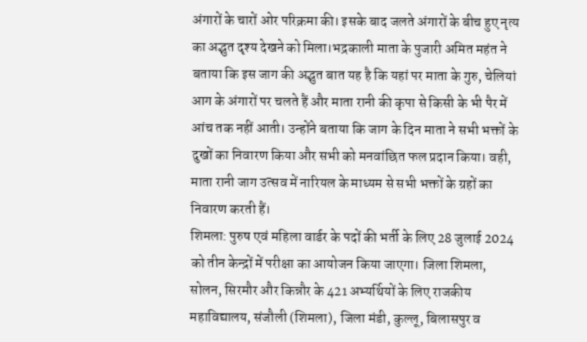अंगारों के चारों ओर परिक्रमा की। इसके बाद जलते अंगारों के बीच हुए नृत्य का अद्भुत दृश्य देखने को मिला।भद्रकाली माता के पुजारी अमित महंत ने बताया कि इस जाग की अद्भुत बात यह है कि यहां पर माता के गुरु, चेलियां आग के अंगारों पर चलते हैं और माता रानी की कृपा से किसी के भी पैर में आंच तक नहीं आती। उन्होंने बताया कि जाग के दिन माता ने सभी भक्तों के दुखों का निवारण किया और सभी को मनवांछित फल प्रदान किया। वही, माता रानी जाग उत्सव में नारियल के माध्यम से सभी भक्तों के ग्रहों का निवारण करती हैं।
शिमला: पुरुष एवं महिला वार्डर के पदों की भर्ती के लिए 28 जुलाई 2024 को तीन केन्द्रों में परीक्षा का आयोजन किया जाएगा। जिला शिमला, सोलन, सिरमौर और किन्नौर के 421 अभ्यर्थियों के लिए राजकीय महाविद्यालय, संजौली (शिमला), जिला मंडी, कुल्लू, बिलासपुर व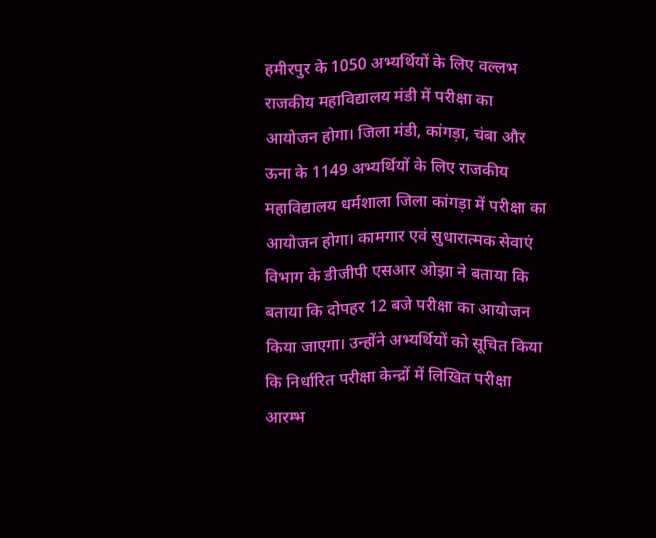हमीरपुर के 1050 अभ्यर्थियों के लिए वल्लभ राजकीय महाविद्यालय मंडी में परीक्षा का आयोजन होगा। जिला मंडी, कांगड़ा, चंबा और ऊना के 1149 अभ्यर्थियों के लिए राजकीय महाविद्यालय धर्मशाला जिला कांगड़ा में परीक्षा का आयोजन होगा। कामगार एवं सुधारात्मक सेवाएं विभाग के डीजीपी एसआर ओझा ने बताया कि बताया कि दोपहर 12 बजे परीक्षा का आयोजन किया जाएगा। उन्होंने अभ्यर्थियों को सूचित किया कि निर्धारित परीक्षा केन्द्रों में लिखित परीक्षा आरम्भ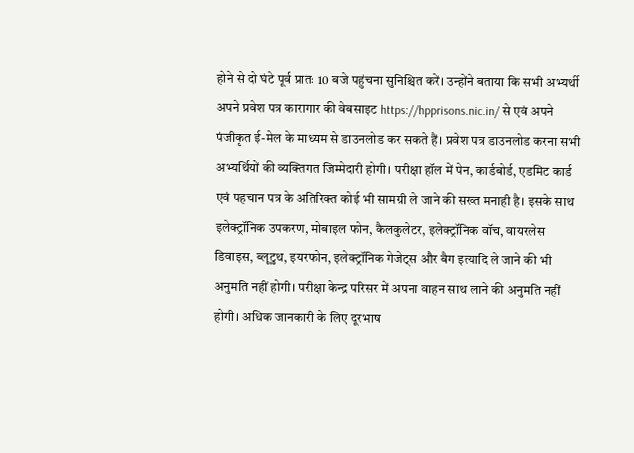होने से दो घंटे पूर्व प्रातः 10 बजे पहुंचना सुनिश्चित करें। उन्होंने बताया कि सभी अभ्यर्थी अपने प्रवेश पत्र कारागार की वेबसाइट https://hpprisons.nic.in/ से एवं अपने पंजीकृत ई-मेल के माध्यम से डाउनलोड कर सकते हैं। प्रवेश पत्र डाउनलोड करना सभी अभ्यर्थियों की व्यक्तिगत जिम्मेदारी होगी। परीक्षा हॉल में पेन, कार्डबोर्ड, एडमिट कार्ड एवं पहचान पत्र के अतिरिक्त कोई भी सामग्री ले जाने की सख्त मनाही है। इसके साथ इलेक्ट्रॉनिक उपकरण, मोबाइल फोन, कैलकुलेटर, इलेक्ट्रॉनिक वॉच, वायरलेस डिवाइस, ब्लूटुथ, इयरफोन, इलेक्ट्रॉनिक गेजेट्स और बैग इत्यादि ले जाने की भी अनुमति नहीं होगी। परीक्षा केन्द्र परिसर में अपना वाहन साथ लाने की अनुमति नहीं होगी। अधिक जानकारी के लिए दूरभाष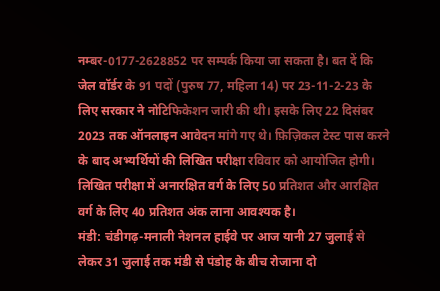नम्बर-0177-2628852 पर सम्पर्क किया जा सकता है। बत दें कि जेल वॉर्डर के 91 पदों (पुरुष 77, महिला 14) पर 23-11-2-23 के लिए सरकार ने नोटिफिकेशन जारी की थी। इसके लिए 22 दिसंबर 2023 तक ऑनलाइन आवेदन मांगे गए थे। फ़िज़िकल टेस्ट पास करने के बाद अभ्यर्थियों की लिखित परीक्षा रविवार को आयोजित होगी। लिखित परीक्षा में अनारक्षित वर्ग के लिए 50 प्रतिशत और आरक्षित वर्ग के लिए 40 प्रतिशत अंक लाना आवश्यक है।
मंडी: चंडीगढ़-मनाली नेशनल हाईवे पर आज यानी 27 जुलाई से लेकर 31 जुलाई तक मंडी से पंडोह के बीच रोजाना दो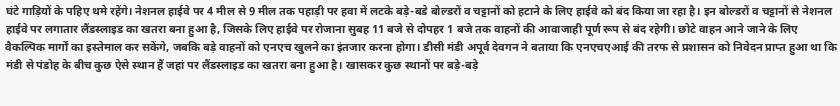घंटे गाड़ियों के पहिए थमे रहेंगे। नेशनल हाईवे पर 4 मील से 9 मील तक पहाड़ी पर हवा में लटके बड़े-बडे बोल्डरों व चट्टानों को हटाने के लिए हाईवे को बंद किया जा रहा है। इन बोल्डरों व चट्टानों से नेशनल हाईवे पर लगातार लैंडस्लाइड का खतरा बना हुआ है, जिसके लिए हाईवे पर रोजाना सुबह 11 बजे से दोपहर 1 बजे तक वाहनों की आवाजाही पूर्ण रूप से बंद रहेगी। छोटे वाहन आने जाने के लिए वैकल्पिक मार्गों का इस्तेमाल कर सकेंगे, जबकि बड़े वाहनों को एनएच खुलने का इंतजार करना होगा। डीसी मंडी अपूर्व देवगन ने बताया कि एनएचएआई की तरफ से प्रशासन को निवेदन प्राप्त हुआ था कि मंडी से पंडोह के बीच कुछ ऐसे स्थान हैं जहां पर लैंडस्लाइड का खतरा बना हुआ है। खासकर कुछ स्थानों पर बड़े-बड़े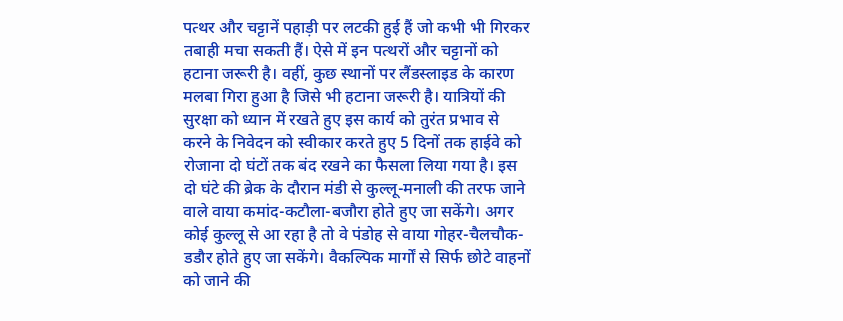पत्थर और चट्टानें पहाड़ी पर लटकी हुई हैं जो कभी भी गिरकर तबाही मचा सकती हैं। ऐसे में इन पत्थरों और चट्टानों को हटाना जरूरी है। वहीं, कुछ स्थानों पर लैंडस्लाइड के कारण मलबा गिरा हुआ है जिसे भी हटाना जरूरी है। यात्रियों की सुरक्षा को ध्यान में रखते हुए इस कार्य को तुरंत प्रभाव से करने के निवेदन को स्वीकार करते हुए 5 दिनों तक हाईवे को रोजाना दो घंटों तक बंद रखने का फैसला लिया गया है। इस दो घंटे की ब्रेक के दौरान मंडी से कुल्लू-मनाली की तरफ जाने वाले वाया कमांद-कटौला-बजौरा होते हुए जा सकेंगे। अगर कोई कुल्लू से आ रहा है तो वे पंडोह से वाया गोहर-चैलचौक-डडौर होते हुए जा सकेंगे। वैकल्पिक मार्गों से सिर्फ छोटे वाहनों को जाने की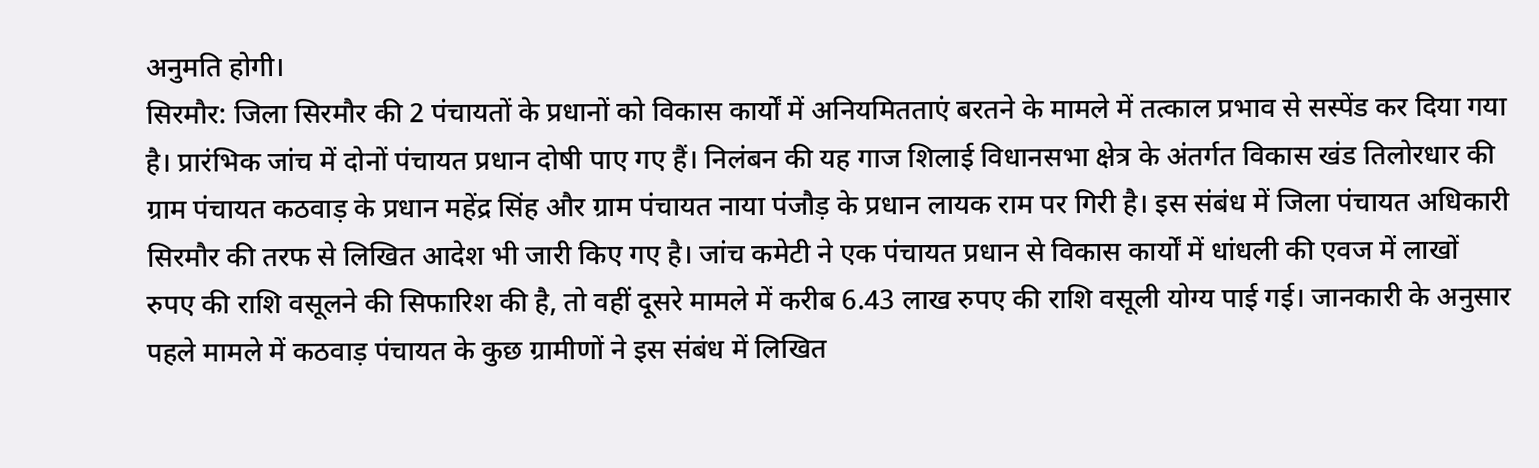अनुमति होगी।
सिरमौर: जिला सिरमौर की 2 पंचायतों के प्रधानों को विकास कार्यों में अनियमितताएं बरतने के मामले में तत्काल प्रभाव से सस्पेंड कर दिया गया है। प्रारंभिक जांच में दोनों पंचायत प्रधान दोषी पाए गए हैं। निलंबन की यह गाज शिलाई विधानसभा क्षेत्र के अंतर्गत विकास खंड तिलोरधार की ग्राम पंचायत कठवाड़ के प्रधान महेंद्र सिंह और ग्राम पंचायत नाया पंजौड़ के प्रधान लायक राम पर गिरी है। इस संबंध में जिला पंचायत अधिकारी सिरमौर की तरफ से लिखित आदेश भी जारी किए गए है। जांच कमेटी ने एक पंचायत प्रधान से विकास कार्यों में धांधली की एवज में लाखों रुपए की राशि वसूलने की सिफारिश की है, तो वहीं दूसरे मामले में करीब 6.43 लाख रुपए की राशि वसूली योग्य पाई गई। जानकारी के अनुसार पहले मामले में कठवाड़ पंचायत के कुछ ग्रामीणों ने इस संबंध में लिखित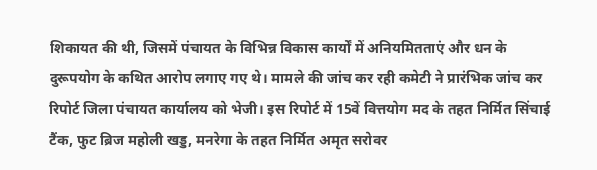शिकायत की थी, जिसमें पंचायत के विभिन्न विकास कार्यों में अनियमितताएं और धन के दुरूपयोग के कथित आरोप लगाए गए थे। मामले की जांच कर रही कमेटी ने प्रारंभिक जांच कर रिपोर्ट जिला पंचायत कार्यालय को भेजी। इस रिपोर्ट में 15वें वित्तयोग मद के तहत निर्मित सिंचाई टैंक, फुट ब्रिज महोली खड्ड, मनरेगा के तहत निर्मित अमृत सरोवर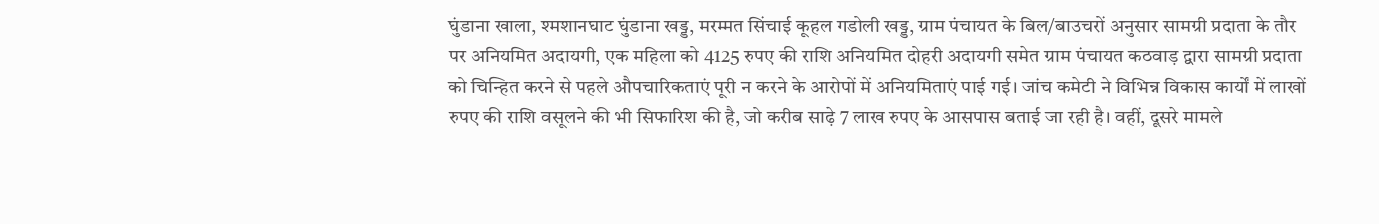घुंडाना खाला, श्मशानघाट घुंडाना खड्ड, मरम्मत सिंचाई कूहल गडोली खड्ड, ग्राम पंचायत के बिल/बाउचरों अनुसार सामग्री प्रदाता के तौर पर अनियमित अदायगी, एक महिला को 4125 रुपए की राशि अनियमित दोहरी अदायगी समेत ग्राम पंचायत कठवाड़ द्वारा सामग्री प्रदाता को चिन्हित करने से पहले औपचारिकताएं पूरी न करने के आरोपों में अनियमिताएं पाई गई। जांच कमेटी ने विभिन्न विकास कार्यों में लाखों रुपए की राशि वसूलने की भी सिफारिश की है, जो करीब साढ़े 7 लाख रुपए के आसपास बताई जा रही है। वहीं, दूसरे मामले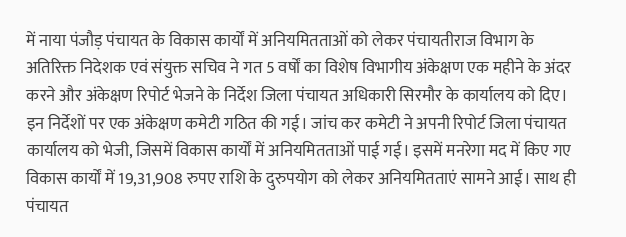में नाया पंजौड़ पंचायत के विकास कार्यों में अनियमितताओं को लेकर पंचायतीराज विभाग के अतिरिक्त निदेशक एवं संयुक्त सचिव ने गत 5 वर्षों का विशेष विभागीय अंकेक्षण एक महीने के अंदर करने और अंकेक्षण रिपोर्ट भेजने के निर्देश जिला पंचायत अधिकारी सिरमौर के कार्यालय को दिए। इन निर्देशों पर एक अंकेक्षण कमेटी गठित की गई। जांच कर कमेटी ने अपनी रिपोर्ट जिला पंचायत कार्यालय को भेजी, जिसमें विकास कार्यों में अनियमितताओं पाई गई। इसमें मनरेगा मद में किए गए विकास कार्यों में 19,31,908 रुपए राशि के दुरुपयोग को लेकर अनियमितताएं सामने आई। साथ ही पंचायत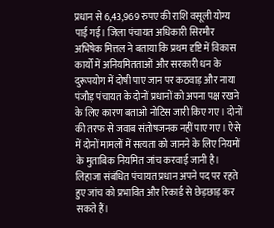प्रधान से 6,43,969 रुपए की राशि वसूली योग्य पाई गई। जिला पंचायत अधिकारी सिरमौर अभिषेक मित्तल ने बताया कि प्रथम दृष्टि में विकास कार्यों में अनियमितताओं और सरकारी धन के दुरूपयोग में दोषी पाए जान पर कठवाड़ और नाया पंजौड़ पंचायत के दोनों प्रधानों को अपना पक्ष रखने के लिए कारण बताओ नोटिस जारी किए गए। दोनों की तरफ से जवाब संतोषजनक नहीं पाए गए। ऐसे में दोनों मामलों में सत्यता को जानने के लिए नियमों के मुताबिक नियमित जांच करवाई जानी है। लिहाजा संबंधित पंचायत प्रधान अपने पद पर रहते हुए जांच को प्रभावित और रिकार्ड से छेड़छाड़ कर सकते हैं।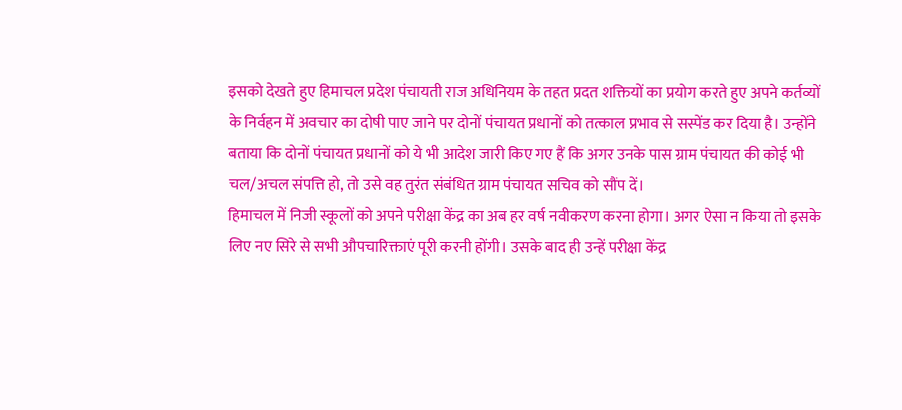इसको देखते हुए हिमाचल प्रदेश पंचायती राज अधिनियम के तहत प्रदत शक्तियों का प्रयोग करते हुए अपने कर्तव्यों के निर्वहन में अवचार का दोषी पाए जाने पर दोनों पंचायत प्रधानों को तत्काल प्रभाव से सस्पेंड कर दिया है। उन्होंने बताया कि दोनों पंचायत प्रधानों को ये भी आदेश जारी किए गए हैं कि अगर उनके पास ग्राम पंचायत की कोई भी चल/अचल संपत्ति हो, तो उसे वह तुरंत संबंधित ग्राम पंचायत सचिव को सौंप दें।
हिमाचल में निजी स्कूलों को अपने परीक्षा केंद्र का अब हर वर्ष नवीकरण करना होगा। अगर ऐसा न किया तो इसके लिए नए सिरे से सभी औपचारिक्ताएं पूरी करनी होंगी। उसके बाद ही उन्हें परीक्षा केंद्र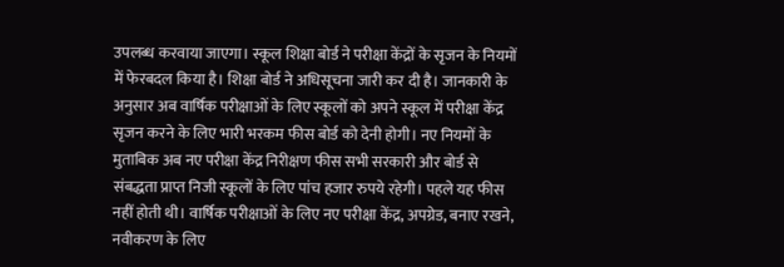उपलब्ध करवाया जाएगा। स्कूल शिक्षा बोर्ड ने परीक्षा केंद्रों के सृजन के नियमों में फेरबदल किया है। शिक्षा बोर्ड ने अधिसूचना जारी कर दी है। जानकारी के अनुसार अब वार्षिक परीक्षाओं के लिए स्कूलों को अपने स्कूल में परीक्षा केंद्र सृजन करने के लिए भारी भरकम फीस बोर्ड को देनी होगी। नए नियमों के मुताबिक अब नए परीक्षा केंद्र निरीक्षण फीस सभी सरकारी और बोर्ड से संबद्धता प्राप्त निजी स्कूलों के लिए पांच हजार रुपये रहेगी। पहले यह फीस नहीं होती थी। वार्षिक परीक्षाओं के लिए नए परीक्षा केंद्र, अपग्रेड, बनाए रखने, नवीकरण के लिए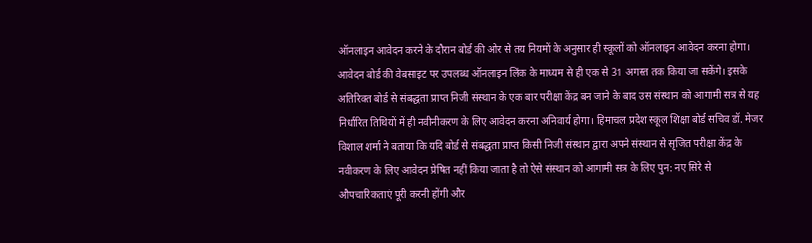ऑनलाइन आवेदन करने के दौरान बोर्ड की ओर से तय नियमों के अनुसार ही स्कूलों को ऑनलाइन आवेदन करना होगा। आवेदन बोर्ड की वेबसाइट पर उपलब्ध ऑनलाइन लिंक के माध्यम से ही एक से 31 अगस्त तक किया जा सकेंगे। इसके अतिरिक्त बोर्ड से संबद्धता प्राप्त निजी संस्थान के एक बार परीक्षा केंद्र बन जाने के बाद उस संस्थान को आगामी सत्र से यह निर्धारित तिथियों में ही नवीनीकरण के लिए आवेदन करना अनिवार्य होगा। हिमाचल प्रदेश स्कूल शिक्षा बोर्ड सचिव डॉ. मेजर विशाल शर्मा ने बताया कि यदि बोर्ड से संबद्धता प्राप्त किसी निजी संस्थान द्वारा अपने संस्थान से सृजित परीक्षा केंद्र के नवीकरण के लिए आवेदन प्रेषित नहीं किया जाता है तो ऐसे संस्थान को आगामी सत्र के लिए पुन: नए सिरे से औपचारिकताएं पूरी करनी होंगी और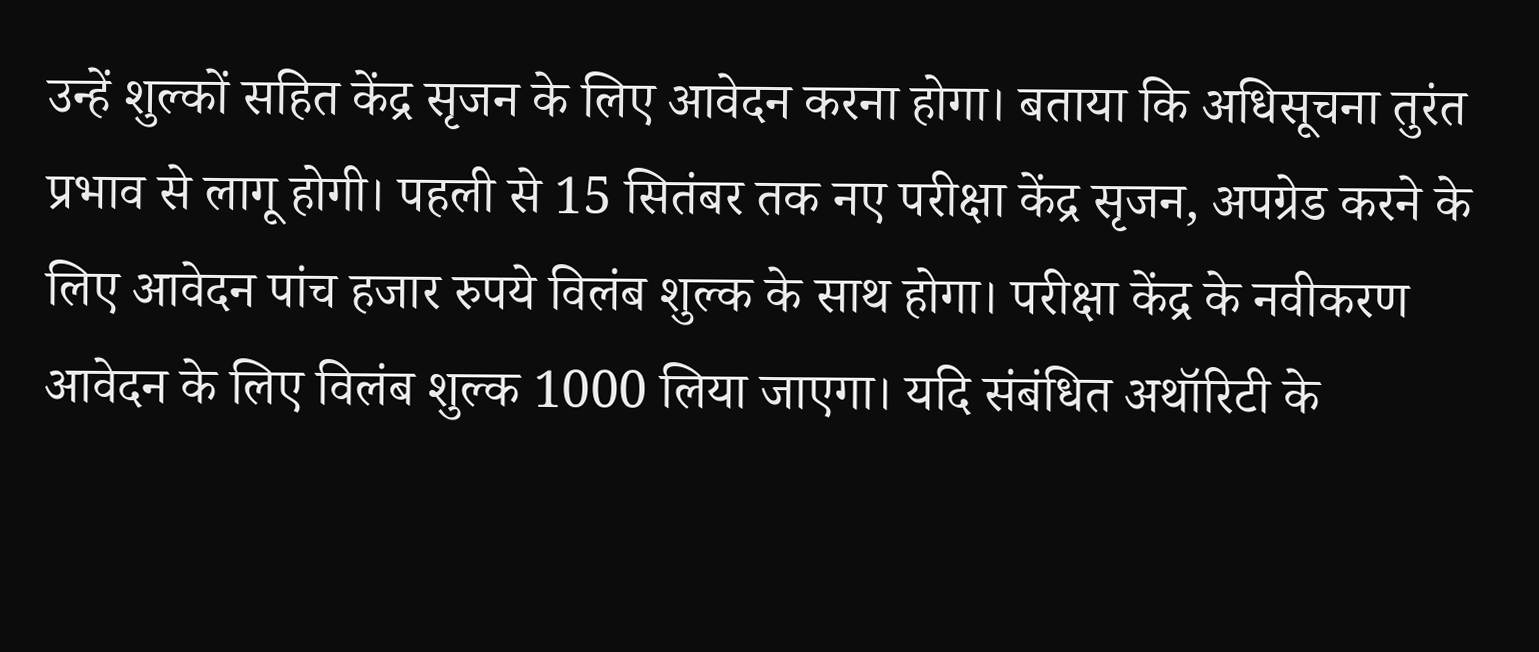उन्हें शुल्कों सहित केंद्र सृजन के लिए आवेदन करना होगा। बताया कि अधिसूचना तुरंत प्रभाव से लागू होगी। पहली से 15 सितंबर तक नए परीक्षा केंद्र सृजन, अपग्रेड करने के लिए आवेदन पांच हजार रुपये विलंब शुल्क के साथ होगा। परीक्षा केंद्र के नवीकरण आवेदन के लिए विलंब शुल्क 1000 लिया जाएगा। यदि संबंधित अथॉरिटी के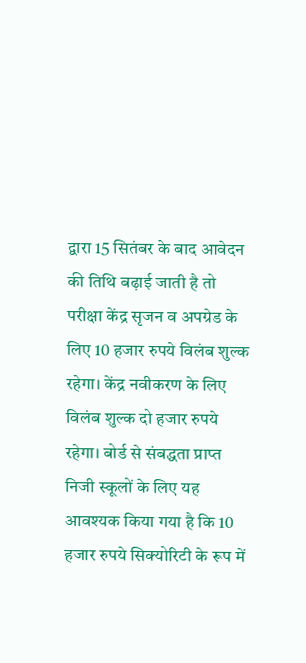द्वारा 15 सितंबर के बाद आवेदन की तिथि बढ़ाई जाती है तो परीक्षा केंद्र सृजन व अपग्रेड के लिए 10 हजार रुपये विलंब शुल्क रहेगा। केंद्र नवीकरण के लिए विलंब शुल्क दो हजार रुपये रहेगा। बोर्ड से संबद्धता प्राप्त निजी स्कूलों के लिए यह आवश्यक किया गया है कि 10 हजार रुपये सिक्योरिटी के रूप में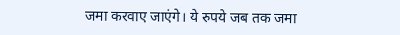जमा करवाए जाएंगे। ये रुपये जब तक जमा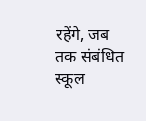रहेंगे, जब तक संबंधित स्कूल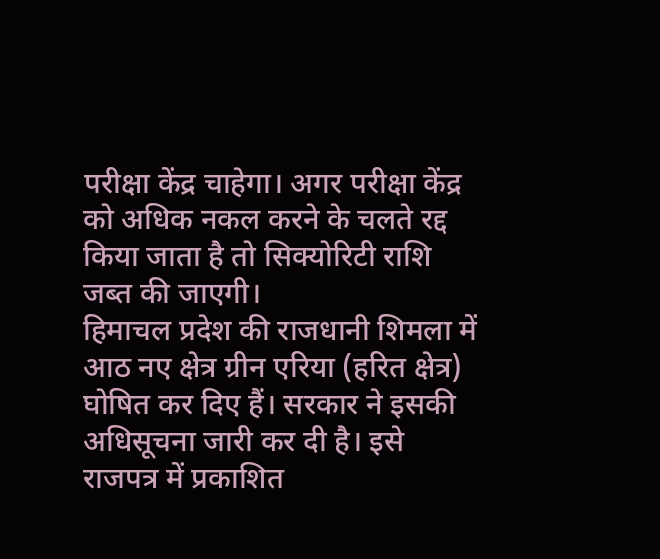परीक्षा केंद्र चाहेगा। अगर परीक्षा केंद्र को अधिक नकल करने के चलते रद्द किया जाता है तो सिक्योरिटी राशि जब्त की जाएगी।
हिमाचल प्रदेश की राजधानी शिमला में आठ नए क्षेत्र ग्रीन एरिया (हरित क्षेत्र) घोषित कर दिए हैं। सरकार ने इसकी अधिसूचना जारी कर दी है। इसे राजपत्र में प्रकाशित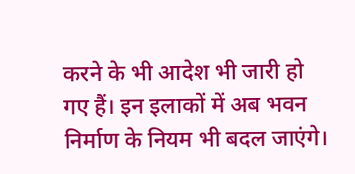करने के भी आदेश भी जारी हो गए हैं। इन इलाकों में अब भवन निर्माण के नियम भी बदल जाएंगे।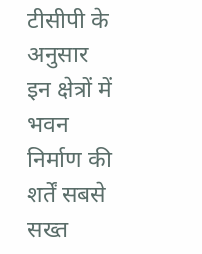टीसीपी के अनुसार इन क्षेत्रों में भवन निर्माण की शर्तें सबसे सख्त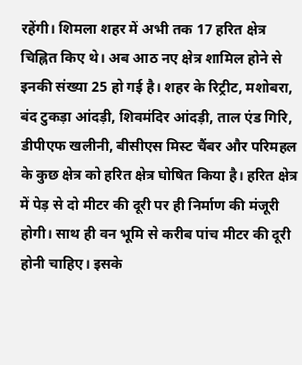रहेंगी। शिमला शहर में अभी तक 17 हरित क्षेत्र चिह्नित किए थे। अब आठ नए क्षेत्र शामिल होने से इनकी संख्या 25 हो गई है। शहर के रिट्रीट, मशोबरा, बंद टुकड़ा आंदड़ी, शिवमंदिर आंदड़ी, ताल एंड गिरि, डीपीएफ खलीनी, बीसीएस मिस्ट चैंबर और परिमहल के कुछ क्षेत्र को हरित क्षेत्र घोषित किया है। हरित क्षेत्र में पेड़ से दो मीटर की दूरी पर ही निर्माण की मंजूरी होगी। साथ ही वन भूमि से करीब पांच मीटर की दूरी होनी चाहिए। इसके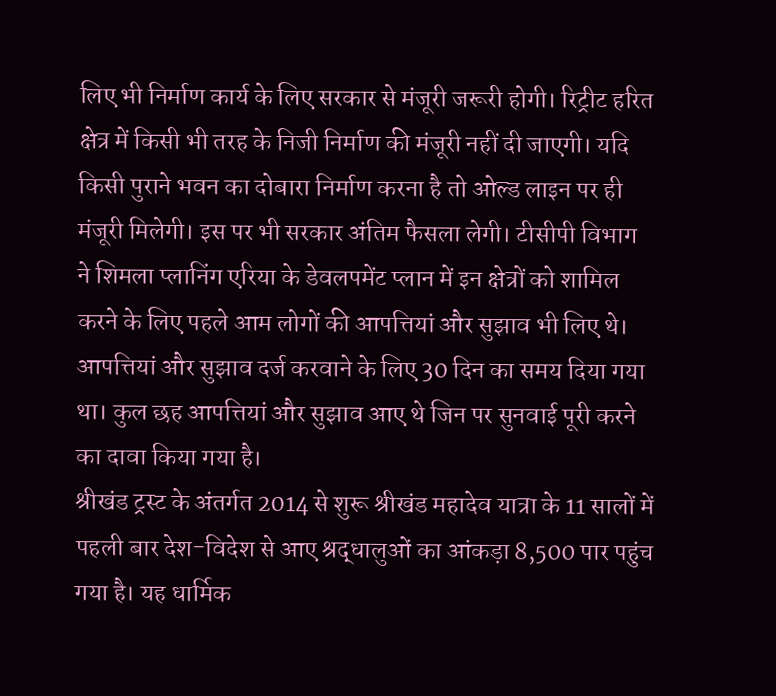लिए भी निर्माण कार्य के लिए सरकार से मंजूरी जरूरी होगी। रिट्रीट हरित क्षेत्र में किसी भी तरह के निजी निर्माण की मंजूरी नहीं दी जाएगी। यदि किसी पुराने भवन का दोबारा निर्माण करना है तो ओल्ड लाइन पर ही मंजूरी मिलेगी। इस पर भी सरकार अंतिम फैसला लेगी। टीसीपी विभाग ने शिमला प्लानिंग एरिया के डेवलपमेंट प्लान में इन क्षेत्रों को शामिल करने के लिए पहले आम लोगों की आपत्तियां और सुझाव भी लिए थे। आपत्तियां और सुझाव दर्ज करवाने के लिए 30 दिन का समय दिया गया था। कुल छह आपत्तियां और सुझाव आए थे जिन पर सुनवाई पूरी करने का दावा किया गया है।
श्रीखंड ट्रस्ट के अंतर्गत 2014 से शुरू श्रीखंड महादेव यात्रा के 11 सालों में पहली बार देश-विदेश से आए श्रद्धालुओं का आंकड़ा 8,500 पार पहुंच गया है। यह धार्मिक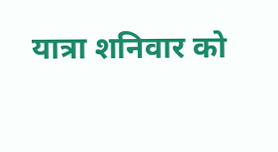यात्रा शनिवार को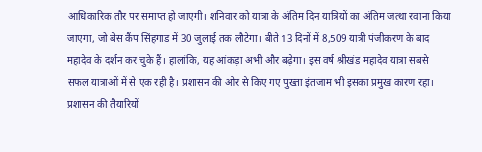आधिकारिक तौर पर समाप्त हो जाएगी। शनिवार को यात्रा के अंतिम दिन यात्रियों का अंतिम जत्था रवाना किया जाएगा, जो बेस कैंप सिंहगाड में 30 जुलाई तक लौटेगा। बीते 13 दिनों में 8,509 यात्री पंजीकरण के बाद महादेव के दर्शन कर चुके हैं। हालांकि, यह आंकड़ा अभी और बढ़ेगा। इस वर्ष श्रीखंड महादेव यात्रा सबसे सफल यात्राओं में से एक रही है। प्रशासन की ओर से किए गए पुख्ता इंतजाम भी इसका प्रमुख कारण रहा। प्रशासन की तैयारियों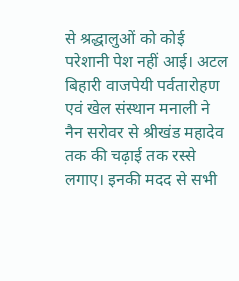से श्रद्धालुओं को कोई परेशानी पेश नहीं आई। अटल बिहारी वाजपेयी पर्वतारोहण एवं खेल संस्थान मनाली ने नैन सरोवर से श्रीखंड महादेव तक की चढ़ाई तक रस्से लगाए। इनकी मदद से सभी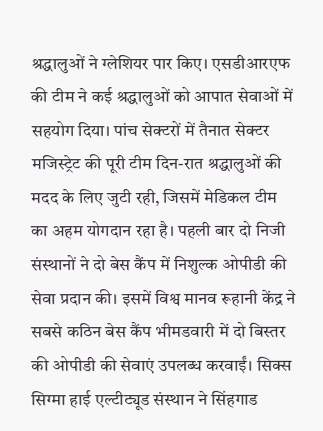श्रद्धालुओं ने ग्लेशियर पार किए। एसडीआरएफ की टीम ने कई श्रद्धालुओं को आपात सेवाओं में सहयोग दिया। पांच सेक्टरों में तैनात सेक्टर मजिस्ट्रेट की पूरी टीम दिन-रात श्रद्धालुओं की मदद के लिए जुटी रही, जिसमें मेडिकल टीम का अहम योगदान रहा है। पहली बार दो निजी संस्थानों ने दो बेस कैंप में निशुल्क ओपीडी की सेवा प्रदान की। इसमें विश्व मानव रूहानी केंद्र ने सबसे कठिन बेस कैंप भीमडवारी में दो बिस्तर की ओपीडी की सेवाएं उपलब्ध करवाईं। सिक्स सिग्मा हाई एल्टीट्यूड संस्थान ने सिंहगाड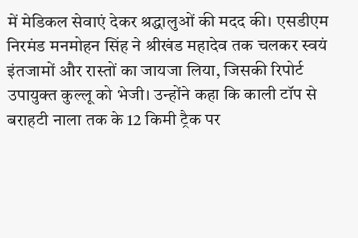में मेडिकल सेवाएं देकर श्रद्धालुओं की मदद की। एसडीएम निरमंड मनमोहन सिंह ने श्रीखंड महादेव तक चलकर स्वयं इंतजामों और रास्तों का जायजा लिया, जिसकी रिपोर्ट उपायुक्त कुल्लू को भेजी। उन्होंने कहा कि काली टॉप से बराहटी नाला तक के 12 किमी ट्रैक पर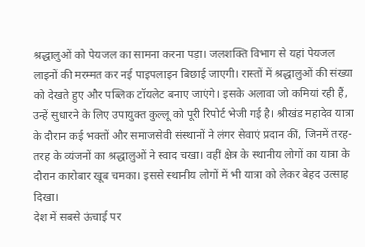श्रद्धालुओं को पेयजल का सामना करना पड़ा। जलशक्ति विभाग से यहां पेयजल लाइनों की मरम्मत कर नई पाइपलाइन बिछाई जाएगी। रास्तों में श्रद्धालुओं की संख्या को देखते हुए और पब्लिक टॉयलेट बनाए जाएंगे। इसके अलावा जो कमियां रही हैं, उन्हें सुधारने के लिए उपायुक्त कुल्लू को पूरी रिपोर्ट भेजी गई है। श्रीखंड महादेव यात्रा के दौरान कई भक्तों और समाजसेवी संस्थानों ने लंगर सेवाएं प्रदान कीं, जिनमें तरह-तरह के व्यंजनों का श्रद्धालुओं ने स्वाद चखा। वहीं क्षेत्र के स्थानीय लोगों का यात्रा के दौरान कारोबार खूब चमका। इससे स्थानीय लोगों में भी यात्रा को लेकर बेहद उत्साह दिखा।
देश में सबसे ऊंचाई पर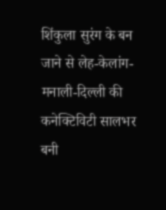शिंकुला सुरंग के बन जाने से लेह-केलांग-मनाली-दिल्ली की कनेक्टिविटी सालभर बनी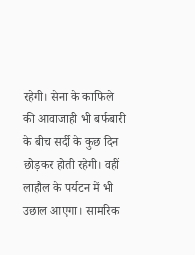रहेगी। सेना के काफिले की आवाजाही भी बर्फबारी के बीच सर्दी के कुछ दिन छोड़कर होती रहेगी। वहीं लाहौल के पर्यटन में भी उछाल आएगा। सामरिक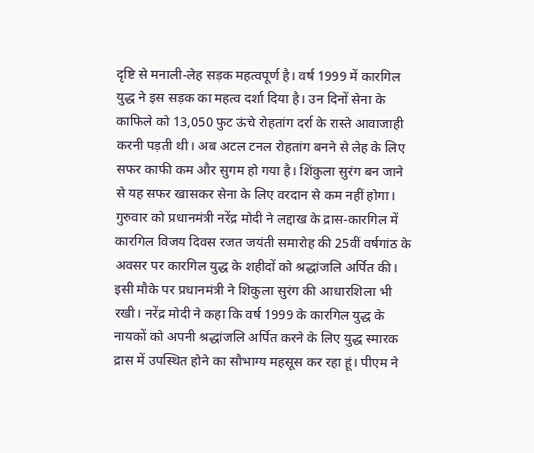दृष्टि से मनाली-लेह सड़क महत्वपूर्ण है। वर्ष 1999 में कारगिल युद्ध ने इस सड़क का महत्व दर्शा दिया है। उन दिनों सेना के काफिले को 13,050 फुट ऊंचे रोहतांग दर्रा के रास्ते आवाजाही करनी पड़ती थी। अब अटल टनल रोहतांग बनने से लेह के लिए सफर काफी कम और सुगम हो गया है। शिंकुला सुरंग बन जाने से यह सफर खासकर सेना के लिए वरदान से कम नहीं होगा। गुरुवार को प्रधानमंत्री नरेंद्र मोदी ने लद्दाख के द्रास-कारगिल में कारगिल विजय दिवस रजत जयंती समारोह की 25वीं वर्षगांठ के अवसर पर कारगिल युद्ध के शहीदों को श्रद्धांजलि अर्पित की। इसी मौके पर प्रधानमंत्री ने शिकुला सुरंग की आधारशिला भी रखी। नरेंद्र मोदी ने कहा कि वर्ष 1999 के कारगिल युद्ध के नायकों को अपनी श्रद्धांजलि अर्पित करने के लिए युद्ध स्मारक द्रास में उपस्थित होने का सौभाग्य महसूस कर रहा हूं। पीएम ने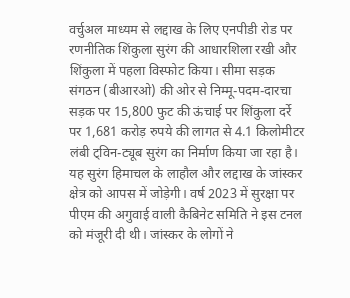वर्चुअल माध्यम से लद्दाख के लिए एनपीडी रोड पर रणनीतिक शिंकुला सुरंग की आधारशिला रखी और शिंकुला में पहला विस्फोट किया। सीमा सड़क संगठन (बीआरओ) की ओर से निम्मू-पदम-दारचा सड़क पर 15,800 फुट की ऊंचाई पर शिंकुला दर्रे पर 1,681 करोड़ रुपये की लागत से 4.1 किलोमीटर लंबी ट्विन-ट्यूब सुरंग का निर्माण किया जा रहा है। यह सुरंग हिमाचल के लाहौल और लद्दाख के जांस्कर क्षेत्र को आपस में जोड़ेगी। वर्ष 2023 में सुरक्षा पर पीएम की अगुवाई वाली कैबिनेट समिति ने इस टनल को मंजूरी दी थी। जांस्कर के लोगों ने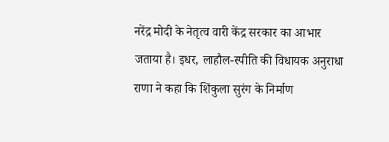नरेंद्र मोदी के नेतृत्व वारी केंद्र सरकार का आभार जताया है। इधर, लाहौल-स्पीति की विधायक अनुराधा राणा ने कहा कि शिंकुला सुरंग के निर्माण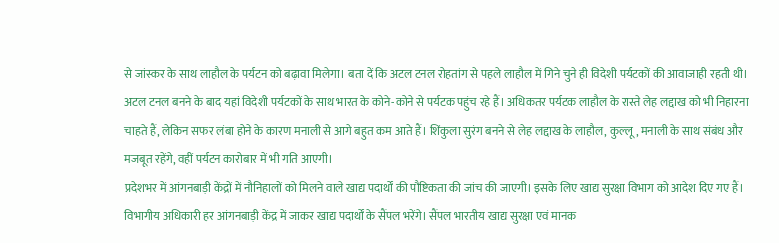से जांस्कर के साथ लाहौल के पर्यटन को बढ़ावा मिलेगा। बता दें कि अटल टनल रोहतांग से पहले लाहौल में गिने चुने ही विदेशी पर्यटकों की आवाजाही रहती थी। अटल टनल बनने के बाद यहां विदेशी पर्यटकों के साथ भारत के कोने-कोने से पर्यटक पहुंच रहे हैं। अधिकतर पर्यटक लाहौल के रास्ते लेह लद्दाख को भी निहारना चाहते हैं, लेकिन सफर लंबा होने के कारण मनाली से आगे बहुत कम आते हैं। शिंकुला सुरंग बनने से लेह लद्दाख के लाहौल, कुल्लू, मनाली के साथ संबंध और मजबूत रहेंगे, वहीं पर्यटन कारोबार में भी गति आएगी।
प्रदेशभर में आंगनबाड़ी केंद्रों में नौनिहालों को मिलने वाले खाद्य पदार्थों की पौष्टिकता की जांच की जाएगी। इसके लिए खाद्य सुरक्षा विभाग को आदेश दिए गए हैं। विभागीय अधिकारी हर आंगनबाड़ी केंद्र में जाकर खाद्य पदार्थों के सैंपल भरेंगे। सैंपल भारतीय खाद्य सुरक्षा एवं मानक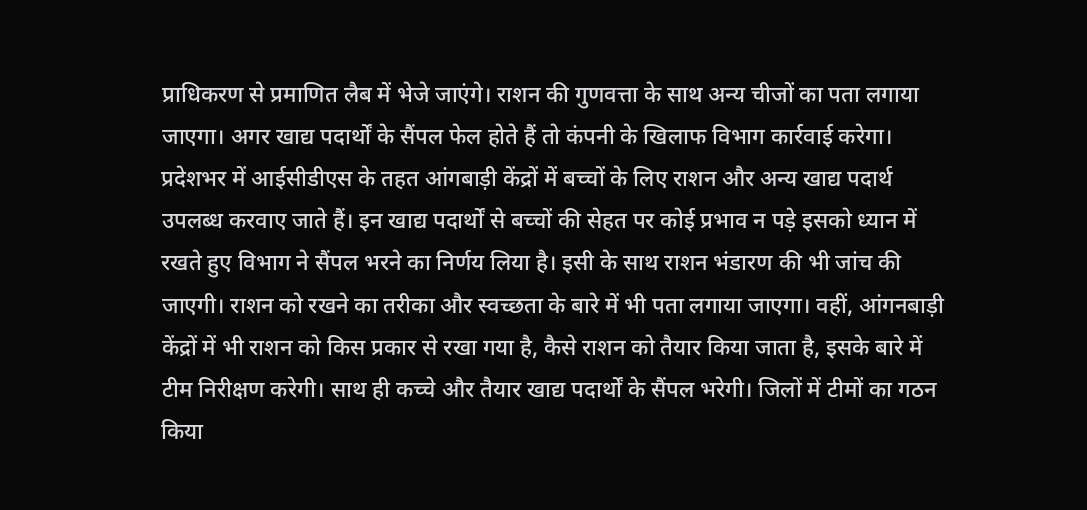प्राधिकरण से प्रमाणित लैब में भेजे जाएंगे। राशन की गुणवत्ता के साथ अन्य चीजों का पता लगाया जाएगा। अगर खाद्य पदार्थों के सैंपल फेल होते हैं तो कंपनी के खिलाफ विभाग कार्रवाई करेगा। प्रदेशभर में आईसीडीएस के तहत आंगबाड़ी केंद्रों में बच्चों के लिए राशन और अन्य खाद्य पदार्थ उपलब्ध करवाए जाते हैं। इन खाद्य पदार्थों से बच्चों की सेहत पर कोई प्रभाव न पड़े इसको ध्यान में रखते हुए विभाग ने सैंपल भरने का निर्णय लिया है। इसी के साथ राशन भंडारण की भी जांच की जाएगी। राशन को रखने का तरीका और स्वच्छता के बारे में भी पता लगाया जाएगा। वहीं, आंगनबाड़ी केंद्रों में भी राशन को किस प्रकार से रखा गया है, कैसे राशन को तैयार किया जाता है, इसके बारे में टीम निरीक्षण करेगी। साथ ही कच्चे और तैयार खाद्य पदार्थों के सैंपल भरेगी। जिलों में टीमों का गठन किया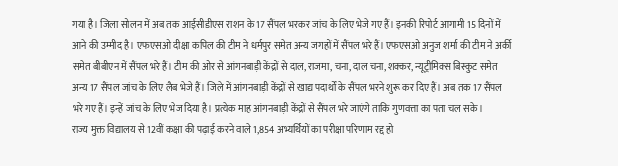गया है। जिला सोलन में अब तक आईसीडीएस राशन के 17 सैंपल भरकर जांच के लिए भेजे गए हैं। इनकी रिपोर्ट आगामी 15 दिनों में आने की उम्मीद है। एफएसओ दीक्षा कपिल की टीम ने धर्मपुर समेत अन्य जगहों में सैंपल भरे हैं। एफएसओ अनुज शर्मा की टीम ने अर्की समेत बीबीएन में सैंपल भरे हैं। टीम की ओर से आंगनबाड़ी केंद्रों से दाल, राजमा, चना, दाल चना, शक्कर, न्यूट्रीमिक्स बिस्कुट समेत अन्य 17 सैंपल जांच के लिए लैब भेजे हैं। जिले में आंगनबाड़ी केंद्रों से खाद्य पदार्थों के सैंपल भरने शुरू कर दिए हैं। अब तक 17 सैंपल भरे गए हैं। इन्हें जांच के लिए भेज दिया है। प्रत्येक माह आंगनबाड़ी केंद्रों से सैंपल भरे जाएंगे ताकि गुणवत्ता का पता चल सके।
राज्य मुक्त विद्यालय से 12वीं कक्षा की पढ़ाई करने वाले 1,854 अभ्यर्थियों का परीक्षा परिणाम रद्द हो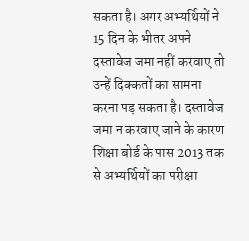सकता है। अगर अभ्यर्थियों ने 15 दिन के भीतर अपने दस्तावेज जमा नहीं करवाए तो उन्हें दिक्कतों का सामना करना पड़ सकता है। दस्तावेज जमा न करवाए जाने के कारण शिक्षा बोर्ड के पास 2013 तक से अभ्यर्थियों का परीक्षा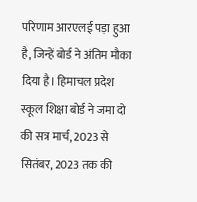परिणाम आरएलई पड़ा हुआ है, जिन्हें बोर्ड ने अंतिम मौका दिया है। हिमाचल प्रदेश स्कूल शिक्षा बोर्ड ने जमा दो की सत्र मार्च, 2023 से सितंबर, 2023 तक की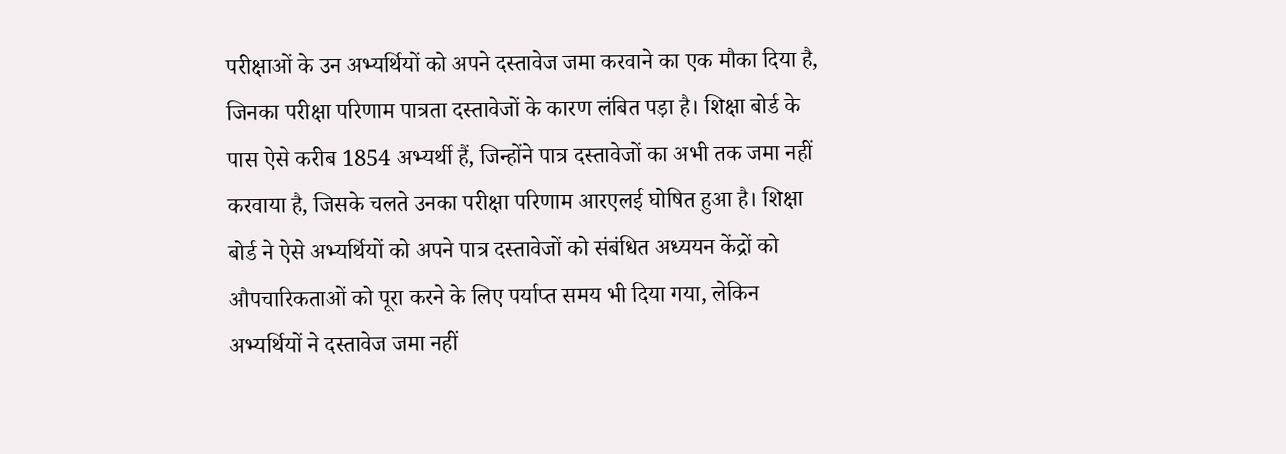परीक्षाओं के उन अभ्यर्थियों को अपने दस्तावेज जमा करवाने का एक मौका दिया है, जिनका परीक्षा परिणाम पात्रता दस्तावेजों के कारण लंबित पड़ा है। शिक्षा बोर्ड के पास ऐसे करीब 1854 अभ्यर्थी हैं, जिन्होंने पात्र दस्तावेजों का अभी तक जमा नहीं करवाया है, जिसके चलते उनका परीक्षा परिणाम आरएलई घोषित हुआ है। शिक्षा बोर्ड ने ऐसे अभ्यर्थियों को अपने पात्र दस्तावेजों को संबंधित अध्ययन केंद्रों को औपचारिकताओं को पूरा करने के लिए पर्याप्त समय भी दिया गया, लेकिन अभ्यर्थियों ने दस्तावेज जमा नहीं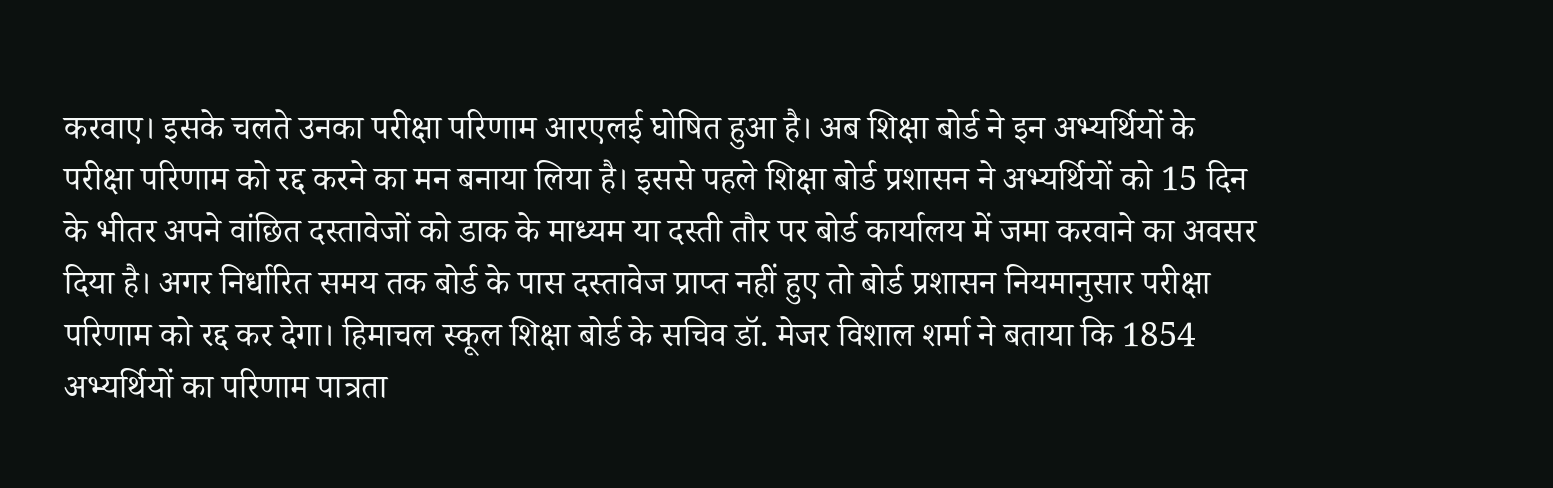करवाए। इसके चलते उनका परीक्षा परिणाम आरएलई घोषित हुआ है। अब शिक्षा बोर्ड ने इन अभ्यर्थियों के परीक्षा परिणाम को रद्द करने का मन बनाया लिया है। इससे पहले शिक्षा बोर्ड प्रशासन ने अभ्यर्थियों को 15 दिन के भीतर अपने वांछित दस्तावेजों को डाक के माध्यम या दस्ती तौर पर बोर्ड कार्यालय में जमा करवाने का अवसर दिया है। अगर निर्धारित समय तक बोर्ड के पास दस्तावेज प्राप्त नहीं हुए तो बोर्ड प्रशासन नियमानुसार परीक्षा परिणाम को रद्द कर देगा। हिमाचल स्कूल शिक्षा बोर्ड के सचिव डॉ. मेजर विशाल शर्मा ने बताया कि 1854 अभ्यर्थियों का परिणाम पात्रता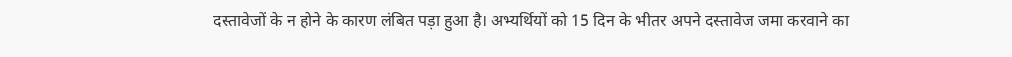दस्तावेजों के न होने के कारण लंबित पड़ा हुआ है। अभ्यर्थियों को 15 दिन के भीतर अपने दस्तावेज जमा करवाने का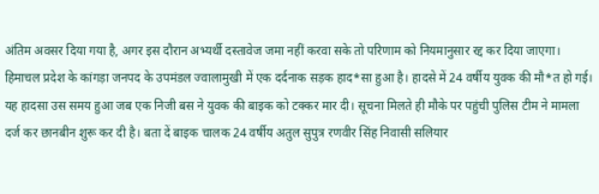अंतिम अवसर दिया गया है, अगर इस दौरान अभ्यर्थी दस्तावेज जमा नहीं करवा सके तो परिणाम को नियमानुसार रद्द कर दिया जाएगा।
हिमाचल प्रदेश के कांगड़ा जनपद के उपमंडल ज्वालामुखी में एक दर्दनाक सड़क हाद*सा हुआ है। हादसे में 24 वर्षीय युवक की मौ*त हो गई। यह हादसा उस समय हुआ जब एक निजी बस ने युवक की बाइक को टक्कर मार दी। सूचना मिलते ही मौके पर पहुंची पुलिस टीम ने मामला दर्ज कर छानबीन शुरू कर दी है। बता दें बाइक चालक 24 वर्षीय अतुल सुपुत्र रणवीर सिंह निवासी सलियार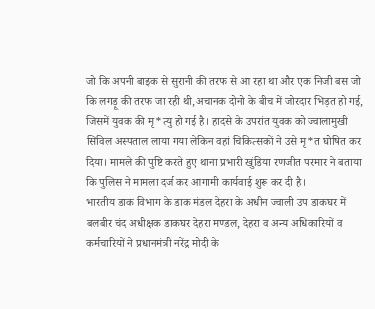जो कि अपनी बाइक से सुरानी की तरफ से आ रहा था और एक निजी बस जो कि लगड़ू की तरफ जा रही थी,अचानक दोनो के बीच में जोरदार भिड़त हो गई, जिसमें युवक की मृ*त्यु हो गई है। हादसे के उपरांत युवक को ज्वालामुखी सिविल अस्पताल लाया गया लेकिन वहां चिकित्सकों ने उसे मृ*त घोषित कर दिया। मामले की पुष्टि करते हुए थाना प्रभारी खुंडिया रणजीत परमार ने बताया कि पुलिस ने मामला दर्ज कर आगामी कार्यवाई शुरू कर दी है।
भारतीय डाक विभाग के डाक मंडल देहरा के अधीन ज्वाली उप डाकघर में बलबीर चंद अधीक्षक डाकघर देहरा मण्डल, देहरा व अन्य अधिकारियों व कर्मचारियों ने प्रधानमंत्री नरेंद्र मोदी के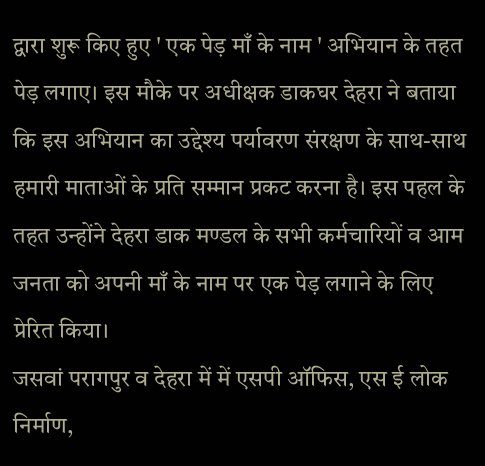द्वारा शुरू किए हुए ' एक पेड़ माँ के नाम ' अभियान के तहत पेड़ लगाए। इस मौके पर अधीक्षक डाकघर देहरा ने बताया कि इस अभियान का उद्देश्य पर्यावरण संरक्षण के साथ-साथ हमारी माताओं के प्रति सम्मान प्रकट करना है। इस पहल के तहत उन्होंने देहरा डाक मण्डल के सभी कर्मचारियों व आम जनता को अपनी माँ के नाम पर एक पेड़ लगाने के लिए प्रेरित किया।
जसवां परागपुर व देहरा में में एसपी ऑफिस, एस ई लोक निर्माण,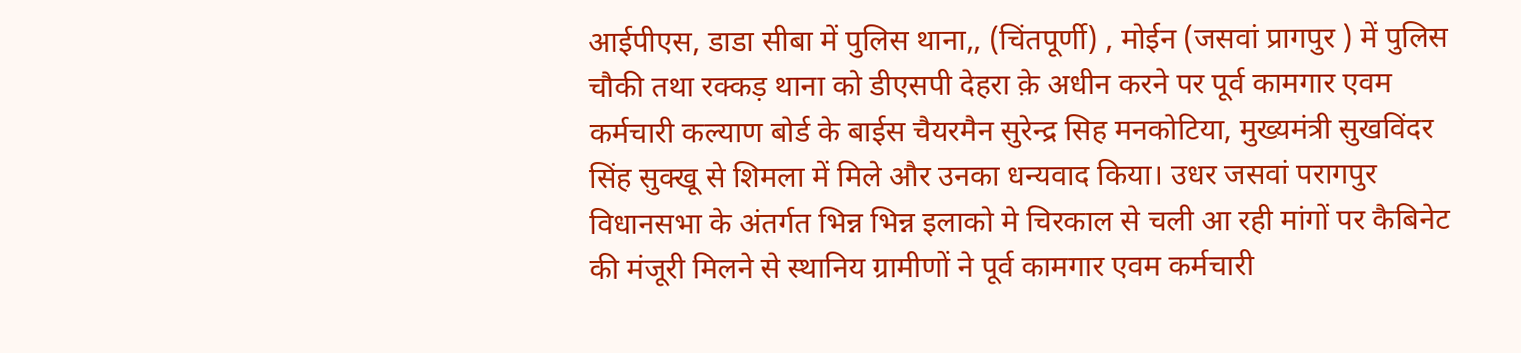आईपीएस, डाडा सीबा में पुलिस थाना,, (चिंतपूर्णी) , मोईन (जसवां प्रागपुर ) में पुलिस चौकी तथा रक्कड़ थाना को डीएसपी देहरा क़े अधीन करने पर पूर्व कामगार एवम कर्मचारी कल्याण बोर्ड के बाईस चैयरमैन सुरेन्द्र सिह मनकोटिया, मुख्यमंत्री सुखविंदर सिंह सुक्खू से शिमला में मिले और उनका धन्यवाद किया। उधर जसवां परागपुर विधानसभा के अंतर्गत भिन्न भिन्न इलाको मे चिरकाल से चली आ रही मांगों पर कैबिनेट की मंजूरी मिलने से स्थानिय ग्रामीणों ने पूर्व कामगार एवम कर्मचारी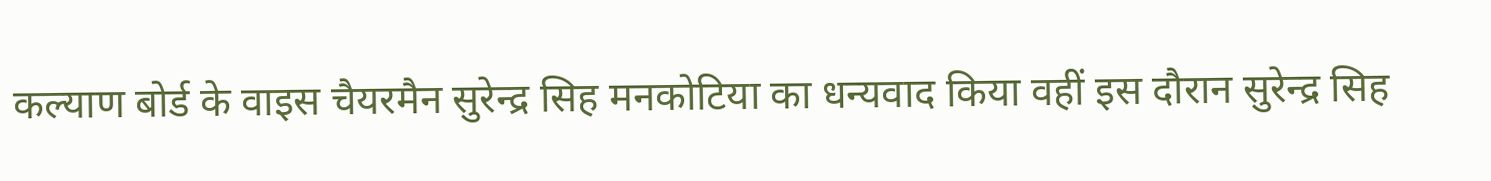कल्याण बोर्ड के वाइस चैयरमैन सुरेन्द्र सिह मनकोटिया का धन्यवाद किया वहीं इस दौरान सुरेन्द्र सिह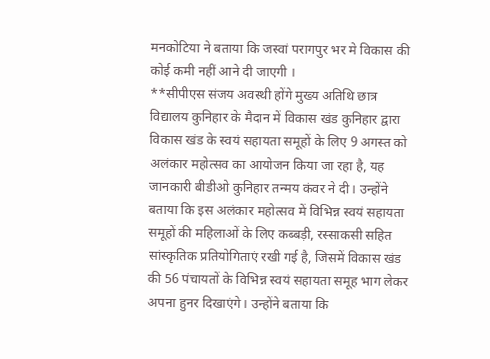मनकोटिया ने बताया कि जस्वां परागपुर भर मे विकास की कोई कमी नहीं आने दी जाएगी ।
**सीपीएस संजय अवस्थी होंगे मुख्य अतिथि छात्र विद्यालय कुनिहार के मैदान में विकास खंड कुनिहार द्वारा विकास खंड के स्वयं सहायता समूहों के लिए 9 अगस्त को अलंकार महोत्सव का आयोजन किया जा रहा है, यह जानकारी बीडीओ कुनिहार तन्मय कंवर ने दी। उन्होंने बताया कि इस अलंकार महोत्सव में विभिन्न स्वयं सहायता समूहों की महिलाओं के लिए कब्बड़ी, रस्साकसी सहित सांस्कृतिक प्रतियोगिताएं रखी गई है, जिसमें विकास खंड की 56 पंचायतों के विभिन्न स्वयं सहायता समूह भाग लेकर अपना हुनर दिखाएंगे। उन्होंने बताया कि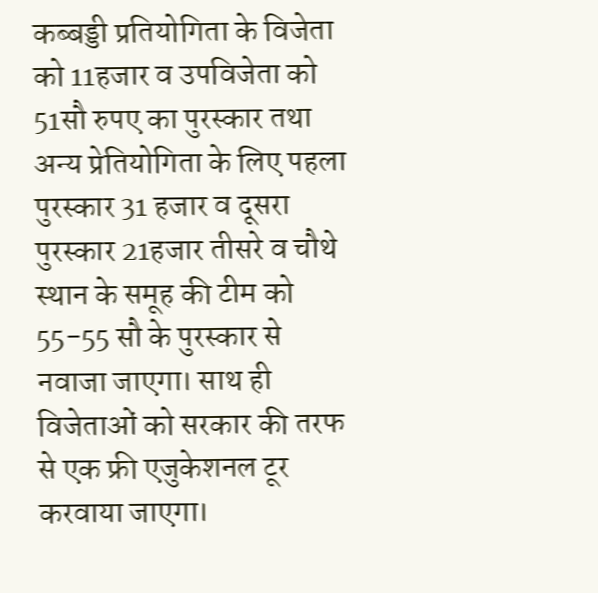कब्बड्डी प्रतियोगिता के विजेता को 11हजार व उपविजेता को 51सौ रुपए का पुरस्कार तथा अन्य प्रेतियोगिता के लिए पहला पुरस्कार 31 हजार व दूसरा पुरस्कार 21हजार तीसरे व चौथे स्थान के समूह की टीम को 55-55 सौ के पुरस्कार से नवाजा जाएगा। साथ ही विजेताओं को सरकार की तरफ से एक फ्री एजुकेशनल टूर करवाया जाएगा।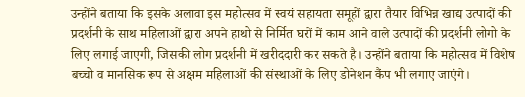उन्होंने बताया कि इसके अलावा इस महोत्सव में स्वयं सहायता समूहों द्वारा तैयार विभिन्न खाद्य उत्पादों की प्रदर्शनी के साथ महिलाओं द्वारा अपने हाथो से निर्मित घरों में काम आने वाले उत्पादों की प्रदर्शनी लोगो के लिए लगाई जाएगी, जिसकी लोग प्रदर्शनी में खरीददारी कर सकते है। उन्होंने बताया कि महोत्सव में विशेष बच्चो व मानसिक रूप से अक्षम महिलाओं की संस्थाओं के लिए डोनेशन कैंप भी लगाए जाएंगे।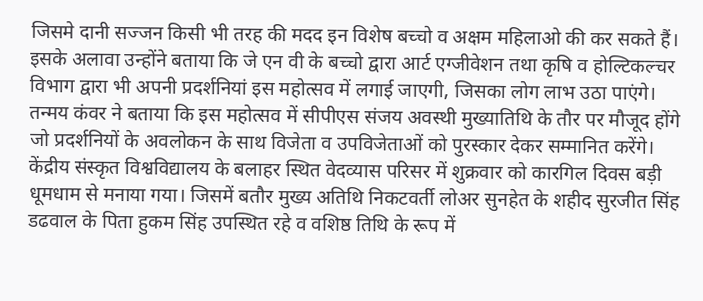जिसमे दानी सज्जन किसी भी तरह की मदद इन विशेष बच्चो व अक्षम महिलाओ की कर सकते हैं। इसके अलावा उन्होंने बताया कि जे एन वी के बच्चो द्वारा आर्ट एग्जीवेशन तथा कृषि व होल्टिकल्चर विभाग द्वारा भी अपनी प्रदर्शनियां इस महोत्सव में लगाई जाएगी, जिसका लोग लाभ उठा पाएंगे। तन्मय कंवर ने बताया कि इस महोत्सव में सीपीएस संजय अवस्थी मुख्यातिथि के तौर पर मौजूद होंगे जो प्रदर्शनियों के अवलोकन के साथ विजेता व उपविजेताओं को पुरस्कार देकर सम्मानित करेंगे।
केंद्रीय संस्कृत विश्वविद्यालय के बलाहर स्थित वेदव्यास परिसर में शुक्रवार को कारगिल दिवस बड़ी धूमधाम से मनाया गया। जिसमें बतौर मुख्य अतिथि निकटवर्ती लोअर सुनहेत के शहीद सुरजीत सिंह डढवाल के पिता हुकम सिंह उपस्थित रहे व वशिष्ठ तिथि के रूप में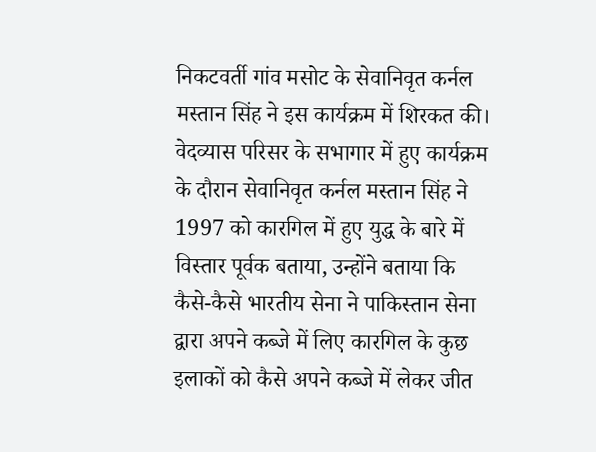निकटवर्ती गांव मसोट के सेवानिवृत कर्नल मस्तान सिंह ने इस कार्यक्रम में शिरकत की। वेदव्यास परिसर के सभागार में हुए कार्यक्रम के दौरान सेवानिवृत कर्नल मस्तान सिंह ने 1997 को कारगिल में हुए युद्ध के बारे में विस्तार पूर्वक बताया, उन्होंने बताया कि कैसे-कैसे भारतीय सेना ने पाकिस्तान सेना द्वारा अपने कब्जे में लिए कारगिल के कुछ इलाकों को कैसे अपने कब्जे में लेकर जीत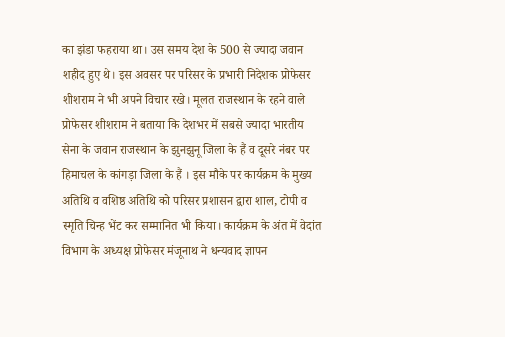का झंडा फहराया था। उस समय देश के 500 से ज्यादा जवान शहीद हुए थे। इस अवसर पर परिसर के प्रभारी निदेशक प्रोफेसर शीशराम ने भी अपने विचार रखे। मूलत राजस्थान के रहने वाले प्रोफेसर शीशराम ने बताया कि देशभर में सबसे ज्यादा भारतीय सेना के जवान राजस्थान के झुनझुनू जिला के हैं व दूसरे नंबर पर हिमाचल के कांगड़ा जिला के हैं । इस मौके पर कार्यक्रम के मुख्य अतिथि व वशिष्ठ अतिथि को परिसर प्रशासन द्वारा शाल, टोपी व स्मृति चिन्ह भेंट कर सम्मानित भी किया। कार्यक्रम के अंत में वेदांत विभाग के अध्यक्ष प्रोफेसर मंजूनाथ ने धन्यवाद ज्ञापन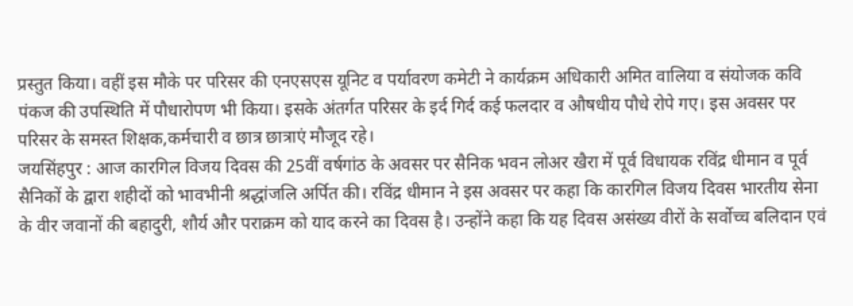प्रस्तुत किया। वहीं इस मौके पर परिसर की एनएसएस यूनिट व पर्यावरण कमेटी ने कार्यक्रम अधिकारी अमित वालिया व संयोजक कवि पंकज की उपस्थिति में पौधारोपण भी किया। इसके अंतर्गत परिसर के इर्द गिर्द कई फलदार व औषधीय पौधे रोपे गए। इस अवसर पर परिसर के समस्त शिक्षक,कर्मचारी व छात्र छात्राएं मौजूद रहे।
जयसिंहपुर : आज कारगिल विजय दिवस की 25वीं वर्षगांठ के अवसर पर सैनिक भवन लोअर खैरा में पूर्व विधायक रविंद्र धीमान व पूर्व सैनिकों के द्वारा शहीदों को भावभीनी श्रद्धांजलि अर्पित की। रविंद्र धीमान ने इस अवसर पर कहा कि कारगिल विजय दिवस भारतीय सेना के वीर जवानों की बहादुरी, शौर्य और पराक्रम को याद करने का दिवस है। उन्होंने कहा कि यह दिवस असंख्य वीरों के सर्वोच्च बलिदान एवं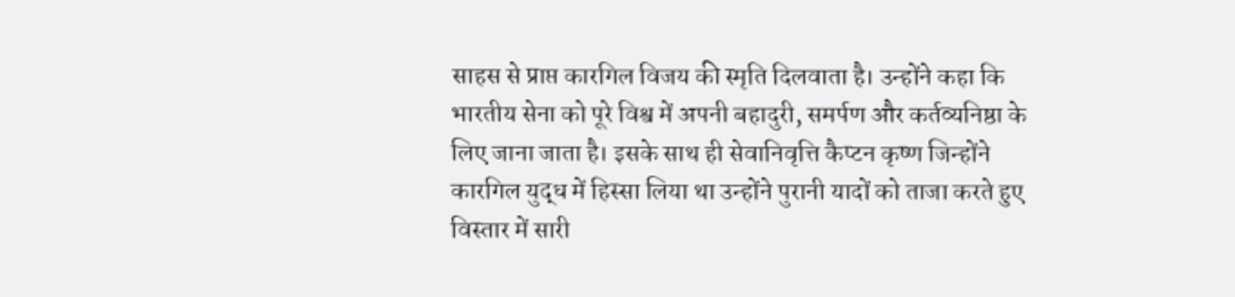साहस से प्राप्त कारगिल विजय की स्मृति दिलवाता है। उन्होंने कहा कि भारतीय सेना को पूरे विश्व में अपनी बहादुरी, समर्पण और कर्तव्यनिष्ठा के लिए जाना जाता है। इसके साथ ही सेवानिवृत्ति कैप्टन कृष्ण जिन्होंने कारगिल युद्ध में हिस्सा लिया था उन्होंने पुरानी यादों को ताजा करते हुए विस्तार में सारी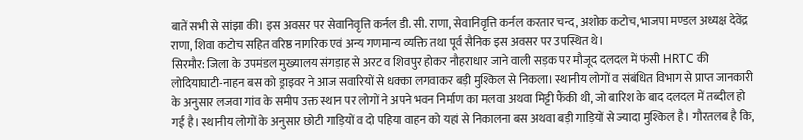बातें सभी से सांझा की। इस अवसर पर सेवानिवृत्ति कर्नल डी. सी. राणा, सेवानिवृत्ति कर्नल करतार चन्द, अशोक कटोच, भाजपा मण्डल अध्यक्ष देवेंद्र राणा, शिवा कटोच सहित वरिष्ठ नागरिक एवं अन्य गणमान्य व्यक्ति तथा पूर्व सैनिक इस अवसर पर उपस्थित थे।
सिरमौर: जिला के उपमंडल मुख्यालय संगड़ाह से अरट व शिवपुर होकर नौहराधार जाने वाली सड़क पर मौजूद दलदल में फंसी HRTC की लोदियाघाटी-नाहन बस को ड्राइवर ने आज सवारियों से धक्का लगवाकर बड़ी मुश्किल से निकला। स्थानीय लोगों व संबंधित विभाग से प्राप्त जानकारी के अनुसार लजवा गांव के समीप उक्त स्थान पर लोगों ने अपने भवन निर्माण का मलवा अथवा मिट्टी फैंकी थी, जो बारिश के बाद दलदल में तब्दील हो गई है। स्थानीय लोगों के अनुसार छोटी गाड़ियों व दो पहिया वाहन को यहां से निकालना बस अथवा बड़ी गाड़ियों से ज्यादा मुश्किल है। गौरतलब है कि,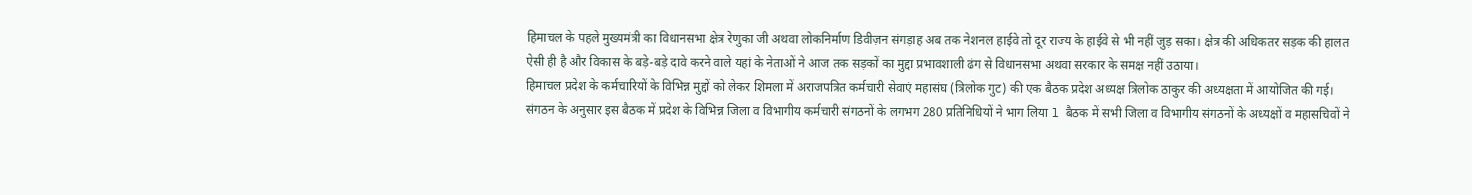हिमाचल के पहले मुख्यमंत्री का विधानसभा क्षेत्र रेणुका जी अथवा लोकनिर्माण डिवीज़न संगड़ाह अब तक नेशनल हाईवे तो दूर राज्य के हाईवे से भी नहीं जुड़ सका। क्षेत्र की अधिकतर सड़क की हालत ऐसी ही है और विकास के बड़े-बड़े दावे करने वाले यहां के नेताओं ने आज तक सड़कों का मुद्दा प्रभावशाली ढंग से विधानसभा अथवा सरकार के समक्ष नहीं उठाया।
हिमाचल प्रदेश के कर्मचारियों के विभिन्न मुद्दों को लेकर शिमला में अराजपत्रित कर्मचारी सेवाएं महासंघ (त्रिलोक गुट) की एक बैठक प्रदेश अध्यक्ष त्रिलोक ठाकुर की अध्यक्षता में आयोजित की गई। संगठन के अनुसार इस बैठक में प्रदेश के विभिन्न जिला व विभागीय कर्मचारी संगठनों के लगभग 280 प्रतिनिधियों ने भाग लिया l बैठक में सभी जिला व विभागीय संगठनों के अध्यक्षों व महासचिवों ने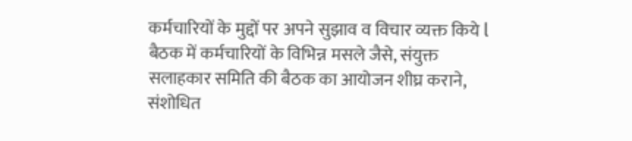कर्मचारियों के मुद्दों पर अपने सुझाव व विचार व्यक्त किये l बैठक में कर्मचारियों के विभिन्न मसले जैसे, संयुक्त सलाहकार समिति की बैठक का आयोजन शीघ्र कराने, संशोधित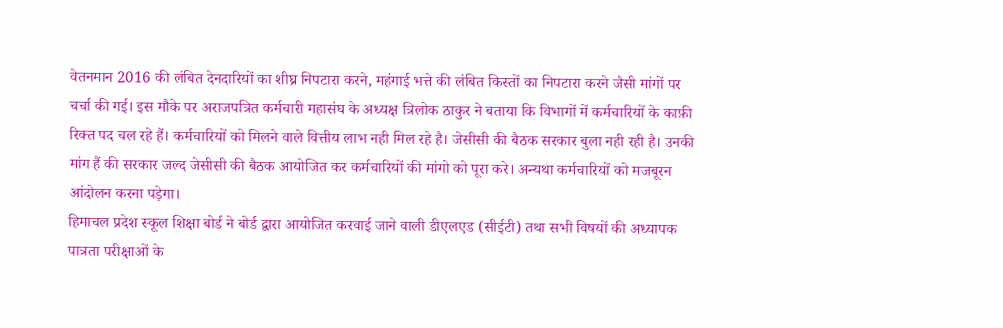वेतनमान 2016 की लंबित देनदारियों का शीघ्र निपटारा करने, महंगाई भत्ते की लंबित किस्तों का निपटारा करने जैसी मांगों पर चर्चा की गई। इस मौके पर अराजपत्रित कर्मचारी महासंघ के अध्यक्ष त्रिलोक ठाकुर ने बताया कि विभागों में कर्मचारियों के काफ़ी रिक्त पद चल रहे हैं। कर्मचारियों को मिलने वाले वित्तीय लाभ नही मिल रहे है। जेसीसी की बैठक सरकार बुला नही रही है। उनकी मांग हैं की सरकार जल्द जेसीसी की बैठक आयोजित कर कर्मचारियों की मांगो को पूरा करे। अन्यथा कर्मचारियों को मजबूरन आंदोलन करना पड़ेगा।
हिमाचल प्रदेश स्कूल शिक्षा बोर्ड ने बोर्ड द्वारा आयोजित करवाई जाने वाली डीएलएड (सीईटी) तथा सभी विषयों की अध्यापक पात्रता परीक्षाओं के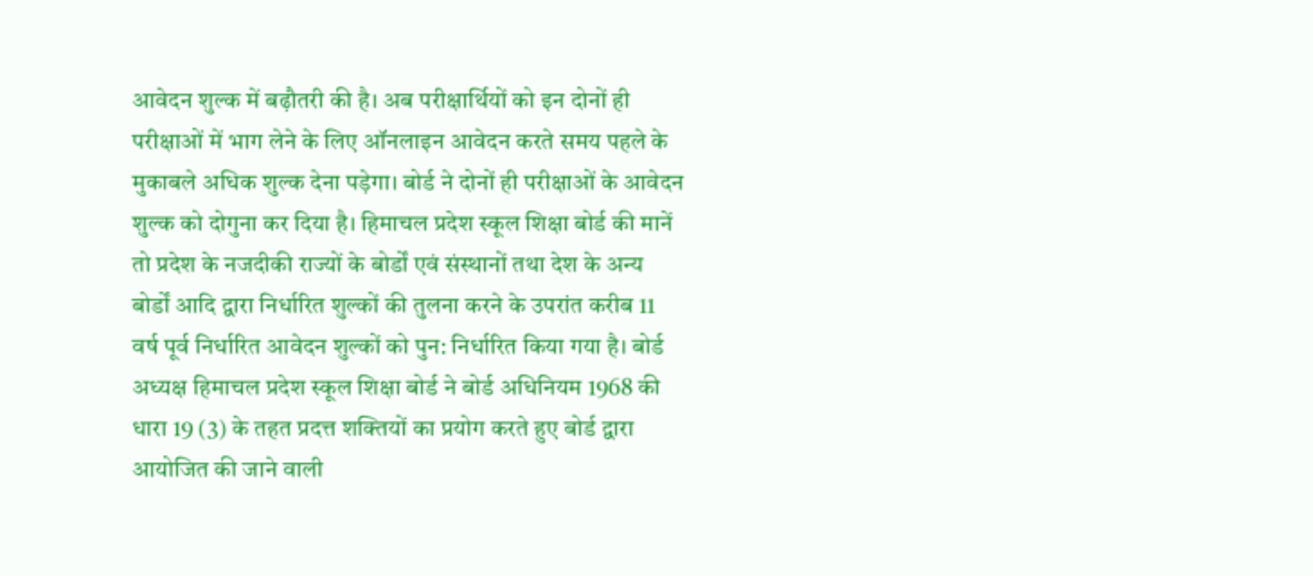आवेदन शुल्क में बढ़ौतरी की है। अब परीक्षार्थियों को इन दोनों ही परीक्षाओं में भाग लेने के लिए ऑनलाइन आवेदन करते समय पहले के मुकाबले अधिक शुल्क देना पड़ेगा। बोर्ड ने दोनों ही परीक्षाओं के आवेदन शुल्क को दोगुना कर दिया है। हिमाचल प्रदेश स्कूल शिक्षा बोर्ड की मानें तो प्रदेश के नजदीकी राज्यों के बोर्डों एवं संस्थानों तथा देश के अन्य बोर्डों आदि द्वारा निर्धारित शुल्कों की तुलना करने के उपरांत करीब 11 वर्ष पूर्व निर्धारित आवेदन शुल्कों को पुन: निर्धारित किया गया है। बोर्ड अध्यक्ष हिमाचल प्रदेश स्कूल शिक्षा बोर्ड ने बोर्ड अधिनियम 1968 की धारा 19 (3) के तहत प्रदत्त शक्तियों का प्रयोग करते हुए बोर्ड द्वारा आयोजित की जाने वाली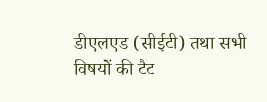डीएलएड (सीईटी) तथा सभी विषयों की टैट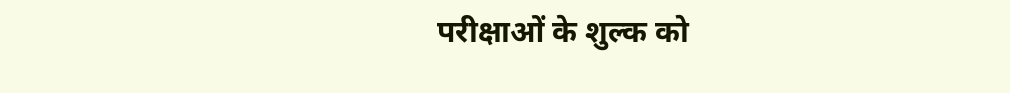परीक्षाओं के शुल्क को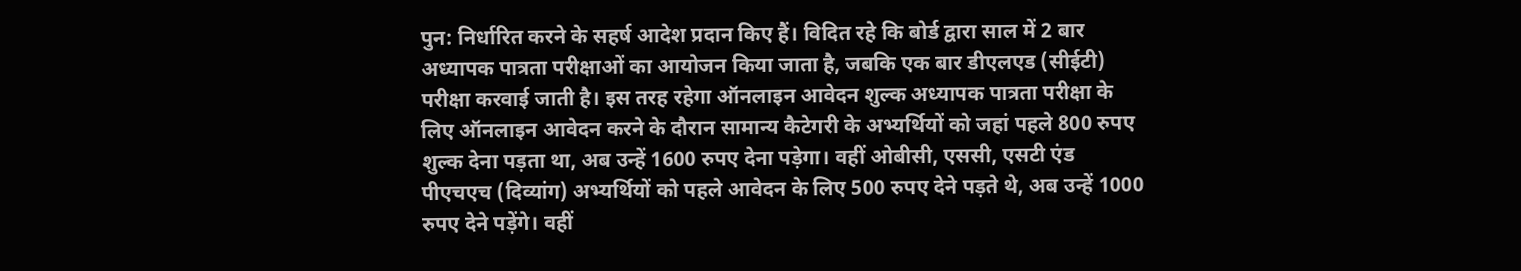पुन: निर्धारित करने के सहर्ष आदेश प्रदान किए हैं। विदित रहे कि बोर्ड द्वारा साल में 2 बार अध्यापक पात्रता परीक्षाओं का आयोजन किया जाता है, जबकि एक बार डीएलएड (सीईटी) परीक्षा करवाई जाती है। इस तरह रहेगा ऑनलाइन आवेदन शुल्क अध्यापक पात्रता परीक्षा के लिए ऑनलाइन आवेदन करने के दौरान सामान्य कैटेगरी के अभ्यर्थियों को जहां पहले 800 रुपए शुल्क देना पड़ता था, अब उन्हें 1600 रुपए देना पड़ेगा। वहीं ओबीसी, एससी, एसटी एंड पीएचएच (दिव्यांग) अभ्यर्थियों को पहले आवेदन के लिए 500 रुपए देने पड़ते थे, अब उन्हें 1000 रुपए देने पड़ेंगे। वहीं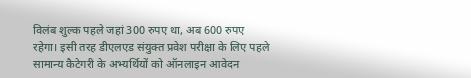विलंब शुल्क पहले जहां 300 रुपए था, अब 600 रुपए रहेगा। इसी तरह डीएलएड संयुक्त प्रवेश परीक्षा के लिए पहले सामान्य कैटेगरी के अभ्यर्थियों को ऑनलाइन आवेदन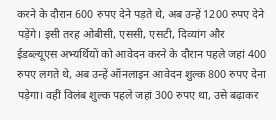करने के दौरान 600 रुपए देने पड़ते थे, अब उन्हें 1200 रुपए देने पड़ेंगे। इसी तरह ओबीसी, एससी, एसटी, दिव्यांग और ईडब्ल्यूएस अभ्यर्थियों को आवेदन करने के दौरान पहले जहां 400 रुपए लगते थे, अब उन्हें ऑनलाइन आवेदन शुल्क 800 रुपए देना पड़ेगा। वहीं विलंब शुल्क पहले जहां 300 रुपए था, उसे बढ़ाकर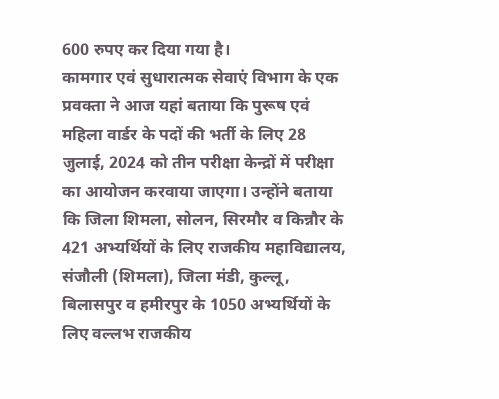600 रुपए कर दिया गया है।
कामगार एवं सुधारात्मक सेवाएं विभाग के एक प्रवक्ता ने आज यहां बताया कि पुरूष एवं महिला वार्डर के पदों की भर्ती के लिए 28 जुलाई, 2024 को तीन परीक्षा केन्द्रों में परीक्षा का आयोजन करवाया जाएगा। उन्होंने बताया कि जिला शिमला, सोलन, सिरमौर व किन्नौर के 421 अभ्यर्थियों के लिए राजकीय महाविद्यालय, संजौली (शिमला), जिला मंडी, कुल्लू, बिलासपुर व हमीरपुर के 1050 अभ्यर्थियों के लिए वल्लभ राजकीय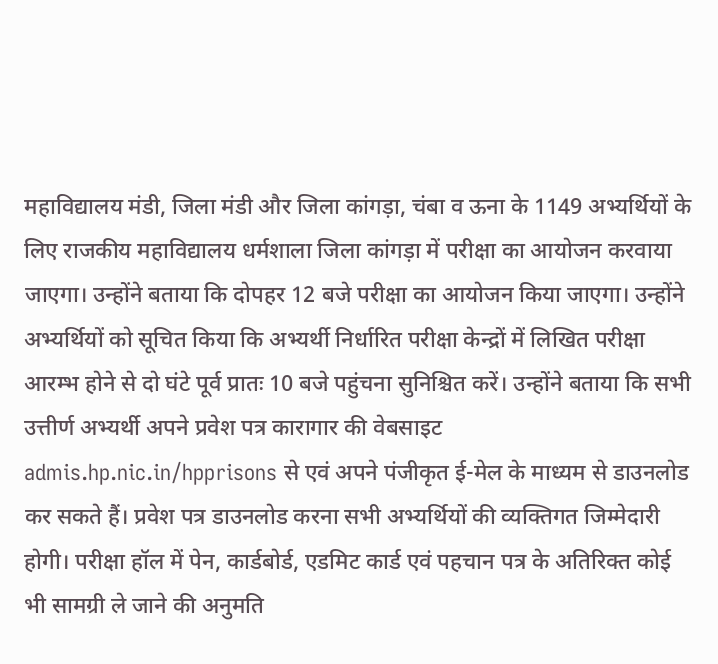महाविद्यालय मंडी, जिला मंडी और जिला कांगड़ा, चंबा व ऊना के 1149 अभ्यर्थियों के लिए राजकीय महाविद्यालय धर्मशाला जिला कांगड़ा में परीक्षा का आयोजन करवाया जाएगा। उन्होंने बताया कि दोपहर 12 बजे परीक्षा का आयोजन किया जाएगा। उन्होंने अभ्यर्थियों को सूचित किया कि अभ्यर्थी निर्धारित परीक्षा केन्द्रों में लिखित परीक्षा आरम्भ होने से दो घंटे पूर्व प्रातः 10 बजे पहुंचना सुनिश्चित करें। उन्होंने बताया कि सभी उत्तीर्ण अभ्यर्थी अपने प्रवेश पत्र कारागार की वेबसाइट admis.hp.nic.in/hpprisons से एवं अपने पंजीकृत ई-मेल के माध्यम से डाउनलोड कर सकते हैं। प्रवेश पत्र डाउनलोड करना सभी अभ्यर्थियों की व्यक्तिगत जिम्मेदारी होगी। परीक्षा हॉल में पेन, कार्डबोर्ड, एडमिट कार्ड एवं पहचान पत्र के अतिरिक्त कोई भी सामग्री ले जाने की अनुमति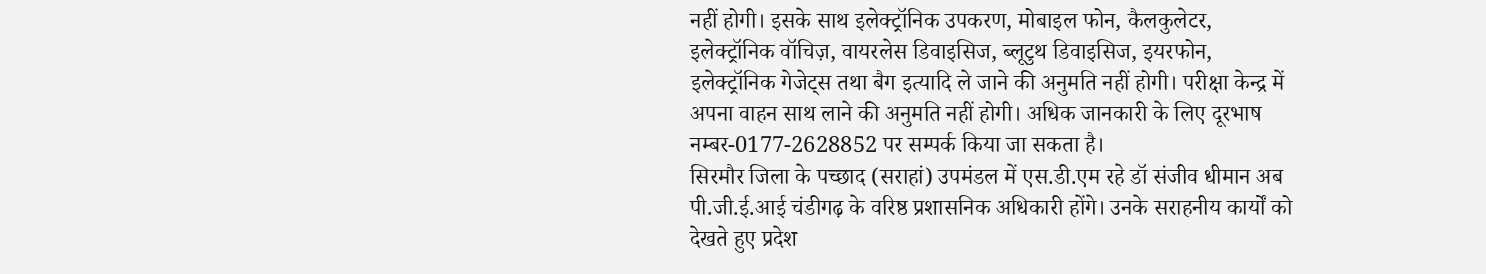नहीं होगी। इसके साथ इलेक्ट्रॉनिक उपकरण, मोबाइल फोन, कैलकुलेटर, इलेक्ट्रॉनिक वॉचिज़, वायरलेस डिवाइसिज, ब्लूटुथ डिवाइसिज, इयरफोन, इलेक्ट्रॉनिक गेजेट्स तथा बैग इत्यादि ले जाने की अनुमति नहीं होगी। परीक्षा केन्द्र में अपना वाहन साथ लाने की अनुमति नहीं होगी। अधिक जानकारी के लिए दूरभाष नम्बर-0177-2628852 पर सम्पर्क किया जा सकता है।
सिरमौर जिला के पच्छाद (सराहां) उपमंडल में एस.डी.एम रहे डॉ संजीव धीमान अब पी.जी.ई.आई चंडीगढ़ के वरिष्ठ प्रशासनिक अधिकारी होंगे। उनके सराहनीय कार्यों को देखते हुए प्रदेश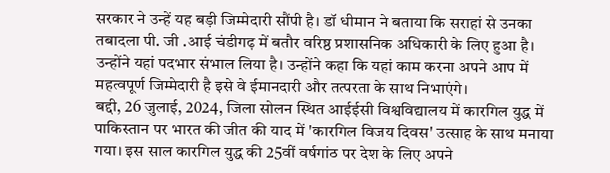सरकार ने उन्हें यह बड़ी जिम्मेदारी सौंपी है। डॉ धीमान ने बताया कि सराहां से उनका तबादला पी. जी .आई चंडीगढ़ में बतौर वरिष्ठ प्रशासनिक अधिकारी के लिए हुआ है। उन्होंने यहां पदभार संभाल लिया है। उन्होंने कहा कि यहां काम करना अपने आप में महत्वपूर्ण जिम्मेदारी है इसे वे ईमानदारी और तत्परता के साथ निभाएंगे।
बद्दी, 26 जुलाई, 2024, जिला सोलन स्थित आईईसी विश्वविद्यालय में कारगिल युद्ध में पाकिस्तान पर भारत की जीत की याद में 'कारगिल विजय दिवस' उत्साह के साथ मनाया गया। इस साल कारगिल युद्ध की 25वीं वर्षगांठ पर देश के लिए अपने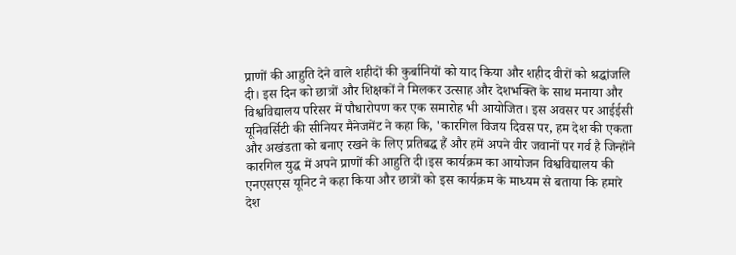प्राणों की आहुति देने वाले शहीदों की कुर्बानियों को याद किया और शहीद वीरों को श्रद्धांजलि दी। इस दिन को छात्रों और शिक्षकों ने मिलकर उत्साह और देशभक्ति के साथ मनाया और विश्वविद्यालय परिसर में पौधारोपण कर एक समारोह भी आयोजित। इस अवसर पर आईईसी यूनिवर्सिटी की सीनियर मैनेजमेंट ने कहा कि, 'कारगिल विजय दिवस पर, हम देश की एकता और अखंडता को बनाए रखने के लिए प्रतिबद्ध हैं और हमें अपने वीर जवानों पर गर्व है जिन्होंने कारगिल युद्ध में अपने प्राणों की आहुति दी।इस कार्यक्रम का आयोजन विश्वविद्यालय की एनएसएस यूनिट ने कहा किया और छात्रों को इस कार्यक्रम के माध्यम से बताया कि हमारे देश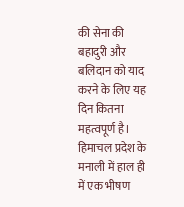की सेना की बहादुरी और बलिदान को याद करने के लिए यह दिन कितना महत्वपूर्ण है।
हिमाचल प्रदेश के मनाली में हाल ही में एक भीषण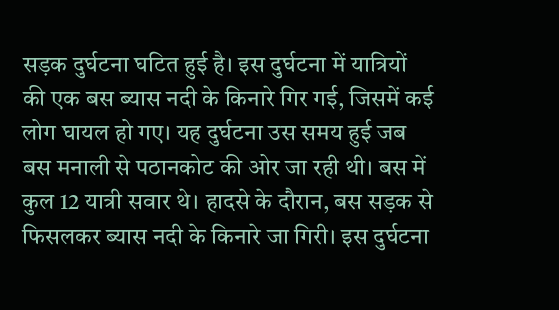सड़क दुर्घटना घटित हुई है। इस दुर्घटना में यात्रियों की एक बस ब्यास नदी के किनारे गिर गई, जिसमें कई लोग घायल हो गए। यह दुर्घटना उस समय हुई जब बस मनाली से पठानकोट की ओर जा रही थी। बस में कुल 12 यात्री सवार थे। हादसे के दौरान, बस सड़क से फिसलकर ब्यास नदी के किनारे जा गिरी। इस दुर्घटना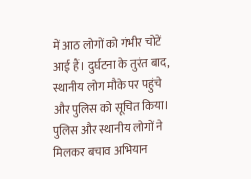में आठ लोगों को गंभीर चोटें आई हैं। दुर्घटना के तुरंत बाद, स्थानीय लोग मौके पर पहुंचे और पुलिस को सूचित किया। पुलिस और स्थानीय लोगों ने मिलकर बचाव अभियान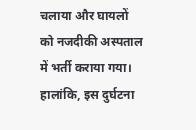चलाया और घायलों को नजदीकी अस्पताल में भर्ती कराया गया। हालांकि, इस दुर्घटना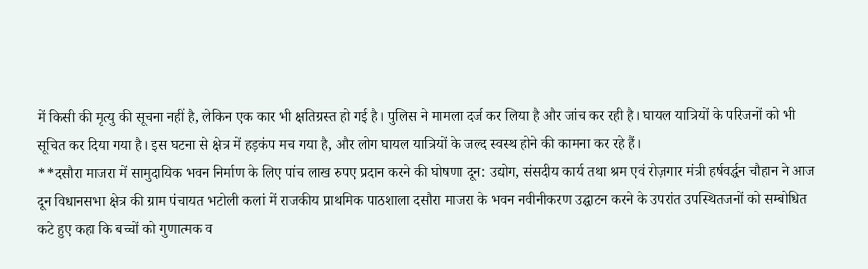में किसी की मृत्यु की सूचना नहीं है, लेकिन एक कार भी क्षतिग्रस्त हो गई है। पुलिस ने मामला दर्ज कर लिया है और जांच कर रही है। घायल यात्रियों के परिजनों को भी सूचित कर दिया गया है। इस घटना से क्षेत्र में हड़कंप मच गया है, और लोग घायल यात्रियों के जल्द स्वस्थ होने की कामना कर रहे हैं।
**दसौरा माजरा में सामुदायिक भवन निर्माण के लिए पांच लाख रुपए प्रदान करने की घोषणा दून: उद्योग, संसदीय कार्य तथा श्रम एवं रोज़गार मंत्री हर्षवर्द्धन चौहान ने आज दून विधानसभा क्षेत्र की ग्राम पंचायत भटोली कलां में राजकीय प्राथमिक पाठशाला दसौरा माजरा के भवन नवीनीकरण उद्घाटन करने के उपरांत उपस्थितजनों को सम्बोधित कटे हुए कहा कि बच्चों को गुणात्मक व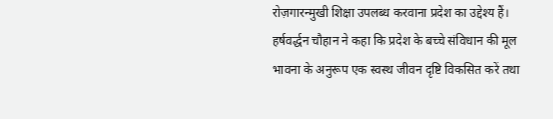रोज़गारन्मुखी शिक्षा उपलब्ध करवाना प्रदेश का उद्देश्य हैं। हर्षवर्द्धन चौहान ने कहा कि प्रदेश के बच्चे संविधान की मूल भावना के अनुरूप एक स्वस्थ जीवन दृष्टि विकसित करें तथा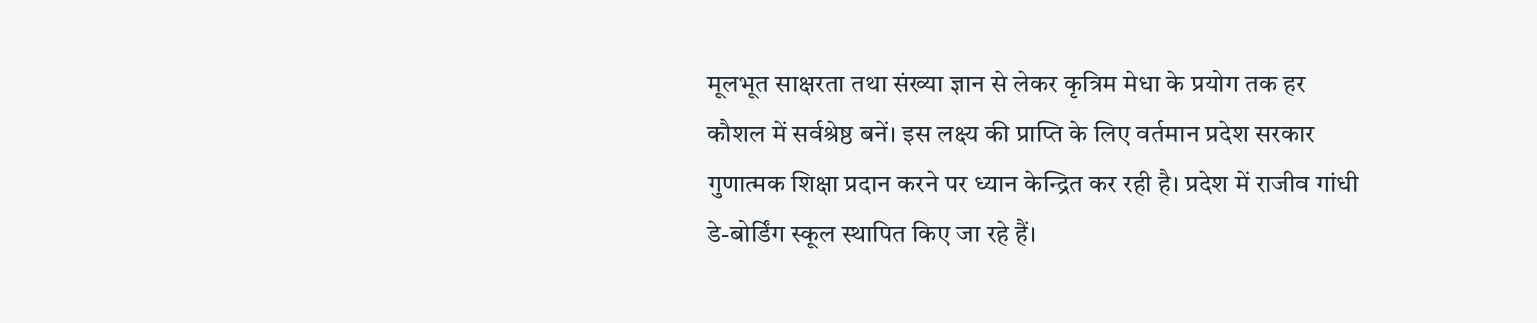मूलभूत साक्षरता तथा संख्या ज्ञान से लेकर कृत्रिम मेधा के प्रयोग तक हर कौशल में सर्वश्रेष्ठ बनें। इस लक्ष्य की प्राप्ति के लिए वर्तमान प्रदेश सरकार गुणात्मक शिक्षा प्रदान करने पर ध्यान केन्द्रित कर रही है। प्रदेश में राजीव गांधी डे-बोर्डिंग स्कूल स्थापित किए जा रहे हैं।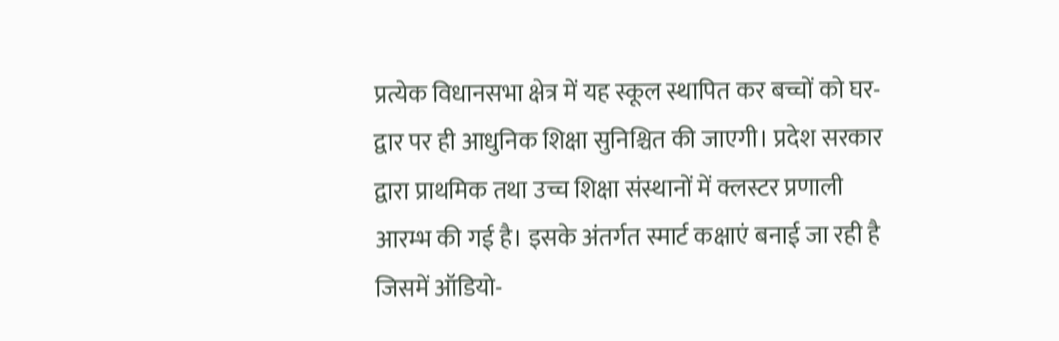प्रत्येक विधानसभा क्षेत्र में यह स्कूल स्थापित कर बच्चों को घर-द्वार पर ही आधुनिक शिक्षा सुनिश्चित की जाएगी। प्रदेश सरकार द्वारा प्राथमिक तथा उच्च शिक्षा संस्थानों में क्लस्टर प्रणाली आरम्भ की गई है। इसके अंतर्गत स्मार्ट कक्षाएं बनाई जा रही है जिसमें ऑडियो-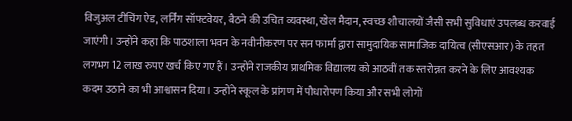विजुअल टीचिंग ऐड, लर्निंग सॉफ्टवेयर, बैठने की उचित व्यवस्था, खेल मैदान, स्वच्छ शौचालयों जैसी सभी सुविधाएं उपलब्ध करवाई जाएंगी। उन्होंने कहा कि पाठशाला भवन के नवीनीकरण पर सन फार्मा द्वारा सामुदायिक सामाजिक दायित्व (सीएसआर) के तहत लगभग 12 लाख रुपए खर्च किए गए हैं। उन्होंने राजकीय प्राथमिक विद्यालय को आठवीं तक स्तरोन्नत करने के लिए आवश्यक कदम उठाने का भी आश्वासन दिया। उन्होंने स्कूल के प्रांगण में पौधारोपण किया और सभी लोगों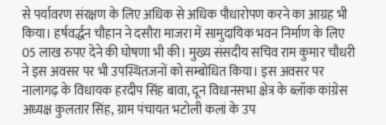से पर्यावरण संरक्षण के लिए अधिक से अधिक पौधारोपण करने का आग्रह भी किया। हर्षवर्द्धन चौहान ने दसौरा माजरा में सामुदायिक भवन निर्माण के लिए 05 लाख रुपए देने की घोषणा भी की। मुख्य संसदीय सचिव राम कुमार चौधरी ने इस अवसर पर भी उपस्थितजनों को सम्बोधित किया। इस अवसर पर नालागढ़ के विधायक हरदीप सिंह बावा, दून विधानसभा क्षेत्र के ब्लॉक कांग्रेस अध्यक्ष कुलतार सिंह, ग्राम पंचायत भटोली कलां के उप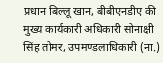प्रधान बिल्लू खान, बीबीएनडीए की मुख्य कार्यकारी अधिकारी सोनाक्षी सिंह तोमर, उपमण्डलाधिकारी (ना.)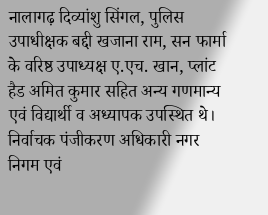नालागढ़ दिव्यांशु सिंगल, पुलिस उपाधीक्षक बद्दी खजाना राम, सन फार्मा के वरिष्ठ उपाध्यक्ष ए.एच. खान, प्लांट हैड अमित कुमार सहित अन्य गणमान्य एवं विद्यार्थी व अध्यापक उपस्थित थे।
निर्वाचक पंजीकरण अधिकारी नगर निगम एवं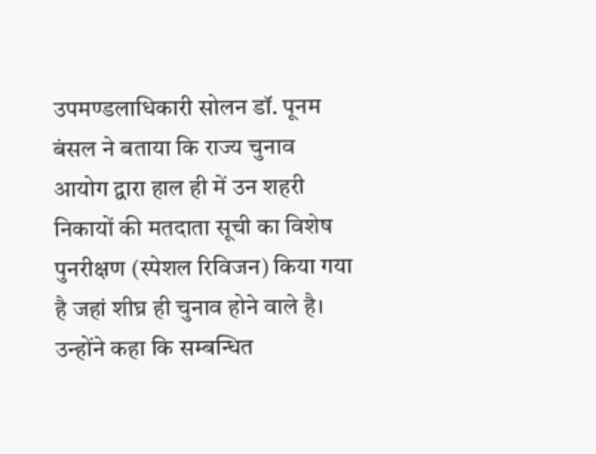उपमण्डलाधिकारी सोलन डॉ. पूनम बंसल ने बताया कि राज्य चुनाव आयोग द्वारा हाल ही में उन शहरी निकायों की मतदाता सूची का विशेष पुनरीक्षण (स्पेशल रिविजन) किया गया है जहां शीघ्र ही चुनाव होने वाले है। उन्होंने कहा कि सम्बन्धित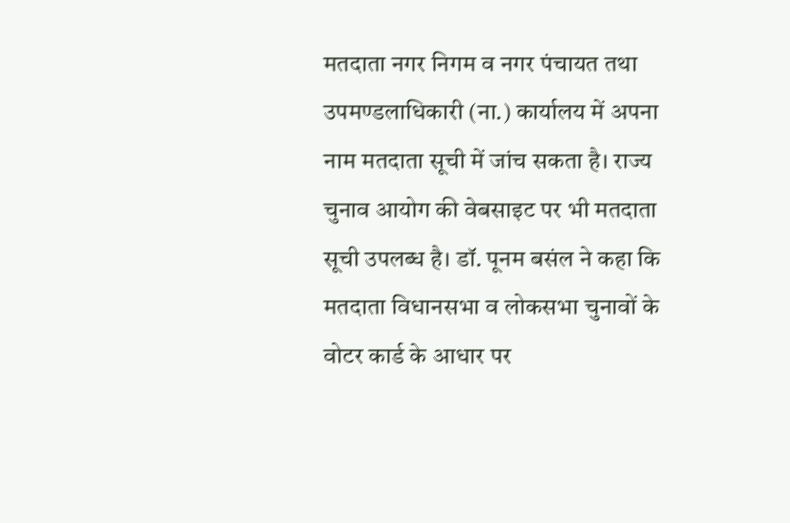मतदाता नगर निगम व नगर पंचायत तथा उपमण्डलाधिकारी (ना.) कार्यालय में अपना नाम मतदाता सूची में जांच सकता है। राज्य चुनाव आयोग की वेबसाइट पर भी मतदाता सूची उपलब्ध है। डॉ. पूनम बसंल ने कहा कि मतदाता विधानसभा व लोकसभा चुनावों के वोटर कार्ड के आधार पर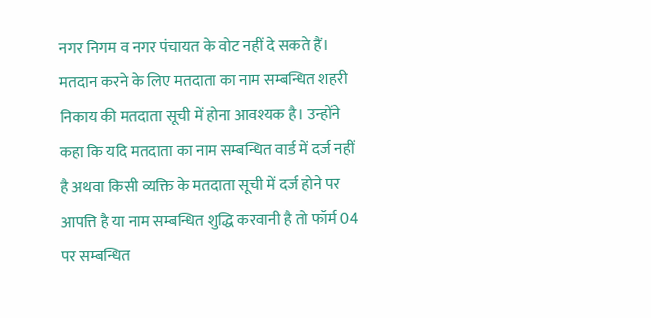नगर निगम व नगर पंचायत के वोट नहीं दे सकते हैं। मतदान करने के लिए मतदाता का नाम सम्बन्धित शहरी निकाय की मतदाता सूची में होना आवश्यक है। उन्होंने कहा कि यदि मतदाता का नाम सम्बन्धित वार्ड में दर्ज नहीं है अथवा किसी व्यक्ति के मतदाता सूची में दर्ज होने पर आपत्ति है या नाम सम्बन्धित शुद्धि करवानी है तो फॉर्म 04 पर सम्बन्धित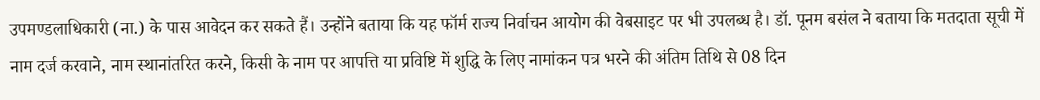उपमण्डलाधिकारी (ना.) के पास आवेदन कर सकते हैं। उन्होंने बताया कि यह फॉर्म राज्य निर्वाचन आयोग की वेबसाइट पर भी उपलब्ध है। डॉ. पूनम बसंल ने बताया कि मतदाता सूची में नाम दर्ज करवाने, नाम स्थानांतरित करने, किसी के नाम पर आपत्ति या प्रविष्टि में शुद्धि के लिए नामांकन पत्र भरने की अंतिम तिथि से 08 दिन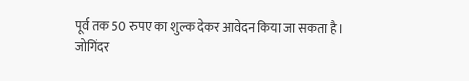पूर्व तक 50 रुपए का शुल्क देकर आवेदन किया जा सकता है।
जोगिंदर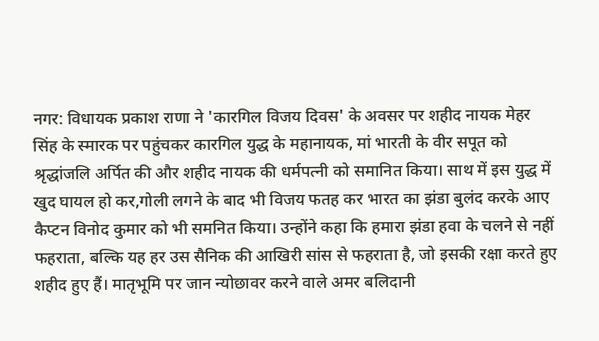नगर: विधायक प्रकाश राणा ने 'कारगिल विजय दिवस' के अवसर पर शहीद नायक मेहर सिंह के स्मारक पर पहुंचकर कारगिल युद्ध के महानायक, मां भारती के वीर सपूत को श्रृद्धांजलि अर्पित की और शहीद नायक की धर्मपत्नी को समानित किया। साथ में इस युद्ध में खुद घायल हो कर,गोली लगने के बाद भी विजय फतह कर भारत का झंडा बुलंद करके आए कैप्टन विनोद कुमार को भी समनित किया। उन्होंने कहा कि हमारा झंडा हवा के चलने से नहीं फहराता, बल्कि यह हर उस सैनिक की आखिरी सांस से फहराता है, जो इसकी रक्षा करते हुए शहीद हुए हैं। मातृभूमि पर जान न्योछावर करने वाले अमर बलिदानी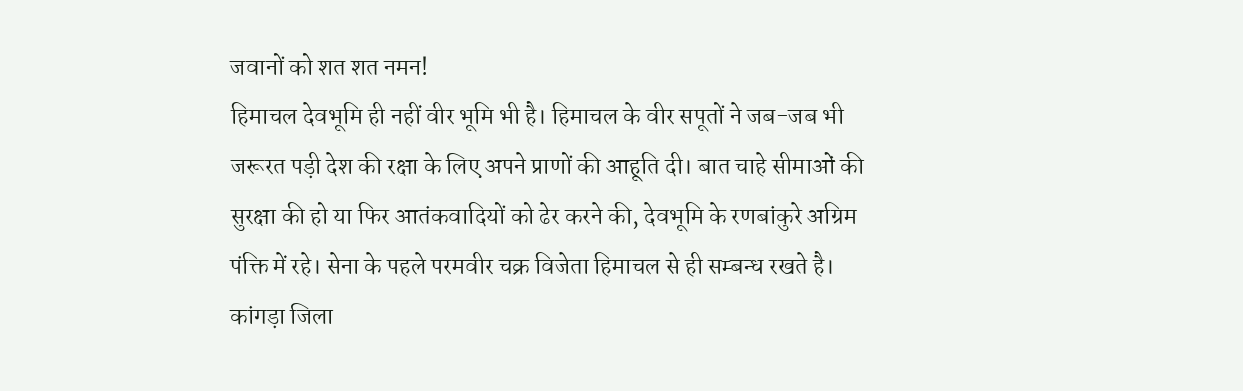जवानों को शत शत नमन!
हिमाचल देवभूमि ही नहीं वीर भूमि भी है। हिमाचल के वीर सपूतों ने जब-जब भी जरूरत पड़ी देश की रक्षा के लिए अपने प्राणों की आहूति दी। बात चाहे सीमाओं की सुरक्षा की हो या फिर आतंकवादियों को ढेर करने की, देवभूमि के रणबांकुरे अग्रिम पंक्ति में रहे। सेना के पहले परमवीर चक्र विजेता हिमाचल से ही सम्बन्ध रखते है। कांगड़ा जिला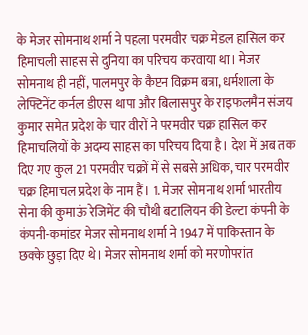के मेजर सोमनाथ शर्मा ने पहला परमवीर चक्र मेडल हासिल कर हिमाचली साहस से दुनिया का परिचय करवाया था। मेजर सोमनाथ ही नहीं, पालमपुर के कैप्टन विक्रम बत्रा, धर्मशाला के लेफ्टिनेंट कर्नल डीएस थापा और बिलासपुर के राइफलमैन संजय कुमार समेत प्रदेश के चार वीरों ने परमवीर चक्र हासिल कर हिमाचलियों के अदम्य साहस का परिचय दिया है। देश में अब तक दिए गए कुल 21 परमवीर चक्रों में से सबसे अधिक, चार परमवीर चक्र हिमाचल प्रदेश के नाम हैं। 1. मेजर सोमनाथ शर्मा भारतीय सेना की कुमाऊं रेजिमेंट की चौथी बटालियन की डेल्टा कंपनी के कंपनी-कमांडर मेजर सोमनाथ शर्मा ने 1947 में पाकिस्तान के छक्के छुड़ा दिए थे। मेजर सोमनाथ शर्मा को मरणोपरांत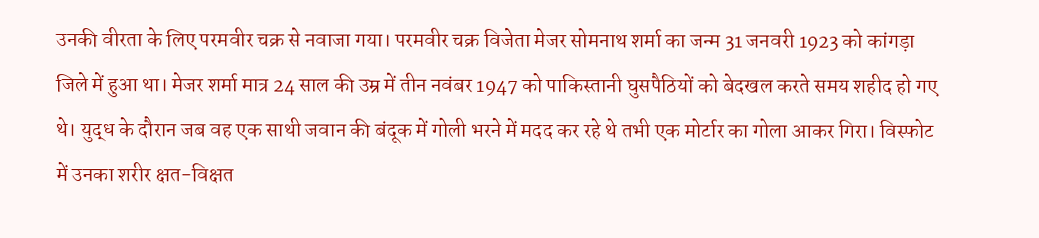उनकी वीरता के लिए परमवीर चक्र से नवाजा गया। परमवीर चक्र विजेता मेजर सोमनाथ शर्मा का जन्म 31 जनवरी 1923 को कांगड़ा जिले में हुआ था। मेजर शर्मा मात्र 24 साल की उम्र में तीन नवंबर 1947 को पाकिस्तानी घुसपैठियों को बेदखल करते समय शहीद हो गए थे। युद्ध के दौरान जब वह एक साथी जवान की बंदूक में गोली भरने में मदद कर रहे थे तभी एक मोर्टार का गोला आकर गिरा। विस्फोट में उनका शरीर क्षत-विक्षत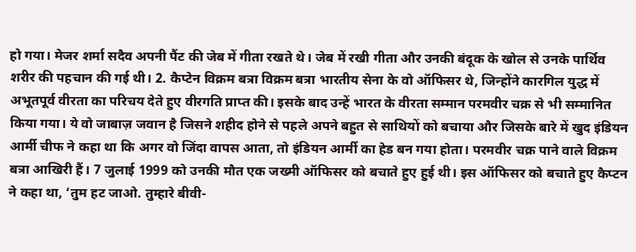हो गया। मेजर शर्मा सदैव अपनी पैंट की जेब में गीता रखते थे। जेब में रखी गीता और उनकी बंदूक के खोल से उनके पार्थिव शरीर की पहचान की गई थी। 2. कैप्टेन विक्रम बत्रा विक्रम बत्रा भारतीय सेना के वो ऑफिसर थे, जिन्होंने कारगिल युद्ध में अभूतपूर्व वीरता का परिचय देते हुए वीरगति प्राप्त की। इसके बाद उन्हें भारत के वीरता सम्मान परमवीर चक्र से भी सम्मानित किया गया। ये वो जाबाज़ जवान है जिसने शहीद होने से पहले अपने बहुत से साथियों को बचाया और जिसके बारे में खुद इंडियन आर्मी चीफ ने कहा था कि अगर वो जिंदा वापस आता, तो इंडियन आर्मी का हेड बन गया होता। परमवीर चक्र पाने वाले विक्रम बत्रा आखिरी हैं। 7 जुलाई 1999 को उनकी मौत एक जख्मी ऑफिसर को बचाते हुए हुई थी। इस ऑफिसर को बचाते हुए कैप्टन ने कहा था, ‘तुम हट जाओ. तुम्हारे बीवी-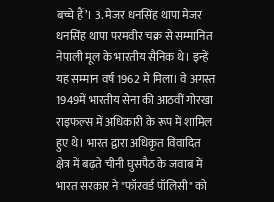बच्चे हैं’। 3. मेजर धनसिंह थापा मेजर धनसिंह थापा परमवीर चक्र से सम्मानित नेपाली मूल के भारतीय सैनिक थे। इन्हें यह सम्मान वर्ष 1962 मे मिला। वे अगस्त 1949में भारतीय सेना की आठवीं गोरखा राइफल्स में अधिकारी के रूप में शामिल हुए थे। भारत द्वारा अधिकृत विवादित क्षेत्र में बढ़ते चीनी घुसपैठ के जवाब में भारत सरकार ने "फॉरवर्ड पॉलिसी" को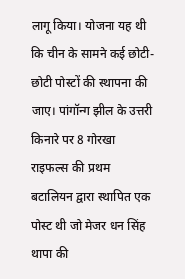लागू किया। योजना यह थी कि चीन के सामने कई छोटी-छोटी पोस्टों की स्थापना की जाए। पांगॉन्ग झील के उत्तरी किनारे पर 8 गोरखा राइफल्स की प्रथम बटालियन द्वारा स्थापित एक पोस्ट थी जो मेजर धन सिंह थापा की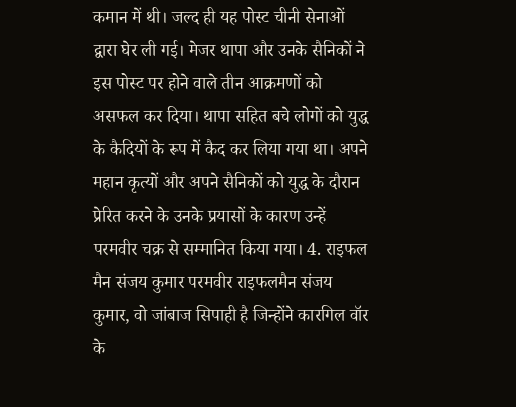कमान में थी। जल्द ही यह पोस्ट चीनी सेनाओं द्वारा घेर ली गई। मेजर थापा और उनके सैनिकों ने इस पोस्ट पर होने वाले तीन आक्रमणों को असफल कर दिया। थापा सहित बचे लोगों को युद्ध के कैदियों के रूप में कैद कर लिया गया था। अपने महान कृत्यों और अपने सैनिकों को युद्ध के दौरान प्रेरित करने के उनके प्रयासों के कारण उन्हें परमवीर चक्र से सम्मानित किया गया। 4. राइफल मैन संजय कुमार परमवीर राइफलमैन संजय कुमार, वो जांबाज सिपाही है जिन्होंने कारगिल वॉर के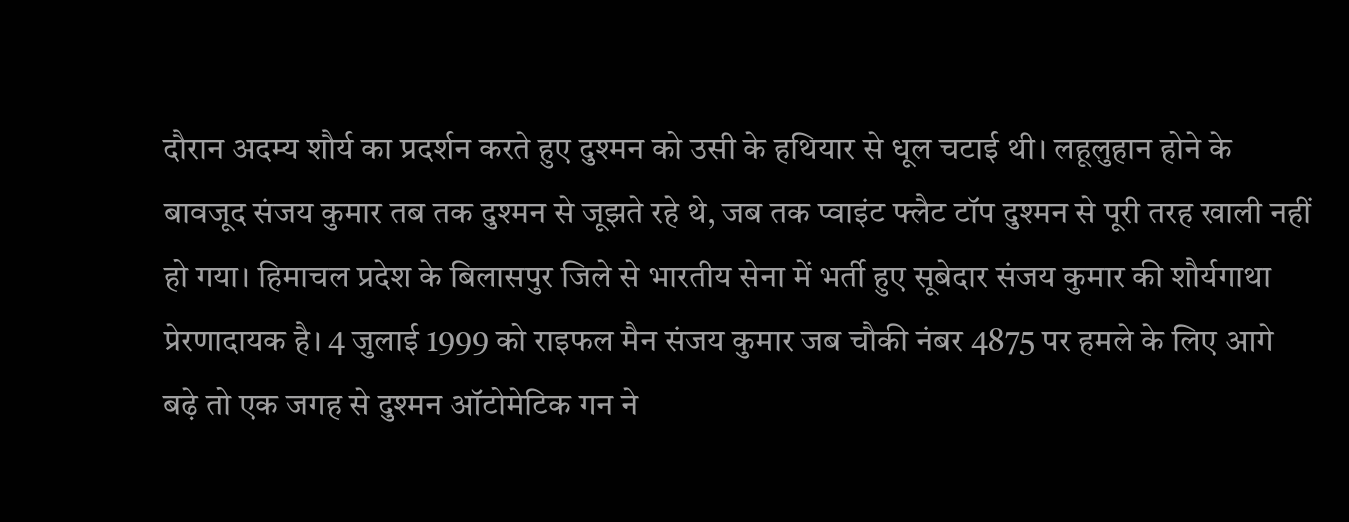दौरान अदम्य शौर्य का प्रदर्शन करते हुए दुश्मन को उसी के हथियार से धूल चटाई थी। लहूलुहान होने के बावजूद संजय कुमार तब तक दुश्मन से जूझते रहे थे, जब तक प्वाइंट फ्लैट टॉप दुश्मन से पूरी तरह खाली नहीं हो गया। हिमाचल प्रदेश के बिलासपुर जिले से भारतीय सेना में भर्ती हुए सूबेदार संजय कुमार की शौर्यगाथा प्रेरणादायक है। 4 जुलाई 1999 को राइफल मैन संजय कुमार जब चौकी नंबर 4875 पर हमले के लिए आगे बढ़े तो एक जगह से दुश्मन ऑटोमेटिक गन ने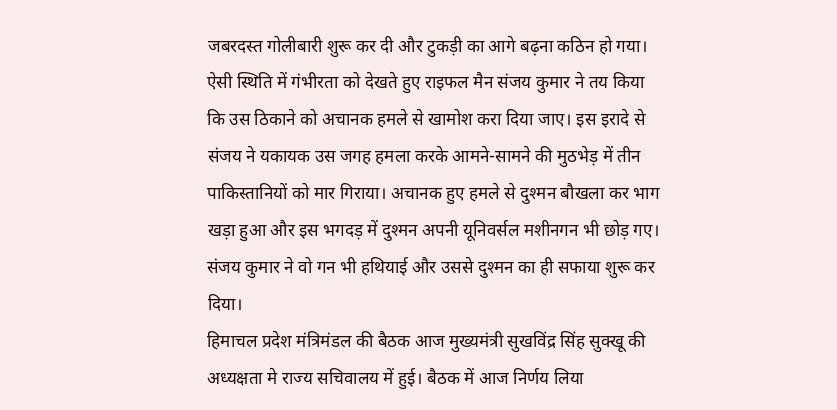जबरदस्त गोलीबारी शुरू कर दी और टुकड़ी का आगे बढ़ना कठिन हो गया। ऐसी स्थिति में गंभीरता को देखते हुए राइफल मैन संजय कुमार ने तय किया कि उस ठिकाने को अचानक हमले से खामोश करा दिया जाए। इस इरादे से संजय ने यकायक उस जगह हमला करके आमने-सामने की मुठभेड़ में तीन पाकिस्तानियों को मार गिराया। अचानक हुए हमले से दुश्मन बौखला कर भाग खड़ा हुआ और इस भगदड़ में दुश्मन अपनी यूनिवर्सल मशीनगन भी छोड़ गए। संजय कुमार ने वो गन भी हथियाई और उससे दुश्मन का ही सफाया शुरू कर दिया।
हिमाचल प्रदेश मंत्रिमंडल की बैठक आज मुख्यमंत्री सुखविंद्र सिंह सुक्खू की अध्यक्षता मे राज्य सचिवालय में हुई। बैठक में आज निर्णय लिया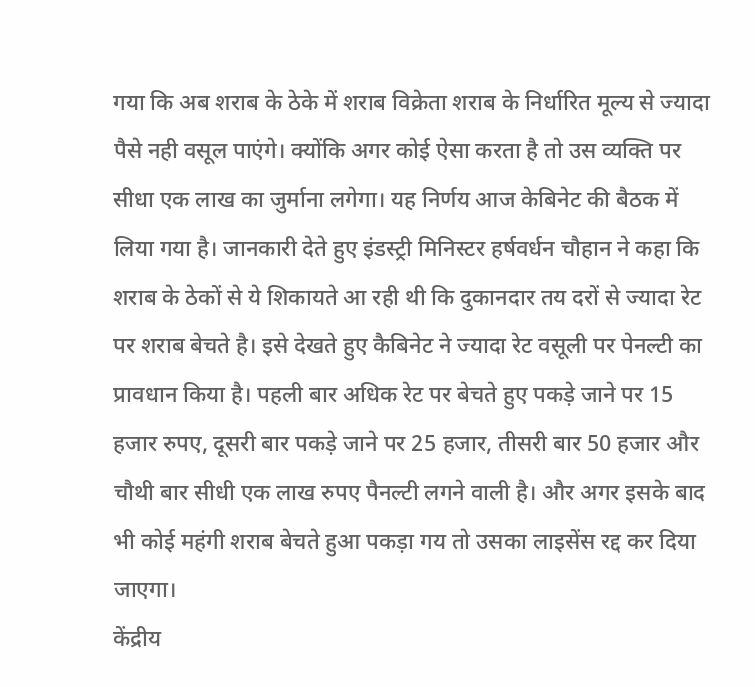गया कि अब शराब के ठेके में शराब विक्रेता शराब के निर्धारित मूल्य से ज्यादा पैसे नही वसूल पाएंगे। क्योंकि अगर कोई ऐसा करता है तो उस व्यक्ति पर सीधा एक लाख का जुर्माना लगेगा। यह निर्णय आज केबिनेट की बैठक में लिया गया है। जानकारी देते हुए इंडस्ट्री मिनिस्टर हर्षवर्धन चौहान ने कहा कि शराब के ठेकों से ये शिकायते आ रही थी कि दुकानदार तय दरों से ज्यादा रेट पर शराब बेचते है। इसे देखते हुए कैबिनेट ने ज्यादा रेट वसूली पर पेनल्टी का प्रावधान किया है। पहली बार अधिक रेट पर बेचते हुए पकड़े जाने पर 15 हजार रुपए, दूसरी बार पकड़े जाने पर 25 हजार, तीसरी बार 50 हजार और चौथी बार सीधी एक लाख रुपए पैनल्टी लगने वाली है। और अगर इसके बाद भी कोई महंगी शराब बेचते हुआ पकड़ा गय तो उसका लाइसेंस रद्द कर दिया जाएगा।
केंद्रीय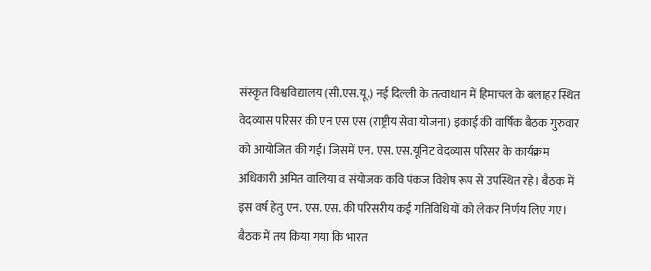संस्कृत विश्वविद्यालय (सी.एस.यू.) नई दिल्ली के तत्वाधान में हिमाचल के बलाहर स्थित वेदव्यास परिसर की एन एस एस (राष्ट्रीय सेवा योजना) इकाई की वार्षिक बैठक गुरुवार को आयोजित की गई। जिसमें एन. एस. एस.यूनिट वेदव्यास परिसर के कार्यक्रम अधिकारी अमित वालिया व संयोजक कवि पंकज विशेष रूप से उपस्थित रहे। बैठक में इस वर्ष हेतु एन. एस. एस. की परिसरीय कई गतिविधियों को लेकर निर्णय लिए गए। बैठक में तय किया गया कि भारत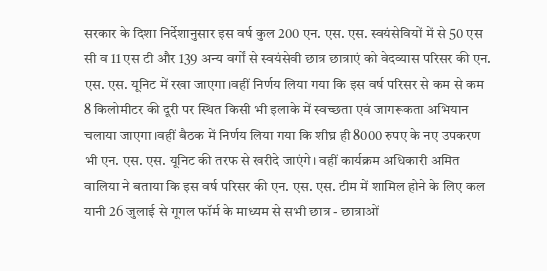सरकार के दिशा निर्देशानुसार इस वर्ष कुल 200 एन. एस. एस. स्वयंसेवियों में से 50 एस सी व 11 एस टी और 139 अन्य वर्गों से स्वयंसेवी छात्र छात्राएं को वेदव्यास परिसर की एन. एस. एस. यूनिट में रखा जाएगा।वहीं निर्णय लिया गया कि इस वर्ष परिसर से कम से कम 8 किलोमीटर की दूरी पर स्थित किसी भी इलाके में स्वच्छता एवं जागरूकता अभियान चलाया जाएगा।वहीं बैठक में निर्णय लिया गया कि शीघ्र ही 8000 रुपए के नए उपकरण भी एन. एस. एस. यूनिट की तरफ से खरीदे जाएंगे। वहीं कार्यक्रम अधिकारी अमित वालिया ने बताया कि इस वर्ष परिसर की एन. एस. एस. टीम में शामिल होने के लिए कल यानी 26 जुलाई से गूगल फॉर्म के माध्यम से सभी छात्र - छात्राओं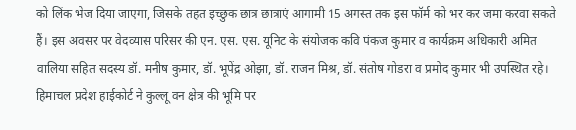को लिंक भेज दिया जाएगा, जिसके तहत इच्छुक छात्र छात्राएं आगामी 15 अगस्त तक इस फॉर्म को भर कर जमा करवा सकते हैं। इस अवसर पर वेदव्यास परिसर की एन. एस. एस. यूनिट के संयोजक कवि पंकज कुमार व कार्यक्रम अधिकारी अमित वालिया सहित सदस्य डॉ. मनीष कुमार, डॉ. भूपेंद्र ओझा, डॉ. राजन मिश्र, डॉ. संतोष गोडरा व प्रमोद कुमार भी उपस्थित रहे।
हिमाचल प्रदेश हाईकोर्ट ने कुल्लू वन क्षेत्र की भूमि पर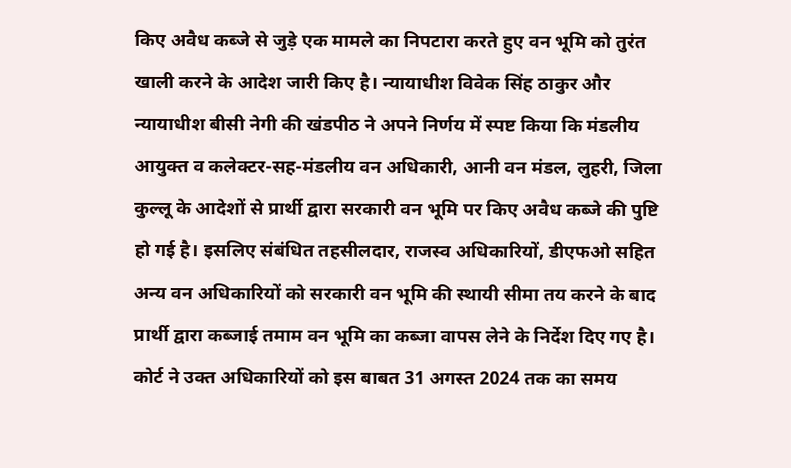किए अवैध कब्जे से जुड़े एक मामले का निपटारा करते हुए वन भूमि को तुरंत खाली करने के आदेश जारी किए है। न्यायाधीश विवेक सिंह ठाकुर और न्यायाधीश बीसी नेगी की खंडपीठ ने अपने निर्णय में स्पष्ट किया कि मंडलीय आयुक्त व कलेक्टर-सह-मंडलीय वन अधिकारी, आनी वन मंडल, लुहरी, जिला कुल्लू के आदेशों से प्रार्थी द्वारा सरकारी वन भूमि पर किए अवैध कब्जे की पुष्टि हो गई है। इसलिए संबंधित तहसीलदार, राजस्व अधिकारियों, डीएफओ सहित अन्य वन अधिकारियों को सरकारी वन भूमि की स्थायी सीमा तय करने के बाद प्रार्थी द्वारा कब्जाई तमाम वन भूमि का कब्जा वापस लेने के निर्देश दिए गए है। कोर्ट ने उक्त अधिकारियों को इस बाबत 31 अगस्त 2024 तक का समय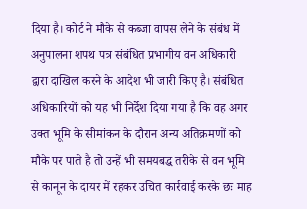दिया है। कोर्ट ने मौके से कब्जा वापस लेने के संबंध में अनुपालना शपथ पत्र संबंधित प्रभागीय वन अधिकारी द्वारा दाखिल करने के आदेश भी जारी किए है। संबंधित अधिकारियों को यह भी निर्देश दिया गया है कि वह अगर उक्त भूमि के सीमांकन के दौरान अन्य अतिक्रमणों को मौके पर पाते है तो उन्हें भी समयबद्ध तरीके से वन भूमि से कानून के दायर में रहकर उचित कार्रवाई करके छः माह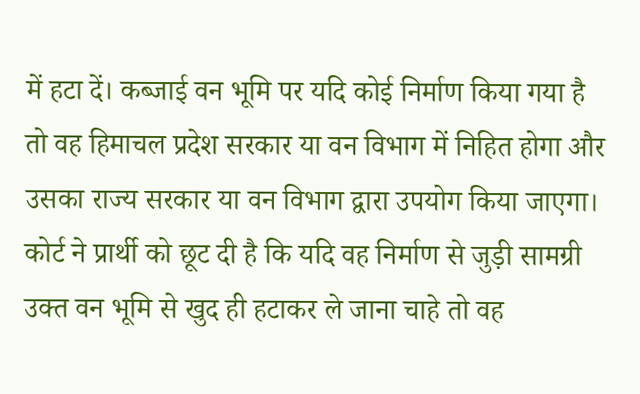में हटा दें। कब्जाई वन भूमि पर यदि कोई निर्माण किया गया है तो वह हिमाचल प्रदेश सरकार या वन विभाग में निहित होगा और उसका राज्य सरकार या वन विभाग द्वारा उपयोग किया जाएगा। कोर्ट ने प्रार्थी को छूट दी है कि यदि वह निर्माण से जुड़ी सामग्री उक्त वन भूमि से खुद ही हटाकर ले जाना चाहे तो वह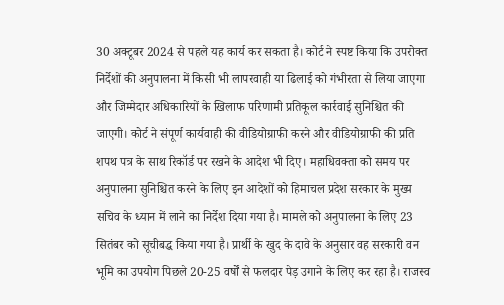30 अक्टूबर 2024 से पहले यह कार्य कर सकता है। कोर्ट ने स्पष्ट किया कि उपरोक्त निर्देशों की अनुपालना में किसी भी लापरवाही या ढिलाई को गंभीरता से लिया जाएगा और जिम्मेदार अधिकारियों के खिलाफ परिणामी प्रतिकूल कार्रवाई सुनिश्चित की जाएगी। कोर्ट ने संपूर्ण कार्यवाही की वीडियोग्राफी करने और वीडियोग्राफी की प्रति शपथ पत्र के साथ रिकॉर्ड पर रखने के आदेश भी दिए। महाधिवक्ता को समय पर अनुपालना सुनिश्चित करने के लिए इन आदेशों को हिमाचल प्रदेश सरकार के मुख्य सचिव के ध्यान में लाने का निर्देश दिया गया है। मामले को अनुपालना के लिए 23 सितंबर को सूचीबद्ध किया गया है। प्रार्थी के खुद के दावे के अनुसार वह सरकारी वन भूमि का उपयोग पिछले 20-25 वर्षों से फलदार पेड़ उगाने के लिए कर रहा है। राजस्व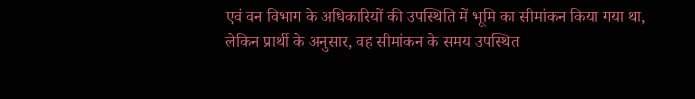एवं वन विभाग के अधिकारियों की उपस्थिति में भूमि का सीमांकन किया गया था, लेकिन प्रार्थी के अनुसार, वह सीमांकन के समय उपस्थित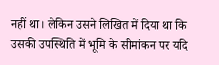नहीं था। लेकिन उसने लिखित में दिया था कि उसकी उपस्थिति में भूमि के सीमांकन पर यदि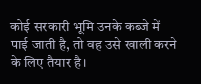कोई सरकारी भूमि उनके कब्जे में पाई जाती है, तो वह उसे खाली करने के लिए तैयार है।